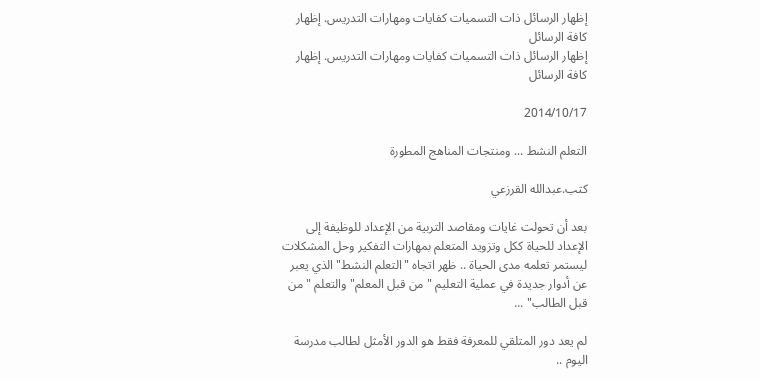إظهار الرسائل ذات التسميات كفايات ومهارات التدريس. إظهار كافة الرسائل
إظهار الرسائل ذات التسميات كفايات ومهارات التدريس. إظهار كافة الرسائل

2014/10/17

التعلم النشط ... ومنتجات المناهج المطورة

كتب.عبدالله القرزعي

بعد أن تحولت غايات ومقاصد التربية من الإعداد للوظيفة إلى الإعداد للحياة ككل وتزويد المتعلم بمهارات التفكير وحل المشكلات ليستمر تعلمه مدى الحياة .. ظهر اتجاه "التعلم النشط" الذي يعبر عن أدوار جديدة في عملية التعليم "من قبل المعلم" والتعلم "من قبل الطالب" ...

لم يعد دور المتلقي للمعرفة فقط هو الدور الأمثل لطالب مدرسة اليوم ..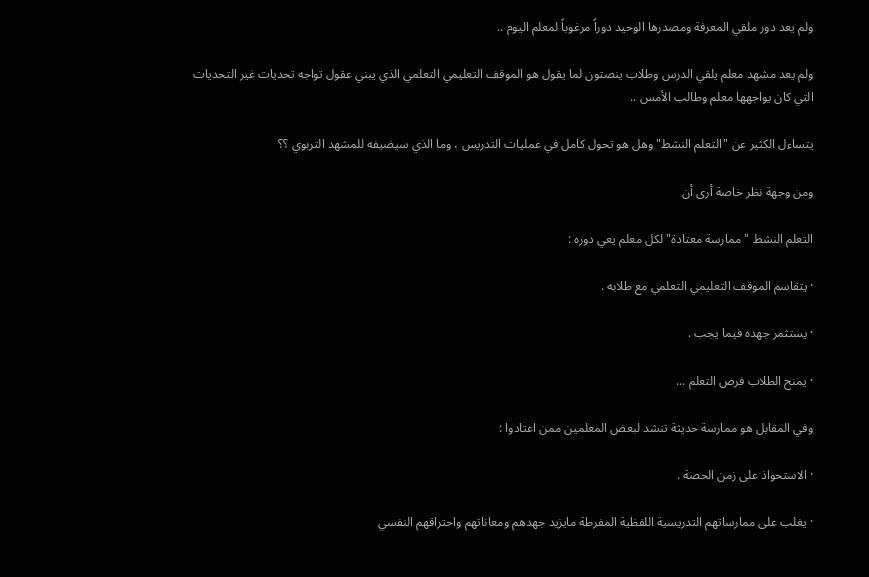ولم يعد دور ملقي المعرفة ومصدرها الوحيد دوراً مرغوباً لمعلم اليوم ..

ولم يعد مشهد معلم يلقي الدرس وطلاب ينصتون لما يقول هو الموقف التعليمي التعلمي الذي يبني عقول تواجه تحديات غير التحديات التي كان يواجهها معلم وطالب الأمس ..

يتساءل الكثير عن "التعلم النشط" وهل هو تحول كامل في عمليات التدريس ، وما الذي سيضيفه للمشهد التربوي ؟؟

ومن وجهة نظر خاصة أرى أن

التعلم النشط "ممارسة معتادة" لكل معلم يعي دوره :

· يتقاسم الموقف التعليمي التعلمي مع طلابه .

· يستثمر جهده فيما يجب .

· يمنح الطلاب فرص التعلم ...

وفي المقابل هو ممارسة حديثة تنشد لبعض المعلمين ممن اعتادوا :

· الاستحواذ على زمن الحصة .

· يغلب على ممارساتهم التدريسية اللفظية المفرطة مايزيد جهدهم ومعاناتهم واحتراقهم النفسي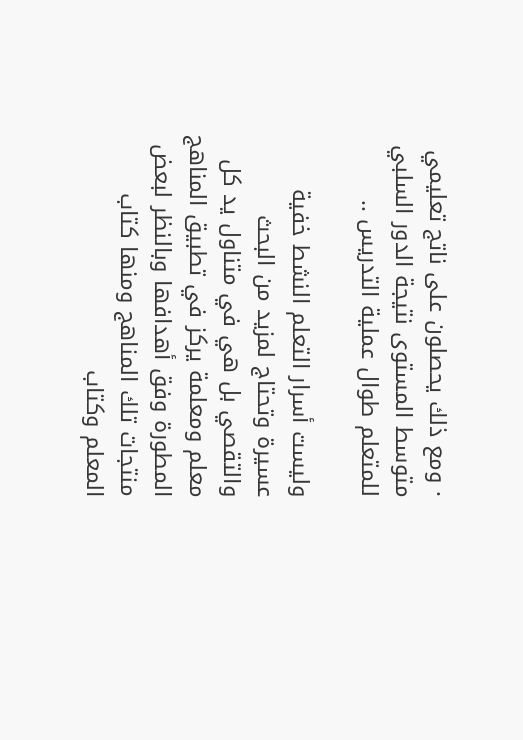· ومع ذلك يحصلون على ناتج تعليمي متوسط المستوى نتيجة الدور السلبي للمتعلم طوال عملية التدريس ..

وليست أسرار التعلم النشط خفية عسيرة وتحتاج لمزيد من البحث والتقصي بل هي في متناول يد كل معلم ومعلمة يركز في تطبيق المناهج المطورة وفق أهدافها وبالنظر لبعض منتجات تلك المناهج ومنها كتاب المعلم وكتاب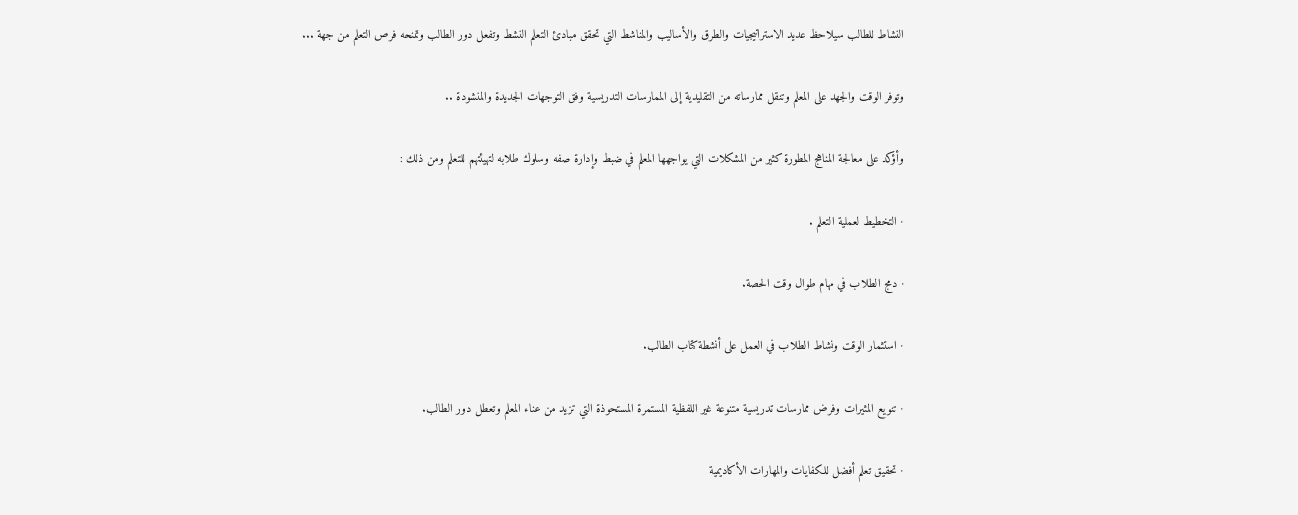النشاط للطالب سيلاحظ عديد الاستراتيجيات والطرق والأساليب والمناشط التي تحقق مبادئ التعلم النشط وتفعل دور الطالب وتمنحه فرص التعلم من جهة ...

وتوفر الوقت والجهد على المعلم وتنقل ممارساته من التقليدية إلى الممارسات التدريسية وفق التوجهات الجديدة والمنشودة ..

وأؤكد على معالجة المناهج المطورة كثير من المشكلات التي يواجهها المعلم في ضبط وإدارة صفه وسلوك طلابه لتهيئتهم للتعلم ومن ذلك :

· التخطيط لعملية التعلم .

· دمج الطلاب في مهام طوال وقت الحصة.

· استثمار الوقت ونشاط الطلاب في العمل على أنشطة كتاب الطالب.

· تنويع المثيرات وفرض ممارسات تدريسية متنوعة غير اللفظية المستمرة المستحوذة التي تزيد من عناء المعلم وتعطل دور الطالب.

· تحقيق تعلم أفضل للكفايات والمهارات الأكاديمية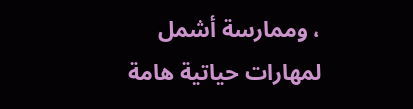، وممارسة أشمل لمهارات حياتية هامة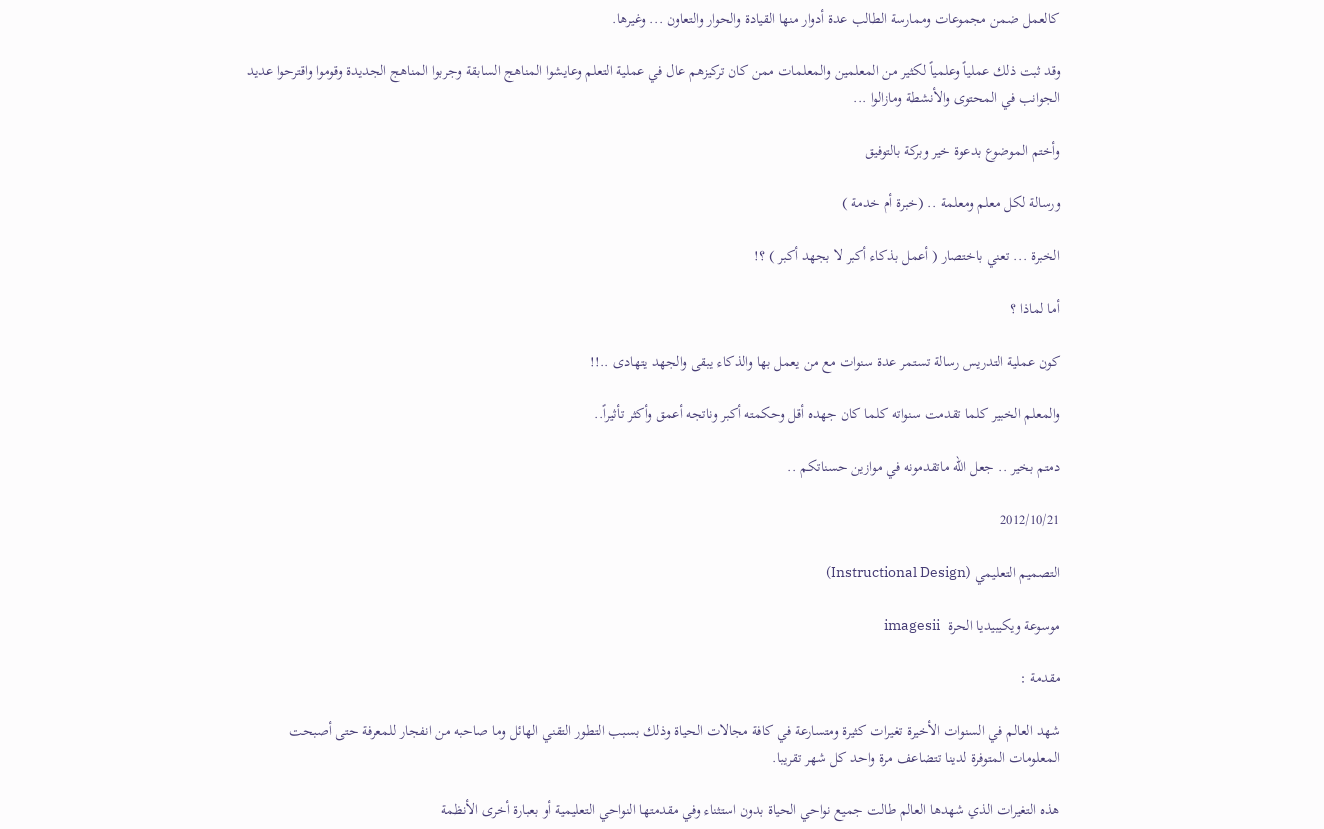كالعمل ضمن مجموعات وممارسة الطالب عدة أدوار منها القيادة والحوار والتعاون ... وغيرها.

وقد ثبت ذلك عملياً وعلمياً لكثير من المعلمين والمعلمات ممن كان تركيزهم عال في عملية التعلم وعايشوا المناهج السابقة وجربوا المناهج الجديدة وقوموا واقترحوا عديد الجوانب في المحتوى والأنشطة ومازالوا ...

وأختم الموضوع بدعوة خير وبركة بالتوفيق

ورسالة لكل معلم ومعلمة .. (خبرة أم خدمة )

الخبرة ... تعني باختصار ( أعمل بذكاء أكبر لا بجهد أكبر ) ؟!

أما لماذا ؟

كون عملية التدريس رسالة تستمر عدة سنوات مع من يعمل بها والذكاء يبقى والجهد يتهادى ..!!

والمعلم الخبير كلما تقدمت سنواته كلما كان جهده أقل وحكمته أكبر وناتجه أعمق وأكثر تأثيراً..

دمتم بخير .. جعل الله ماتقدمونه في موازين حسناتكم ..

2012/10/21

التصميم التعليمي (Instructional Design)

موسوعة ويكيبيديا الحرة  imagesii

مقدمة :

شهد العالم في السنوات الأخيرة تغيرات كثيرة ومتسارعة في كافة مجالات الحياة وذلك بسبب التطور التقني الهائل وما صاحبه من انفجار للمعرفة حتى أصبحت المعلومات المتوفرة لدينا تتضاعف مرة واحد كل شهر تقريبا.

هذه التغيرات الذي شهدها العالم طالت جميع نواحي الحياة بدون استثناء وفي مقدمتها النواحي التعليمية أو بعبارة أخرى الأنظمة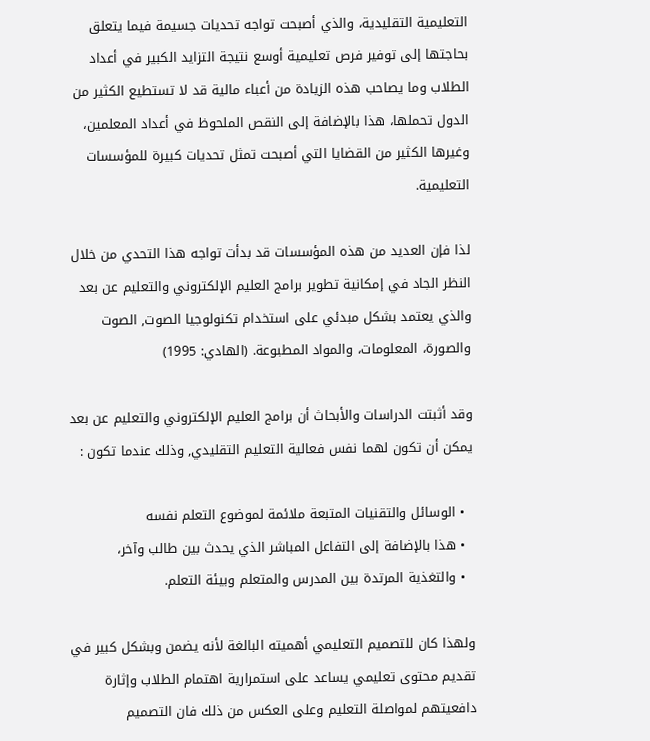التعليمية التقليدية، والذي أصبحت تواجه تحديات جسيمة فيما يتعلق بحاجتها إلى توفير فرص تعليمية أوسع نتيجة التزايد الكبير في أعداد الطلاب وما يصاحب هذه الزيادة من أعباء مالية قد لا تستطيع الكثير من الدول تحملها، هذا بالإضافة إلى النقص الملحوظ في أعداد المعلمين، وغيرها الكثير من القضايا التي أصبحت تمثل تحديات كبيرة للمؤسسات التعليمية.

لذا فإن العديد من هذه المؤسسات قد بدأت تواجه هذا التحدي من خلال النظر الجاد في إمكانية تطوير برامج العليم الإلكتروني والتعليم عن بعد والذي يعتمد بشكل مبدئي على استخدام تكنولوجيا الصوت, الصوت والصورة، المعلومات، والمواد المطبوعة. (الهادي: 1995)

وقد أثبتت الدراسات والأبحاث أن برامج العليم الإلكتروني والتعليم عن بعد يمكن أن تكون لهما نفس فعالية التعليم التقليدي, وذلك عندما تكون :

  • الوسائل والتقنيات المتبعة ملائمة لموضوع التعلم نفسه
  • هذا بالإضافة إلى التفاعل المباشر الذي يحدث بين طالب وآخر،
  • والتغذية المرتدة بين المدرس والمتعلم وبيئة التعلم.

ولهذا كان للتصميم التعليمي أهميته البالغة لأنه يضمن وبشكل كبير في تقديم محتوى تعليمي يساعد على استمرارية اهتمام الطلاب وإثارة دافعيتهم لمواصلة التعليم وعلى العكس من ذلك فان التصميم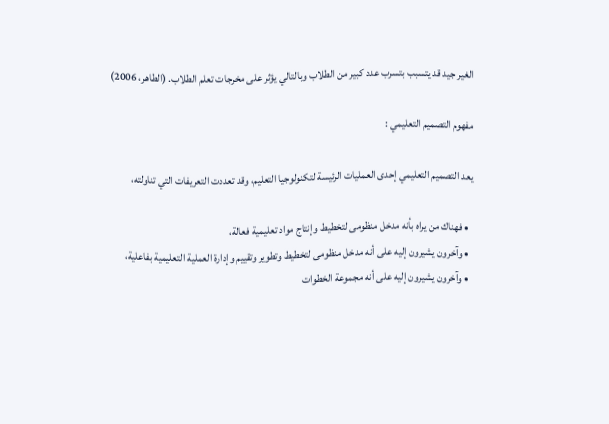الغير جيد قد يتسبب بتسرب عدد كبير من الطلاب وبالتالي يؤثر على مخرجات تعلم الطلاب. (الطاهر، 2006)

مفهوم التصميم التعليمي :

يعد التصميم التعليمي إحدى العمليات الرئيسة لتكنولوجيا التعليم، وقد تعددت التعريفات التي تناولته،

  • فهناك من يراه بأنه مدخل منظومى لتخطيط وإنتاج مواد تعليمية فعالة،
  • وآخرون يشيرون إليه على أنه مدخل منظومى لتخطيط وتطوير وتقييم وإدارة العملية التعليمية بفاعلية،
  • وآخرون يشيرون إليه على أنه مجموعة الخطوات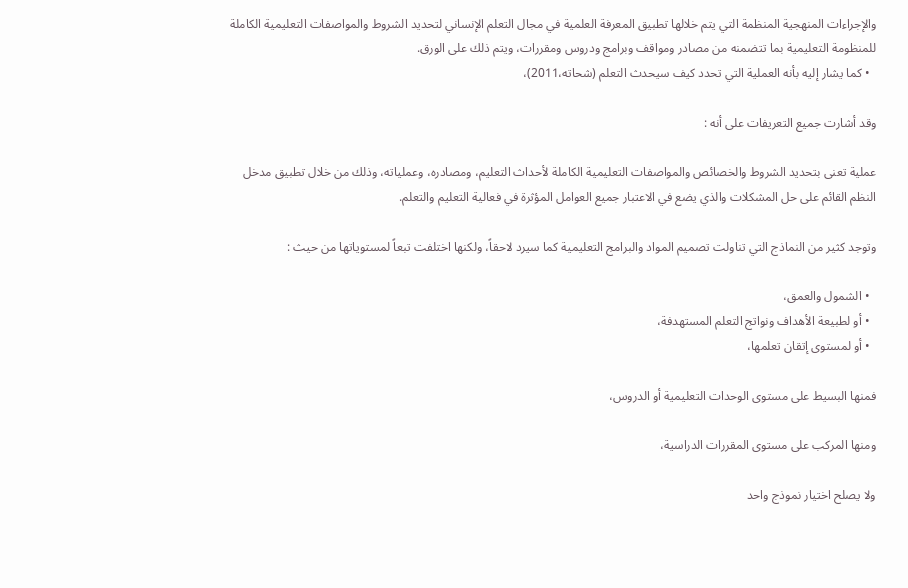والإجراءات المنهجية المنظمة التي يتم خلالها تطبيق المعرفة العلمية في مجال التعلم الإنساني لتحديد الشروط والمواصفات التعليمية الكاملة للمنظومة التعليمية بما تتضمنه من مصادر ومواقف وبرامج ودروس ومقررات، ويتم ذلك على الورق.
  • كما يشار إليه بأنه العملية التي تحدد كيف سيحدث التعلم (شحاته،2011)،

وقد أشارت جميع التعريفات على أنه :

عملية تعنى بتحديد الشروط والخصائص والمواصفات التعليمية الكاملة لأحداث التعليم، ومصادره، وعملياته، وذلك من خلال تطبيق مدخل النظم القائم على حل المشكلات والذي يضع في الاعتبار جميع العوامل المؤثرة في فعالية التعليم والتعلم.

وتوجد كثير من النماذج التي تناولت تصميم المواد والبرامج التعليمية كما سيرد لاحقاً، ولكنها اختلفت تبعاً لمستوياتها من حيث :

  • الشمول والعمق،
  • أو لطبيعة الأهداف ونواتج التعلم المستهدفة،
  • أو لمستوى إتقان تعلمها،

فمنها البسيط على مستوى الوحدات التعليمية أو الدروس،

ومنها المركب على مستوى المقررات الدراسية،

ولا يصلح اختيار نموذج واحد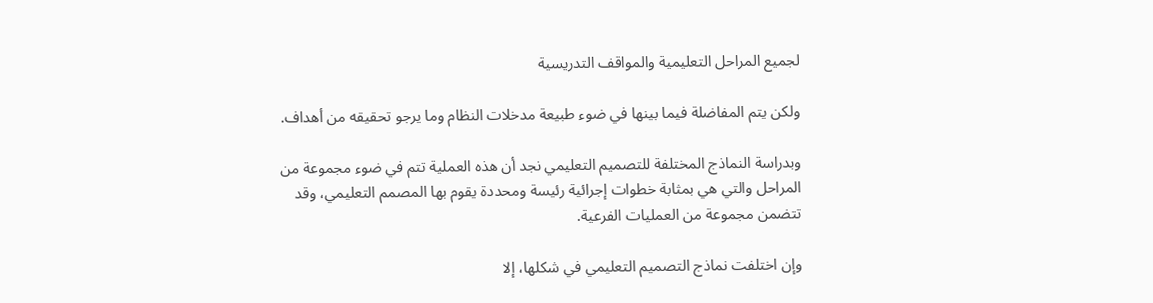لجميع المراحل التعليمية والمواقف التدريسية

ولكن يتم المفاضلة فيما بينها في ضوء طبيعة مدخلات النظام وما يرجو تحقيقه من أهداف.

وبدراسة النماذج المختلفة للتصميم التعليمي نجد أن هذه العملية تتم في ضوء مجموعة من المراحل والتي هي بمثابة خطوات إجرائية رئيسة ومحددة يقوم بها المصمم التعليمي، وقد تتضمن مجموعة من العمليات الفرعية.

وإن اختلفت نماذج التصميم التعليمي في شكلها، إلا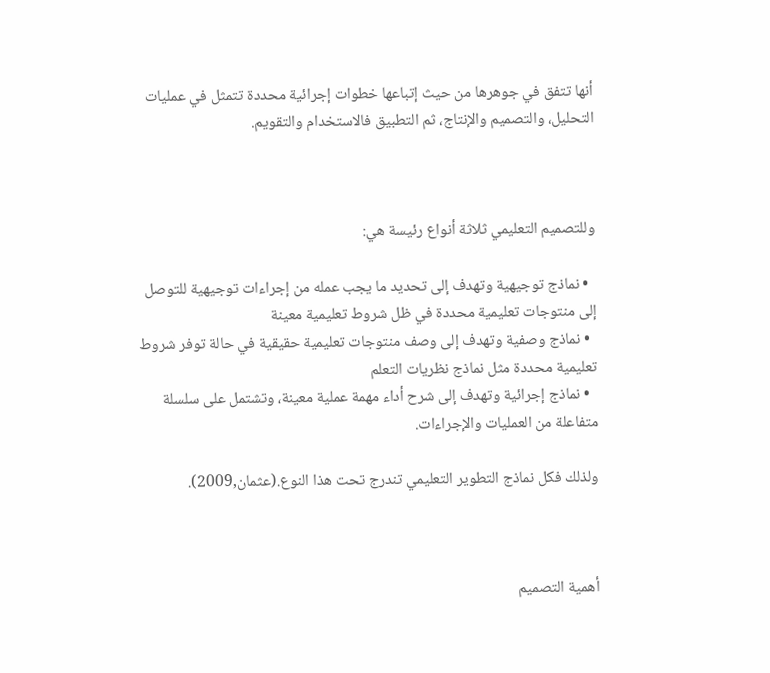أنها تتفق في جوهرها من حيث إتباعها خطوات إجرائية محددة تتمثل في عمليات التحليل، والتصميم والإنتاج، ثم التطبيق فالاستخدام والتقويم.



وللتصميم التعليمي ثلاثة أنواع رئيسة هي:

  • نماذج توجيهية وتهدف إلى تحديد ما يجب عمله من إجراءات توجيهية للتوصل إلى منتوجات تعليمية محددة في ظل شروط تعليمية معينة
  • نماذج وصفية وتهدف إلى وصف منتوجات تعليمية حقيقية في حالة توفر شروط تعليمية محددة مثل نماذج نظريات التعلم
  • نماذج إجرائية وتهدف إلى شرح أداء مهمة عملية معينة، وتشتمل على سلسلة متفاعلة من العمليات والإجراءات.

ولذلك فكل نماذج التطوير التعليمي تندرج تحت هذا النوع.(عثمان,2009).



أهمية التصميم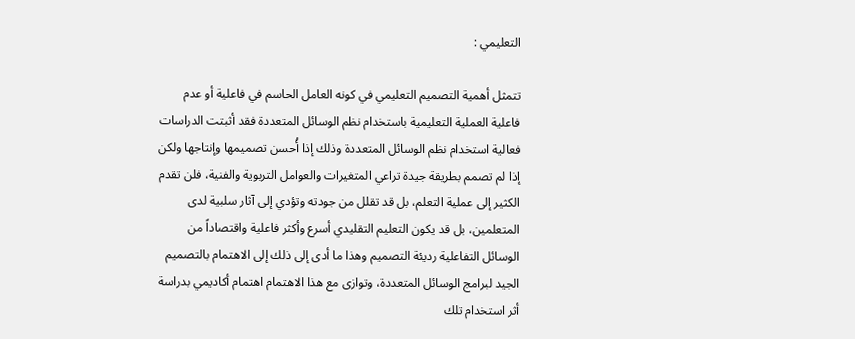التعليمي :

تتمثل أهمية التصميم التعليمي في كونه العامل الحاسم في فاعلية أو عدم فاعلية العملية التعليمية باستخدام نظم الوسائل المتعددة فقد أثبتت الدراسات فعالية استخدام نظم الوسائل المتعددة وذلك إذا أُحسن تصميمها وإنتاجها ولكن إذا لم تصمم بطريقة جيدة تراعي المتغيرات والعوامل التربوية والفنية، فلن تقدم الكثير إلى عملية التعلم، بل قد تقلل من جودته وتؤدي إلى آثار سلبية لدى المتعلمين، بل قد يكون التعليم التقليدي أسرع وأكثر فاعلية واقتصاداً من الوسائل التفاعلية رديئة التصميم وهذا ما أدى إلى ذلك إلى الاهتمام بالتصميم الجيد لبرامج الوسائل المتعددة، وتوازى مع هذا الاهتمام اهتمام أكاديمي بدراسة أثر استخدام تلك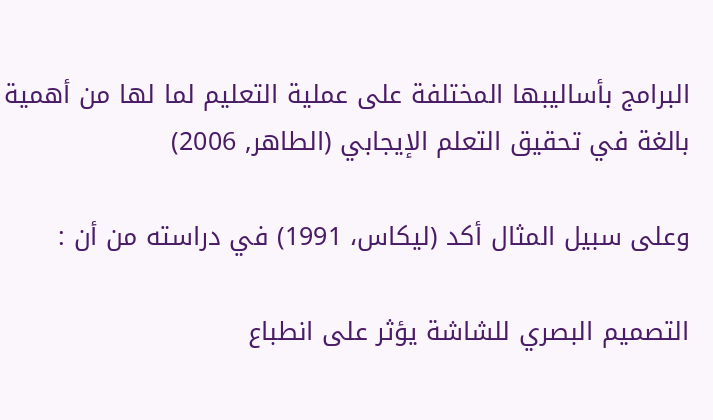البرامج بأساليبها المختلفة على عملية التعليم لما لها من أهمية بالغة في تحقيق التعلم الإيجابي (الطاهر, 2006)

وعلى سبيل المثال أكد (ليكاس، 1991) في دراسته من أن :

التصميم البصري للشاشة يؤثر على انطباع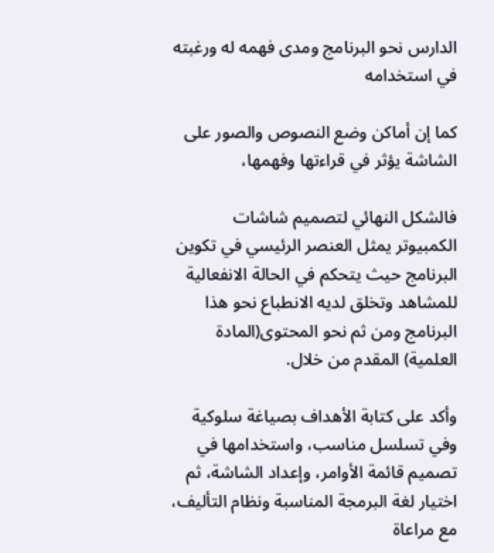الدارس نحو البرنامج ومدى فهمه له ورغبته في استخدامه

كما إن أماكن وضع النصوص والصور على الشاشة يؤثر في قراءتها وفهمها،

فالشكل النهائي لتصميم شاشات الكمبيوتر يمثل العنصر الرئيسي في تكوين البرنامج حيث يتحكم في الحالة الانفعالية للمشاهد وتخلق لديه الانطباع نحو هذا البرنامج ومن ثم نحو المحتوى(المادة العلمية) المقدم من خلال.

وأكد على كتابة الأهداف بصياغة سلوكية وفي تسلسل مناسب، واستخدامها في تصميم قائمة الأوامر، وإعداد الشاشة، ثم اختيار لغة البرمجة المناسبة ونظام التأليف، مع مراعاة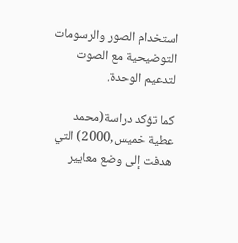استخدام الصور والرسومات التوضيحية مع الصوت لتدعيم الوحدة.

كما تؤكد دراسة(محمد عطية خميس,2000) التي هدفت إلى وضع معايير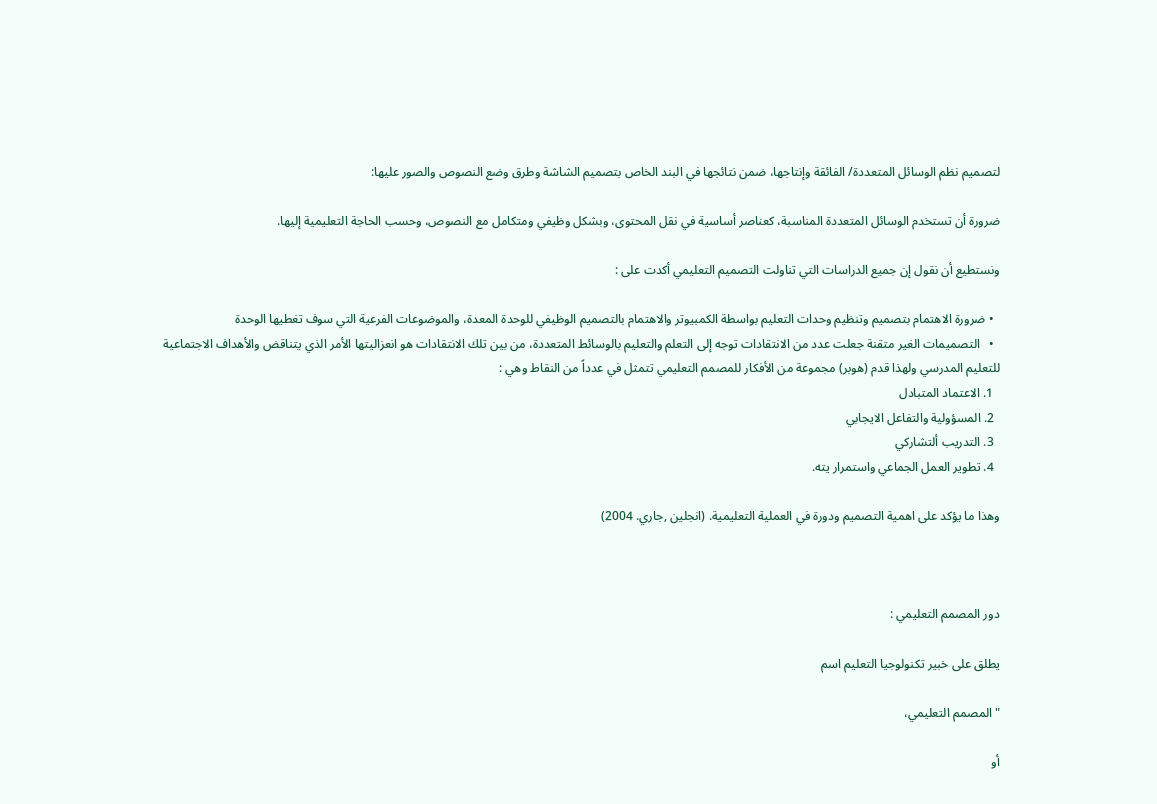لتصميم نظم الوسائل المتعددة/ الفائقة وإنتاجها، ضمن نتائجها في البند الخاص بتصميم الشاشة وطرق وضع النصوص والصور عليها:

ضرورة أن تستخدم الوسائل المتعددة المناسبة، كعناصر أساسية في نقل المحتوى، وبشكل وظيفي ومتكامل مع النصوص، وحسب الحاجة التعليمية إليها.

ونستطيع أن نقول إن جميع الدراسات التي تناولت التصميم التعليمي أكدت على :

  • ضرورة الاهتمام بتصميم وتنظيم وحدات التعليم بواسطة الكمبيوتر والاهتمام بالتصميم الوظيفي للوحدة المعدة، والموضوعات الفرعية التي سوف تغطيها الوحدة
  •   التصميمات الغير متقنة جعلت عدد من الانتقادات توجه إلى التعلم والتعليم بالوسائط المتعددة، من بين تلك الانتقادات هو انعزاليتها الأمر الذي يتناقض والأهداف الاجتماعية للتعليم المدرسي ولهذا قدم (هوبر) مجموعة من الأفكار للمصمم التعليمي تتمثل في عدداً من النقاط وهي :
  1. الاعتماد المتبادل
  2. المسؤولية والتفاعل الايجابي
  3. التدريب ألتشاركي
  4. تطوير العمل الجماعي واستمرار يته.

وهذا ما يؤكد على اهمية التصميم ودورة في العملية التعليمية. (انجلين ,جاري. 2004)



دور المصمم التعليمي :

يطلق على خبير تكنولوجيا التعليم اسم

"المصمم التعليمي،

أو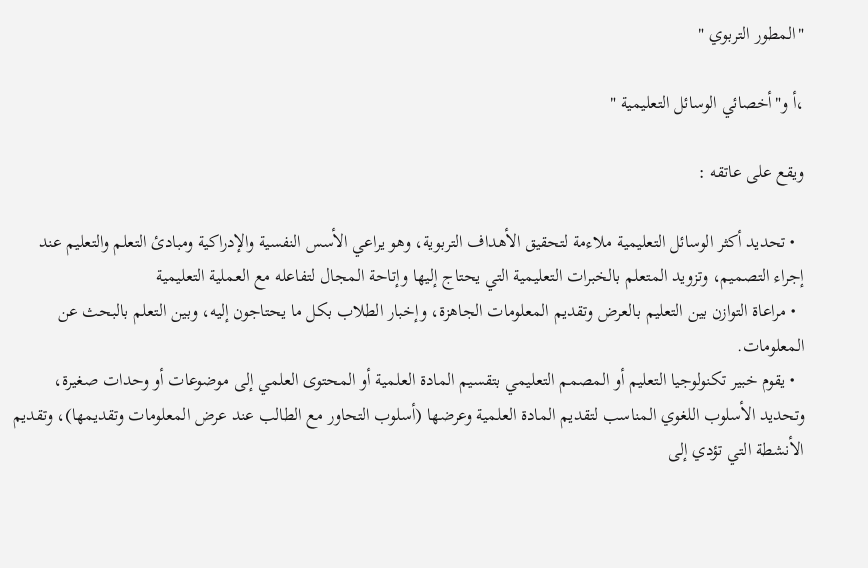"المطور التربوي "

،أ و"أخصائي الوسائل التعليمية "

ويقع على عاتقه :

  • تحديد أكثر الوسائل التعليمية ملاءمة لتحقيق الأهداف التربوية، وهو يراعي الأسس النفسية والإدراكية ومبادئ التعلم والتعليم عند إجراء التصميم، وتزويد المتعلم بالخبرات التعليمية التي يحتاج إليها وإتاحة المجال لتفاعله مع العملية التعليمية
  • مراعاة التوازن بين التعليم بالعرض وتقديم المعلومات الجاهزة، وإخبار الطلاب بكل ما يحتاجون إليه، وبين التعلم بالبحث عن المعلومات.
  • يقوم خبير تكنولوجيا التعليم أو المصمم التعليمي بتقسيم المادة العلمية أو المحتوى العلمي إلى موضوعات أو وحدات صغيرة، وتحديد الأسلوب اللغوي المناسب لتقديم المادة العلمية وعرضها (أسلوب التحاور مع الطالب عند عرض المعلومات وتقديمها)، وتقديم الأنشطة التي تؤدي إلى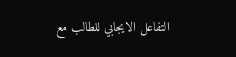التفاعل الايجابي للطالب مع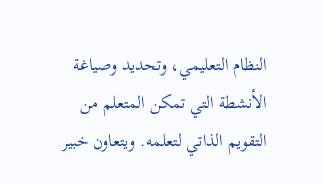النظام التعليمي، وتحديد وصياغة الأنشطة التي تمكن المتعلم من التقويم الذاتي لتعلمه. ويتعاون خبير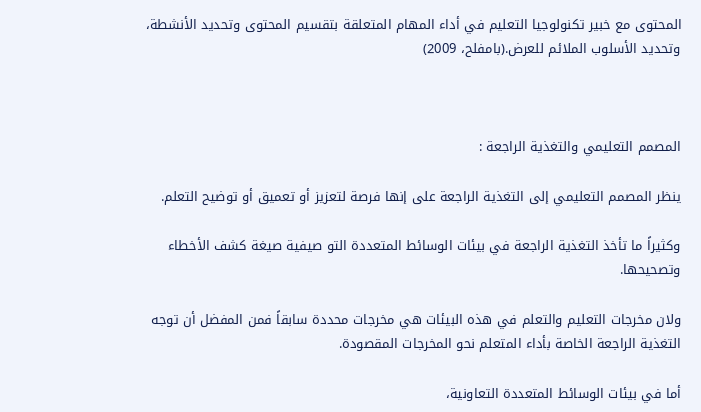المحتوى مع خبير تكنولوجيا التعليم في أداء المهام المتعلقة بتقسيم المحتوى وتحديد الأنشطة، وتحديد الأسلوب الملائم للعرض.(بامفلح، 2009)



المصمم التعليمي والتغذية الراجعة :

ينظر المصمم التعليمي إلى التغذية الراجعة على إنها فرصة لتعزيز أو تعميق أو توضيح التعلم.

وكثيراً ما تأخذ التغذية الراجعة في بيئات الوسائط المتعددة التو صيفية صيغة كشف الأخطاء وتصحيحها.

ولان مخرجات التعليم والتعلم في هذه البيئات هي مخرجات محددة سابقاً فمن المفضل أن توجه التغذية الراجعة الخاصة بأداء المتعلم نحو المخرجات المقصودة.

أما في بيئات الوسائط المتعددة التعاونية،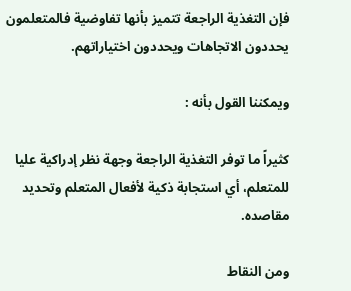فإن التغذية الراجعة تتميز بأنها تفاوضية فالمتعلمون يحددون الاتجاهات ويحددون اختياراتهم.

ويمكننا القول بأنه :

كثيراً ما توفر التغذية الراجعة وجهة نظر إدراكية عليا للمتعلم، أي استجابة ذكية لأفعال المتعلم وتحديد مقاصده.

ومن النقاط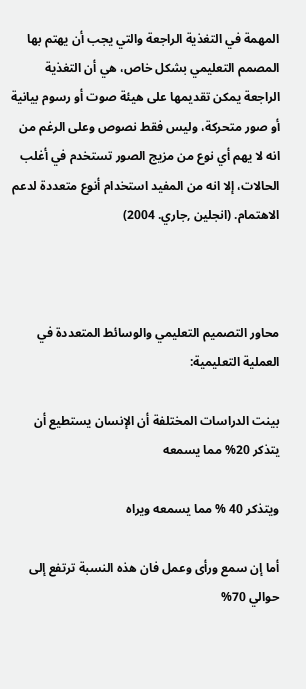المهمة في التغذية الراجعة والتي يجب أن يهتم بها المصمم التعليمي بشكل خاص، هي أن التغذية الراجعة يمكن تقديمها على هيئة صوت أو رسوم بيانية أو صور متحركة، وليس فقط نصوص وعلى الرغم من انه لا يهم أي نوع من مزيج الصور تستخدم في أغلب الحالات، إلا انه من المفيد استخدام أنوع متعددة لدعم الاهتمام. (انجلين ,جاري. 2004)



محاور التصميم التعليمي والوسائط المتعددة في العملية التعليمية:

بينت الدراسات المختلفة أن الإنسان يستطيع أن يتذكر 20% مما يسمعه

ويتذكر 40 % مما يسمعه ويراه

أما إن سمع ورأى وعمل فان هذه النسبة ترتفع إلى حوالي 70%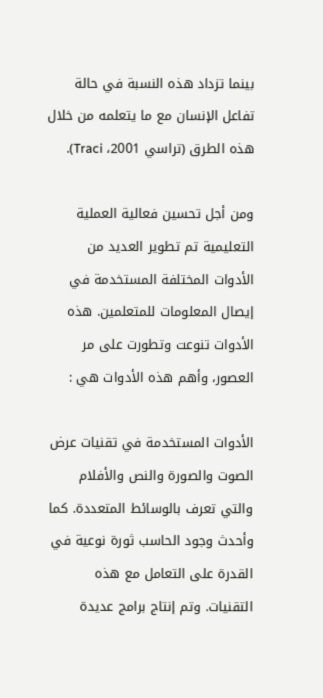بينما تزداد هذه النسبة في حالة تفاعل الإنسان مع ما يتعلمه من خلال هذه الطرق (تراسي Traci ،2001).

ومن أجل تحسين فعالية العملية التعليمية تم تطوير العديد من الأدوات المختلفة المستخدمة في إيصال المعلومات للمتعلمين. هذه الأدوات تنوعت وتطورت على مر العصور، وأهم هذه الأدوات هي :

الأدوات المستخدمة في تقنيات عرض الصوت والصورة والنص والأفلام والتي تعرف بالوسائط المتعددة. كما وأحدث وجود الحاسب ثورة نوعية في القدرة على التعامل مع هذه التقنيات. وتم إنتاج برامج عديدة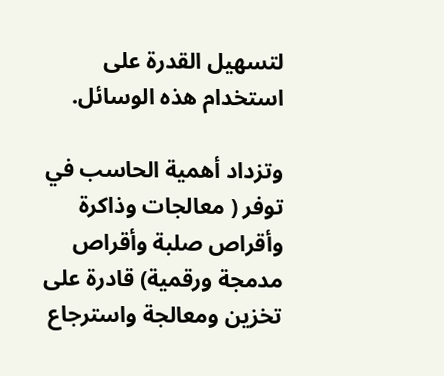لتسهيل القدرة على استخدام هذه الوسائل.

وتزداد أهمية الحاسب في توفر ( معالجات وذاكرة وأقراص صلبة وأقراص مدمجة ورقمية) قادرة على تخزين ومعالجة واسترجاع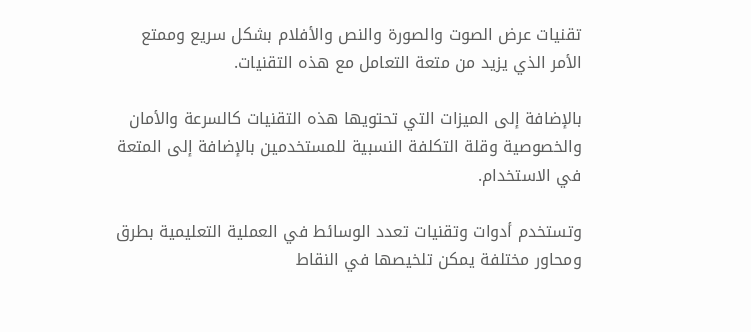تقنيات عرض الصوت والصورة والنص والأفلام بشكل سريع وممتع الأمر الذي يزيد من متعة التعامل مع هذه التقنيات.

بالإضافة إلى الميزات التي تحتويها هذه التقنيات كالسرعة والأمان والخصوصية وقلة التكلفة النسبية للمستخدمين بالإضافة إلى المتعة في الاستخدام.

وتستخدم أدوات وتقنيات تعدد الوسائط في العملية التعليمية بطرق ومحاور مختلفة يمكن تلخيصها في النقاط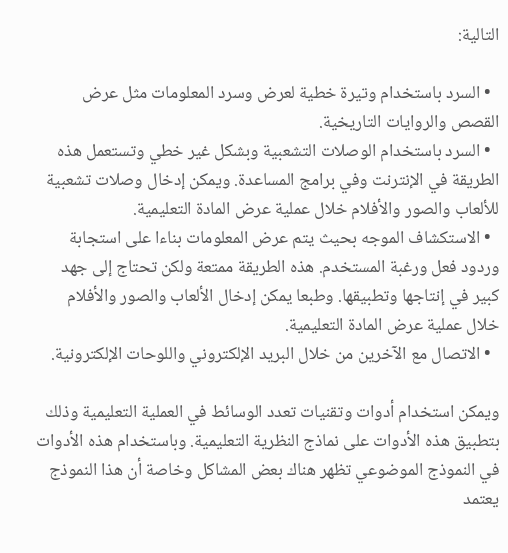التالية:

  • السرد باستخدام وتيرة خطية لعرض وسرد المعلومات مثل عرض القصص والروايات التاريخية.
  • السرد باستخدام الوصلات التشعبية وبشكل غير خطي وتستعمل هذه الطريقة في الإنترنت وفي برامج المساعدة. ويمكن إدخال وصلات تشعبية للألعاب والصور والأفلام خلال عملية عرض المادة التعليمية.
  • الاستكشاف الموجه بحيث يتم عرض المعلومات بناءا على استجابة وردود فعل ورغبة المستخدم. هذه الطريقة ممتعة ولكن تحتاج إلى جهد كبير في إنتاجها وتطبيقها. وطبعا يمكن إدخال الألعاب والصور والأفلام خلال عملية عرض المادة التعليمية.
  • الاتصال مع الآخرين من خلال البريد الإلكتروني واللوحات الإلكترونية.

ويمكن استخدام أدوات وتقنيات تعدد الوسائط في العملية التعليمية وذلك بتطبيق هذه الأدوات على نماذج النظرية التعليمية. وباستخدام هذه الأدوات في النموذج الموضوعي تظهر هناك بعض المشاكل وخاصة أن هذا النموذج يعتمد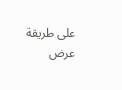على طريقة عرض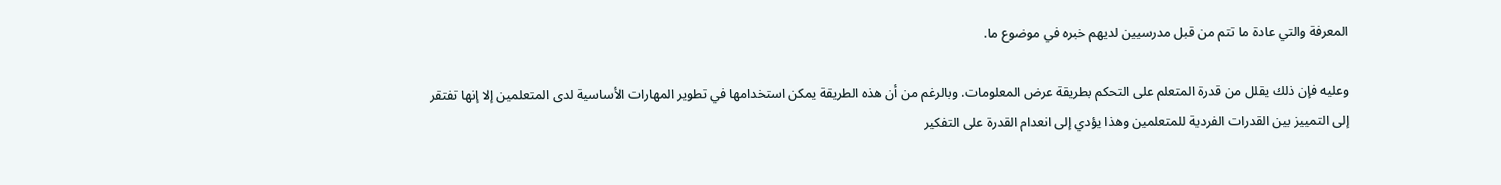المعرفة والتي عادة ما تتم من قبل مدرسيين لديهم خبره في موضوع ما.

وعليه فإن ذلك يقلل من قدرة المتعلم على التحكم بطريقة عرض المعلومات. وبالرغم من أن هذه الطريقة يمكن استخدامها في تطوير المهارات الأساسية لدى المتعلمين إلا إنها تفتقر إلى التمييز بين القدرات الفردية للمتعلمين وهذا يؤدي إلى انعدام القدرة على التفكير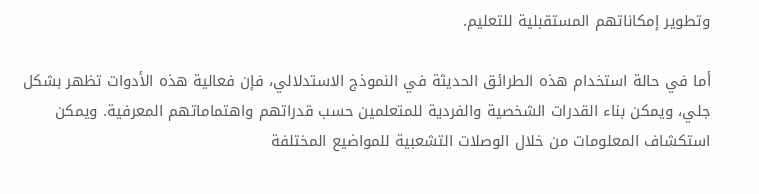وتطوير إمكاناتهم المستقبلية للتعليم.

أما في حالة استخدام هذه الطرائق الحديثة في النموذج الاستدلالي، فإن فعالية هذه الأدوات تظهر بشكل جلي، ويمكن بناء القدرات الشخصية والفردية للمتعلمين حسب قدراتهم واهتماماتهم المعرفية. ويمكن استكشاف المعلومات من خلال الوصلات التشعبية للمواضيع المختلفة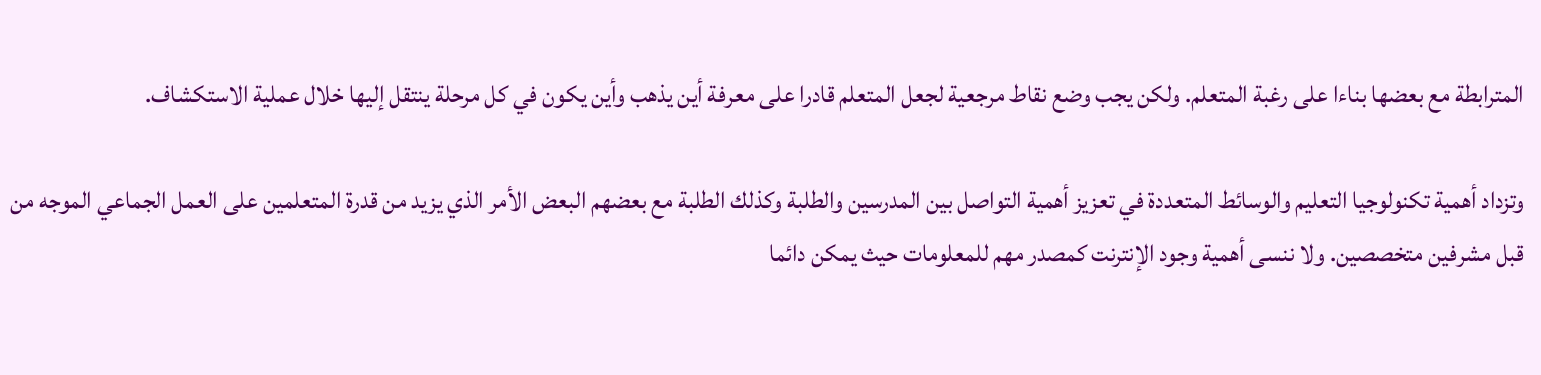المترابطة مع بعضها بناءا على رغبة المتعلم. ولكن يجب وضع نقاط مرجعية لجعل المتعلم قادرا على معرفة أين يذهب وأين يكون في كل مرحلة ينتقل إليها خلال عملية الاستكشاف.

وتزداد أهمية تكنولوجيا التعليم والوسائط المتعددة في تعزيز أهمية التواصل بين المدرسين والطلبة وكذلك الطلبة مع بعضهم البعض الأمر الذي يزيد من قدرة المتعلمين على العمل الجماعي الموجه من قبل مشرفين متخصصين. ولا ننسى أهمية وجود الإنترنت كمصدر مهم للمعلومات حيث يمكن دائما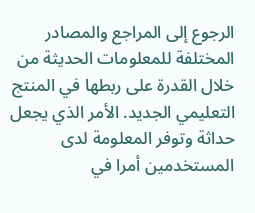الرجوع إلى المراجع والمصادر المختلفة للمعلومات الحديثة من خلال القدرة على ربطها في المنتج التعليمي الجديد. الأمر الذي يجعل حداثة وتوفر المعلومة لدى المستخدمين أمرا في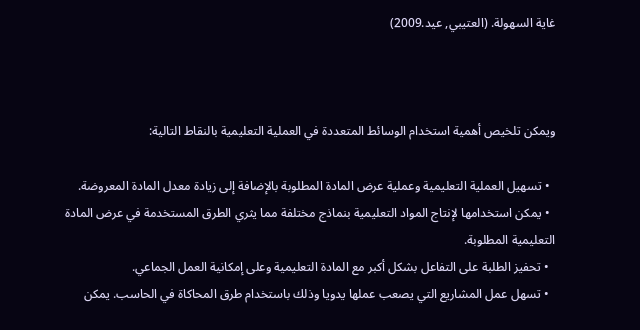غاية السهولة. (العتيبي, عيد.2009)



ويمكن تلخيص أهمية استخدام الوسائط المتعددة في العملية التعليمية بالنقاط التالية:

  • تسهيل العملية التعليمية وعملية عرض المادة المطلوبة بالإضافة إلى زيادة معدل المادة المعروضة.
  • يمكن استخدامها لإنتاج المواد التعليمية بنماذج مختلفة مما يثري الطرق المستخدمة في عرض المادة التعليمية المطلوبة.
  • تحفيز الطلبة على التفاعل بشكل أكبر مع المادة التعليمية وعلى إمكانية العمل الجماعي.
  • تسهل عمل المشاريع التي يصعب عملها يدويا وذلك باستخدام طرق المحاكاة في الحاسب. يمكن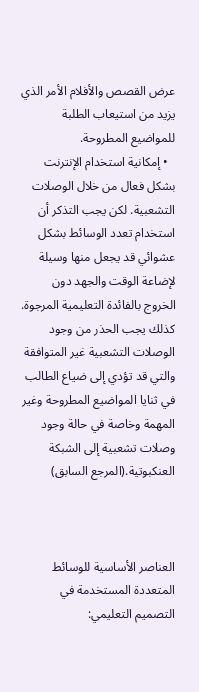عرض القصص والأفلام الأمر الذي يزيد من استيعاب الطلبة للمواضيع المطروحة.
  • إمكانية استخدام الإنترنت بشكل فعال من خلال الوصلات التشعبية. لكن يجب التذكر أن استخدام تعدد الوسائط بشكل عشوائي قد يجعل منها وسيلة لإضاعة الوقت والجهد دون الخروج بالفائدة التعليمية المرجوة. كذلك يجب الحذر من وجود الوصلات التشعبية غير المتوافقة والتي قد تؤدي إلى ضياع الطالب في ثنايا المواضيع المطروحة وغير المهمة وخاصة في حالة وجود وصلات تشعبية إلى الشبكة العنكبوتية.(المرجع السابق)



العناصر الأساسية للوسائط المتعددة المستخدمة في التصميم التعليمي: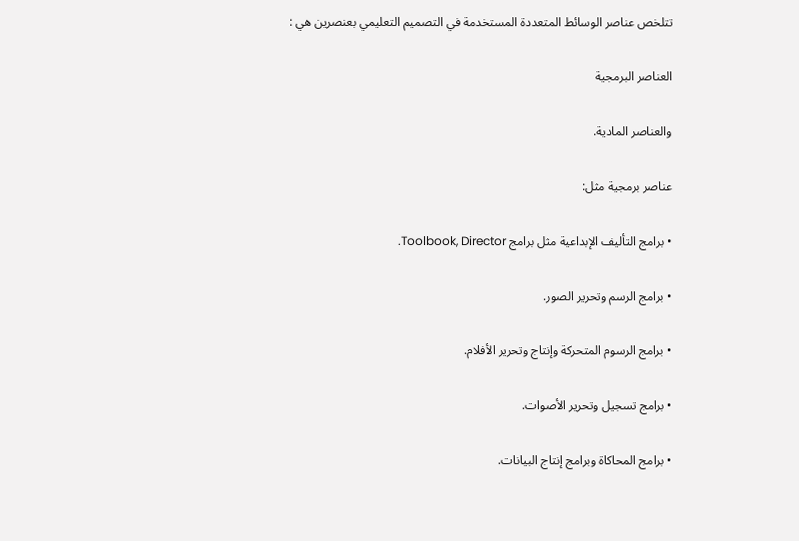تتلخص عناصر الوسائط المتعددة المستخدمة في التصميم التعليمي بعنصرين هي :

العناصر البرمجية

والعناصر المادية.

عناصر برمجية مثل:

• برامج التأليف الإبداعية مثل برامج Toolbook, Director.

• برامج الرسم وتحرير الصور.

• برامج الرسوم المتحركة وإنتاج وتحرير الأفلام.

• برامج تسجيل وتحرير الأصوات.

• برامج المحاكاة وبرامج إنتاج البيانات.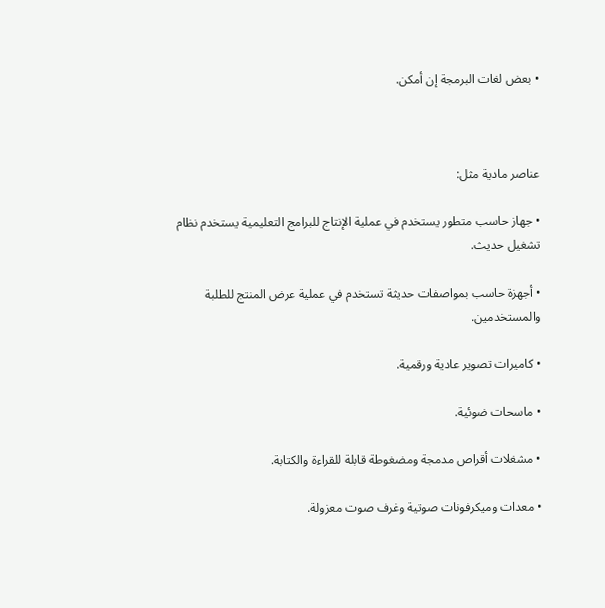• بعض لغات البرمجة إن أمكن.



عناصر مادية مثل:

• جهاز حاسب متطور يستخدم في عملية الإنتاج للبرامج التعليمية يستخدم نظام تشغيل حديث.

• أجهزة حاسب بمواصفات حديثة تستخدم في عملية عرض المنتج للطلبة والمستخدمين.

• كاميرات تصوير عادية ورقمية.

• ماسحات ضوئية.

• مشغلات أقراص مدمجة ومضغوطة قابلة للقراءة والكتابة.

• معدات وميكرفونات صوتية وغرف صوت معزولة.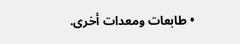• طابعات ومعدات أخرى.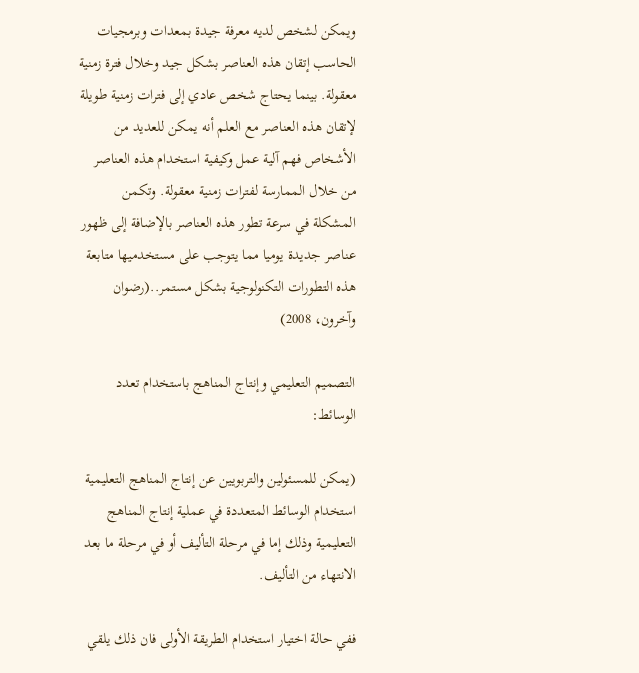ويمكن لشخص لديه معرفة جيدة بمعدات وبرمجيات الحاسب إتقان هذه العناصر بشكل جيد وخلال فترة زمنية معقولة. بينما يحتاج شخص عادي إلى فترات زمنية طويلة لإتقان هذه العناصر مع العلم أنه يمكن للعديد من الأشخاص فهم آلية عمل وكيفية استخدام هذه العناصر من خلال الممارسة لفترات زمنية معقولة. وتكمن المشكلة في سرعة تطور هذه العناصر بالإضافة إلى ظهور عناصر جديدة يوميا مما يتوجب على مستخدميها متابعة هذه التطورات التكنولوجية بشكل مستمر..(رضوان وآخرون، 2008)

التصميم التعليمي وإنتاج المناهج باستخدام تعدد الوسائط:

(يمكن للمسئولين والتربويين عن إنتاج المناهج التعليمية استخدام الوسائط المتعددة في عملية إنتاج المناهج التعليمية وذلك إما في مرحلة التأليف أو في مرحلة ما بعد الانتهاء من التأليف.

ففي حالة اختيار استخدام الطريقة الأولى فان ذلك يلقي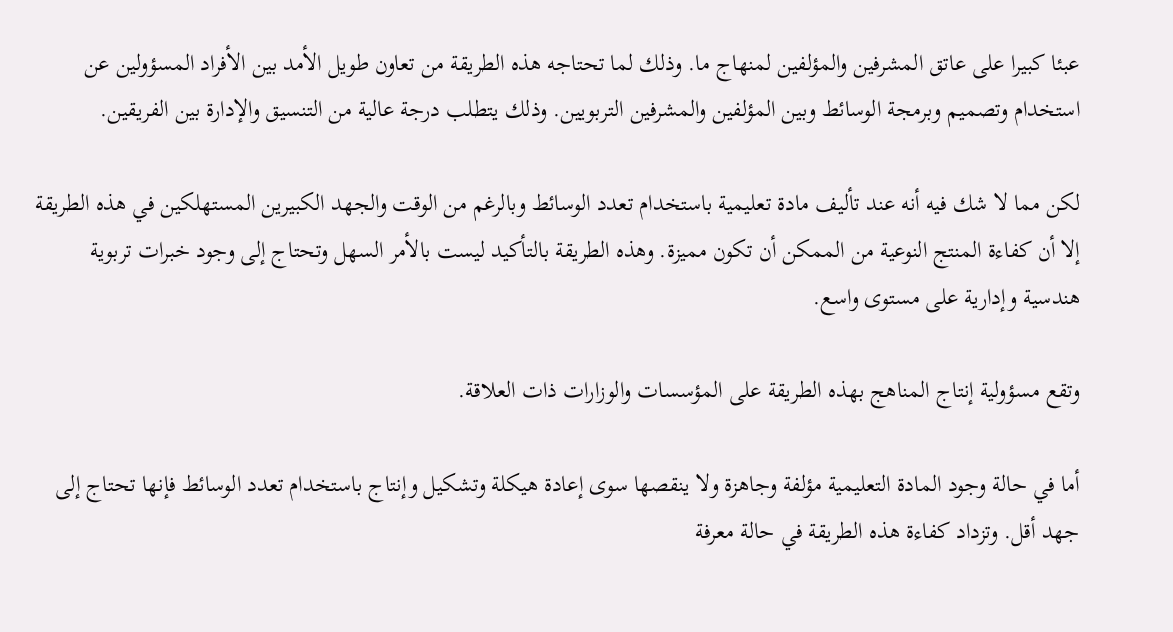عبئا كبيرا على عاتق المشرفين والمؤلفين لمنهاج ما. وذلك لما تحتاجه هذه الطريقة من تعاون طويل الأمد بين الأفراد المسؤولين عن استخدام وتصميم وبرمجة الوسائط وبين المؤلفين والمشرفين التربويين. وذلك يتطلب درجة عالية من التنسيق والإدارة بين الفريقين.

لكن مما لا شك فيه أنه عند تأليف مادة تعليمية باستخدام تعدد الوسائط وبالرغم من الوقت والجهد الكبيرين المستهلكين في هذه الطريقة إلا أن كفاءة المنتج النوعية من الممكن أن تكون مميزة. وهذه الطريقة بالتأكيد ليست بالأمر السهل وتحتاج إلى وجود خبرات تربوية هندسية وإدارية على مستوى واسع.

وتقع مسؤولية إنتاج المناهج بهذه الطريقة على المؤسسات والوزارات ذات العلاقة.

أما في حالة وجود المادة التعليمية مؤلفة وجاهزة ولا ينقصها سوى إعادة هيكلة وتشكيل وإنتاج باستخدام تعدد الوسائط فإنها تحتاج إلى جهد أقل. وتزداد كفاءة هذه الطريقة في حالة معرفة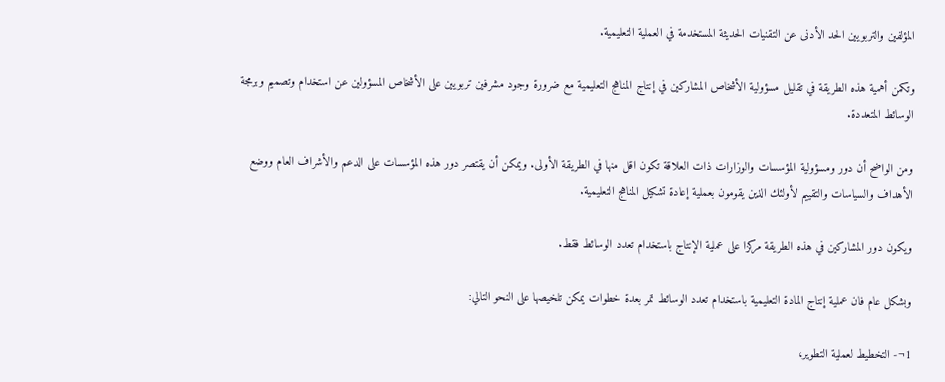المؤلفين والتربويين الحد الأدنى عن التقنيات الحديثة المستخدمة في العملية التعليمية.

وتكمن أهمية هذه الطريقة في تقليل مسؤولية الأشخاص المشاركين في إنتاج المناهج التعليمية مع ضرورة وجود مشرفين تربويين على الأشخاص المسؤولين عن استخدام وتصميم وبرمجة الوسائط المتعددة.

ومن الواضح أن دور ومسؤولية المؤسسات والوزارات ذات العلاقة تكون اقل منها في الطريقة الأولى. ويمكن أن يقتصر دور هذه المؤسسات على الدعم والأشراف العام ووضع الأهداف والسياسات والتقييم لأولئك الذين يقومون بعملية إعادة تشكيل المناهج التعليمية.

ويكون دور المشاركين في هذه الطريقة مركزا على عملية الإنتاج باستخدام تعدد الوسائط فقط.

وبشكل عام فان عملية إنتاج المادة التعليمية باستخدام تعدد الوسائط تمر بعدة خطوات يمكن تلخيصها على النحو التالي:

1¬- التخطيط لعملية التطوير،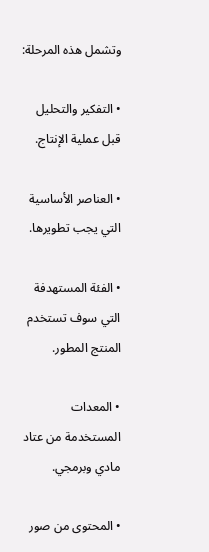وتشمل هذه المرحلة:

• التفكير والتحليل قبل عملية الإنتاج.

• العناصر الأساسية التي يجب تطويرها.

• الفئة المستهدفة التي سوف تستخدم المنتج المطور.

• المعدات المستخدمة من عتاد مادي وبرمجي.

• المحتوى من صور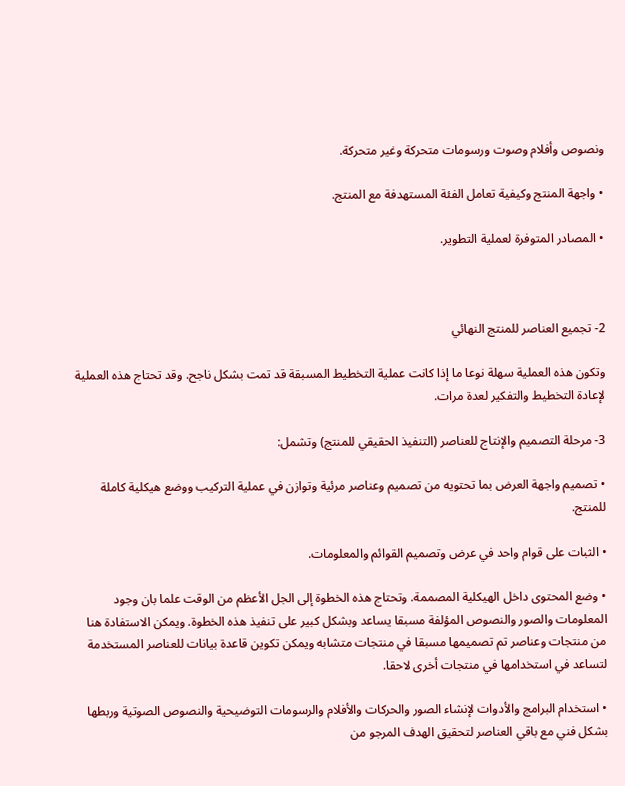ونصوص وأفلام وصوت ورسومات متحركة وغير متحركة.

• واجهة المنتج وكيفية تعامل الفئة المستهدفة مع المنتج.

• المصادر المتوفرة لعملية التطوير.



2- تجميع العناصر للمنتج النهائي

وتكون هذه العملية سهلة نوعا ما إذا كانت عملية التخطيط المسبقة قد تمت بشكل ناجح. وقد تحتاج هذه العملية لإعادة التخطيط والتفكير لعدة مرات.

3- مرحلة التصميم والإنتاج للعناصر (التنفيذ الحقيقي للمنتج) وتشمل:

• تصميم واجهة العرض بما تحتويه من تصميم وعناصر مرئية وتوازن في عملية التركيب ووضع هيكلية كاملة للمنتج.

• الثبات على قوام واحد في عرض وتصميم القوائم والمعلومات.

• وضع المحتوى داخل الهيكلية المصممة. وتحتاج هذه الخطوة إلى الجل الأعظم من الوقت علما بان وجود المعلومات والصور والنصوص المؤلفة مسبقا يساعد وبشكل كبير على تنفيذ هذه الخطوة. ويمكن الاستفادة هنا من منتجات وعناصر تم تصميمها مسبقا في منتجات متشابه ويمكن تكوين قاعدة بيانات للعناصر المستخدمة لتساعد في استخدامها في منتجات أخرى لاحقا.

• استخدام البرامج والأدوات لإنشاء الصور والحركات والأفلام والرسومات التوضيحية والنصوص الصوتية وربطها بشكل فني مع باقي العناصر لتحقيق الهدف المرجو من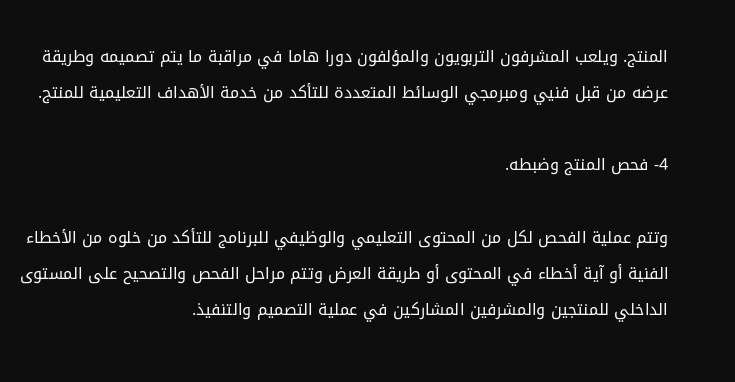المنتج. ويلعب المشرفون التربويون والمؤلفون دورا هاما في مراقبة ما يتم تصميمه وطريقة عرضه من قبل فنيي ومبرمجي الوسائط المتعددة للتأكد من خدمة الأهداف التعليمية للمنتج.

4- فحص المنتج وضبطه.

وتتم عملية الفحص لكل من المحتوى التعليمي والوظيفي للبرنامج للتأكد من خلوه من الأخطاء الفنية أو آية أخطاء في المحتوى أو طريقة العرض وتتم مراحل الفحص والتصحيح على المستوى الداخلي للمنتجين والمشرفين المشاركين في عملية التصميم والتنفيذ.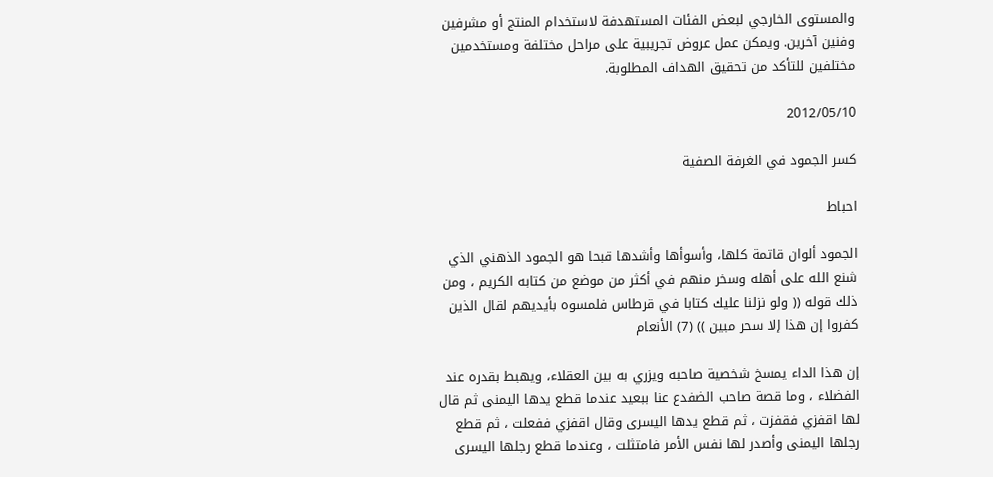والمستوى الخارجي لبعض الفئات المستهدفة لاستخدام المنتج أو مشرفين وفنين آخرين. ويمكن عمل عروض تجريبية على مراحل مختلفة ومستخدمين مختلفين للتأكد من تحقيق الهداف المطلوبة.

2012/05/10

كسر الجمود في الغرفة الصفية

احباط

الجمود ألوان قاتمة كلها، وأسوأها وأشدها قبحا هو الجمود الذهني الذي شنع الله على أهله وسخر منهم في أكثر من موضع من كتابه الكريم ، ومن ذلك قوله (( ولو نزلنا عليك كتابا في قرطاس فلمسوه بأيديهم لقال الذين كفروا إن هذا إلا سحر مبين )) (7) الأنعام

إن هذا الداء يمسخ شخصية صاحبه ويزري به بين العقلاء، ويهبط بقدره عند الفضلاء ، وما قصة صاحب الضفدع عنا ببعيد عندما قطع يدها اليمنى ثم قال لها اقفزي فقفزت ، ثم قطع يدها اليسرى وقال اقفزي ففعلت ، ثم قطع رجلها اليمنى وأصدر لها نفس الأمر فامتثلت ، وعندما قطع رجلها اليسرى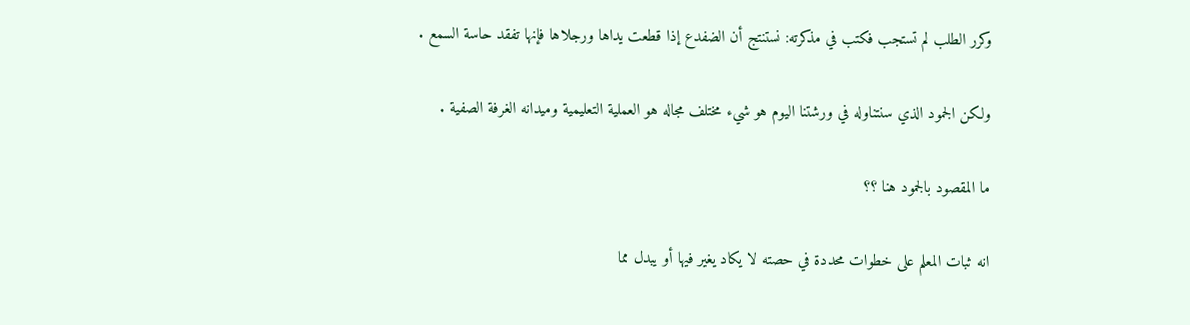وكرر الطلب لم تستجب فكتب في مذكرته: نستنتج أن الضفدع إذا قطعت يداها ورجلاها فإنها تفقد حاسة السمع .

ولكن الجمود الذي سنتناوله في ورشتنا اليوم هو شيء مختلف مجاله هو العملية التعليمية وميدانه الغرفة الصفية .

ما المقصود بالجمود هنا ؟؟

انه ثبات المعلم على خطوات محددة في حصته لا يكاد يغير فيها أو يبدل مما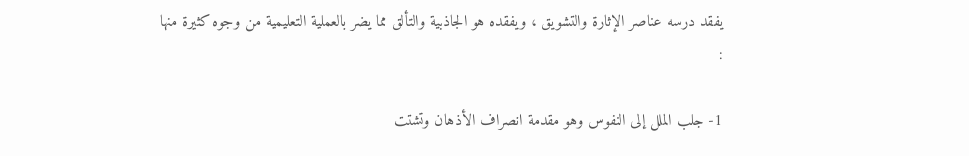يفقد درسه عناصر الإثارة والتشويق ، ويفقده هو الجاذبية والتألق مما يضر بالعملية التعليمية من وجوه كثيرة منها :

1- جلب الملل إلى النفوس وهو مقدمة انصراف الأذهان وتشتت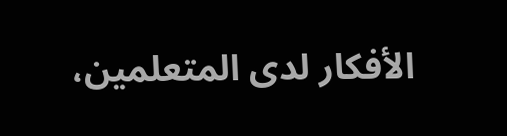الأفكار لدى المتعلمين،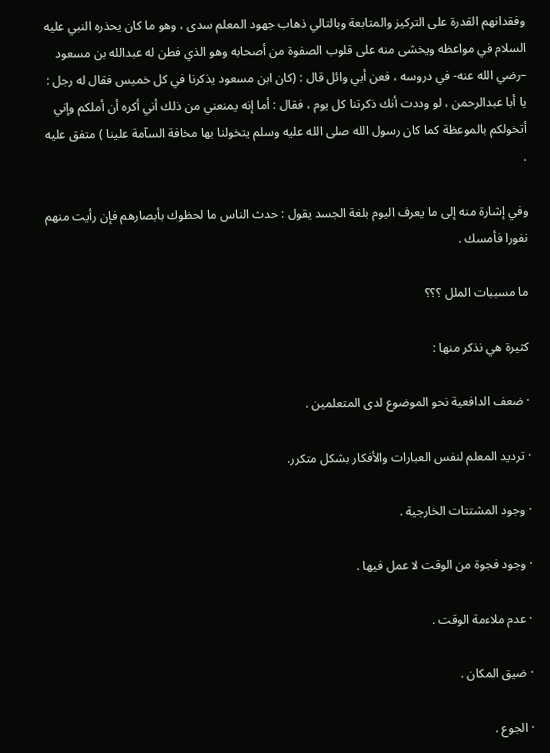وفقدانهم القدرة على التركيز والمتابعة وبالتالي ذهاب جهود المعلم سدى ، وهو ما كان يحذره النبي عليه السلام في مواعظه ويخشى منه على قلوب الصفوة من أصحابه وهو الذي فطن له عبدالله بن مسعود –رضي الله عنه- في دروسه ، فعن أبي وائل قال : (كان ابن مسعود يذكرنا في كل خميس فقال له رجل : يا أبا عبدالرحمن ، لو وددت أنك ذكرتنا كل يوم ، فقال : أما إنه يمنعني من ذلك أني أكره أن أملكم وإني أتخولكم بالموعظة كما كان رسول الله صلى الله عليه وسلم يتخولنا بها مخافة السآمة علينا ) متفق عليه .

وفي إشارة منه إلى ما يعرف اليوم بلغة الجسد يقول : حدث الناس ما لحظوك بأبصارهم فإن رأيت منهم نفورا فأمسك .

ما مسببات الملل ؟؟؟

كثيرة هي نذكر منها :

· ضعف الدافعية نحو الموضوع لدى المتعلمين .

· ترديد المعلم لنفس العبارات والأفكار بشكل متكرر.

· وجود المشتتات الخارجية .

· وجود فجوة من الوقت لا عمل فيها .

· عدم ملاءمة الوقت .

· ضيق المكان .

· الجوع .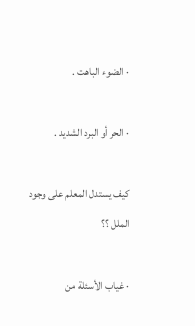· الضوء الباهت .

· الحر أو البرد الشديد .

كيف يستدل المعلم على وجود الملل ؟؟

· غياب الأسئلة من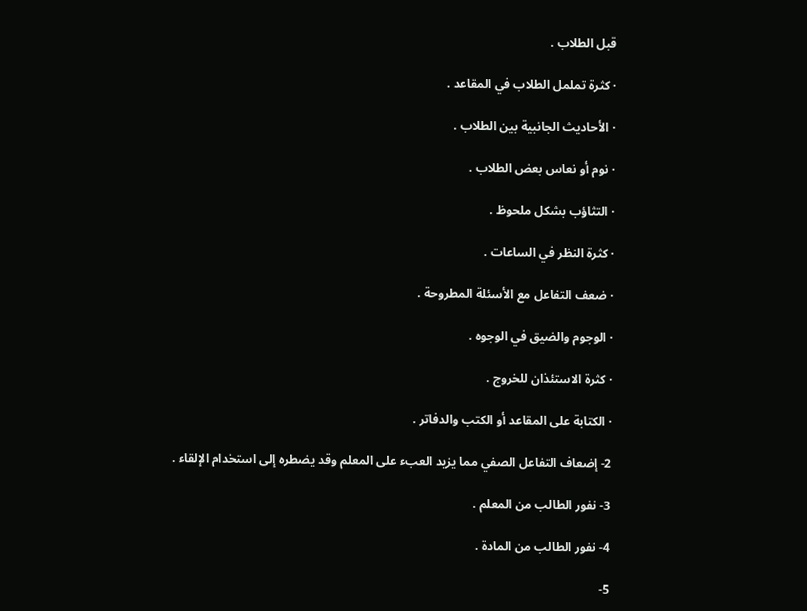قبل الطلاب .

· كثرة تململ الطلاب في المقاعد .

· الأحاديث الجانبية بين الطلاب .

· نوم أو نعاس بعض الطلاب .

· التثاؤب بشكل ملحوظ .

· كثرة النظر في الساعات .

· ضعف التفاعل مع الأسئلة المطروحة .

· الوجوم والضيق في الوجوه .

· كثرة الاستئذان للخروج .

· الكتابة على المقاعد أو الكتب والدفاتر .

2- إضعاف التفاعل الصفي مما يزيد العبء على المعلم وقد يضطره إلى استخدام الإلقاء .

3- نفور الطالب من المعلم .

4- نفور الطالب من المادة .

5-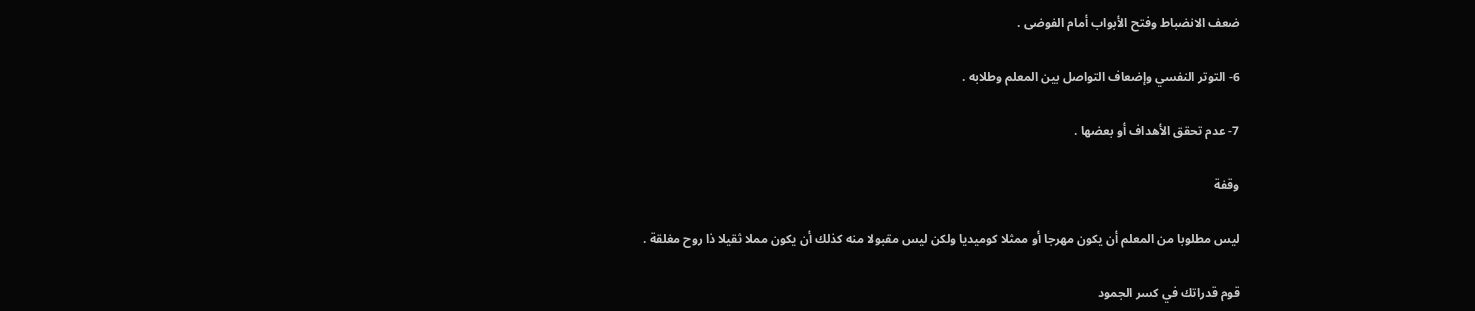ضعف الانضباط وفتح الأبواب أمام الفوضى .

6- التوتر النفسي وإضعاف التواصل بين المعلم وطلابه .

7- عدم تحقق الأهداف أو بعضها .

وقفة

ليس مطلوبا من المعلم أن يكون مهرجا أو ممثلا كوميديا ولكن ليس مقبولا منه كذلك أن يكون مملا ثقيلا ذا روح مغلقة .

قوم قدراتك في كسر الجمود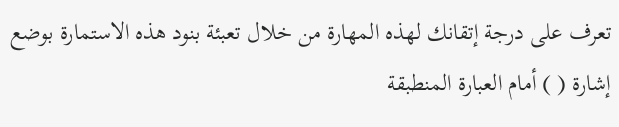تعرف على درجة إتقانك لهذه المهارة من خلال تعبئة بنود هذه الاستمارة بوضع إشارة ( ) أمام العبارة المنطبقة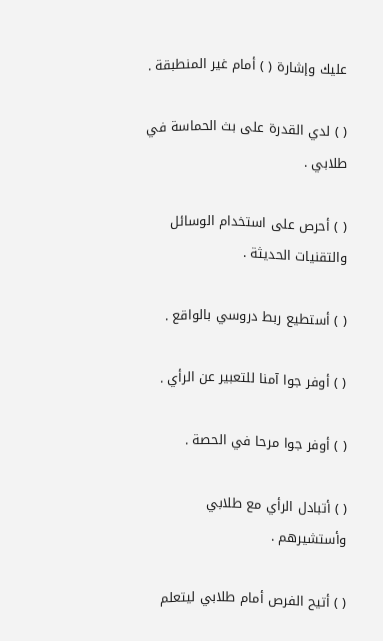عليك وإشارة ( ) أمام غير المنطبقة .

( ) لدي القدرة على بث الحماسة في طلابي .

( ) أحرص على استخدام الوسائل والتقنيات الحديثة .

( ) أستطيع ربط دروسي بالواقع .

( ) أوفر جوا آمنا للتعبير عن الرأي .

( ) أوفر جوا مرحا في الحصة .

( ) أتبادل الرأي مع طلابي وأستشيرهم .

( ) أتيح الفرص أمام طلابي ليتعلم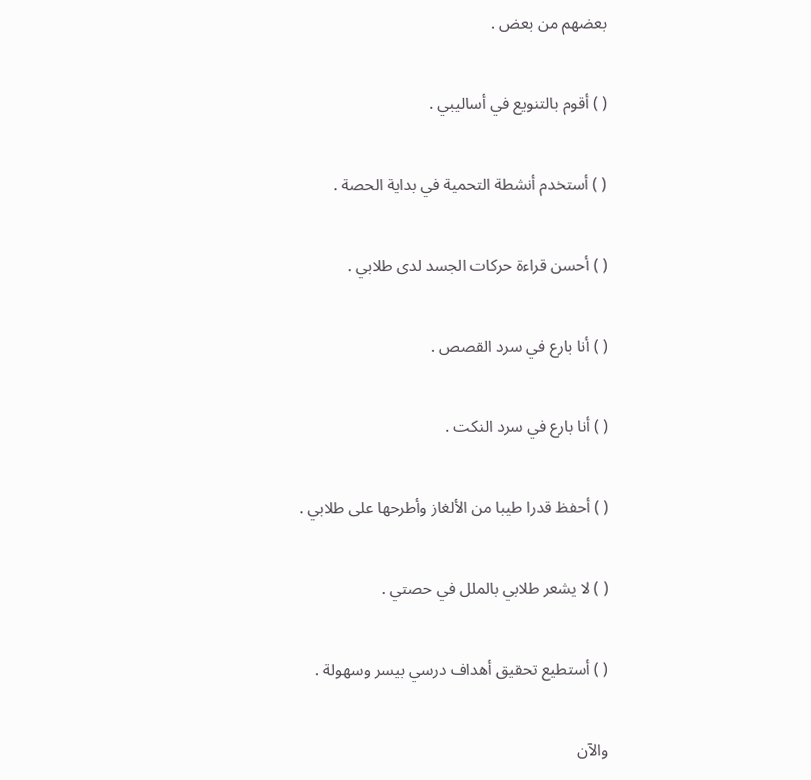بعضهم من بعض .

( ) أقوم بالتنويع في أساليبي .

( ) أستخدم أنشطة التحمية في بداية الحصة .

( ) أحسن قراءة حركات الجسد لدى طلابي .

( ) أنا بارع في سرد القصص .

( ) أنا بارع في سرد النكت .

( ) أحفظ قدرا طيبا من الألغاز وأطرحها على طلابي .

( ) لا يشعر طلابي بالملل في حصتي .

( ) أستطيع تحقيق أهداف درسي بيسر وسهولة .

والآن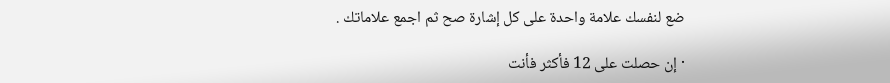ضع لنفسك علامة واحدة على كل إشارة صح ثم اجمع علاماتك .

· إن حصلت على 12 فأكثر فأنت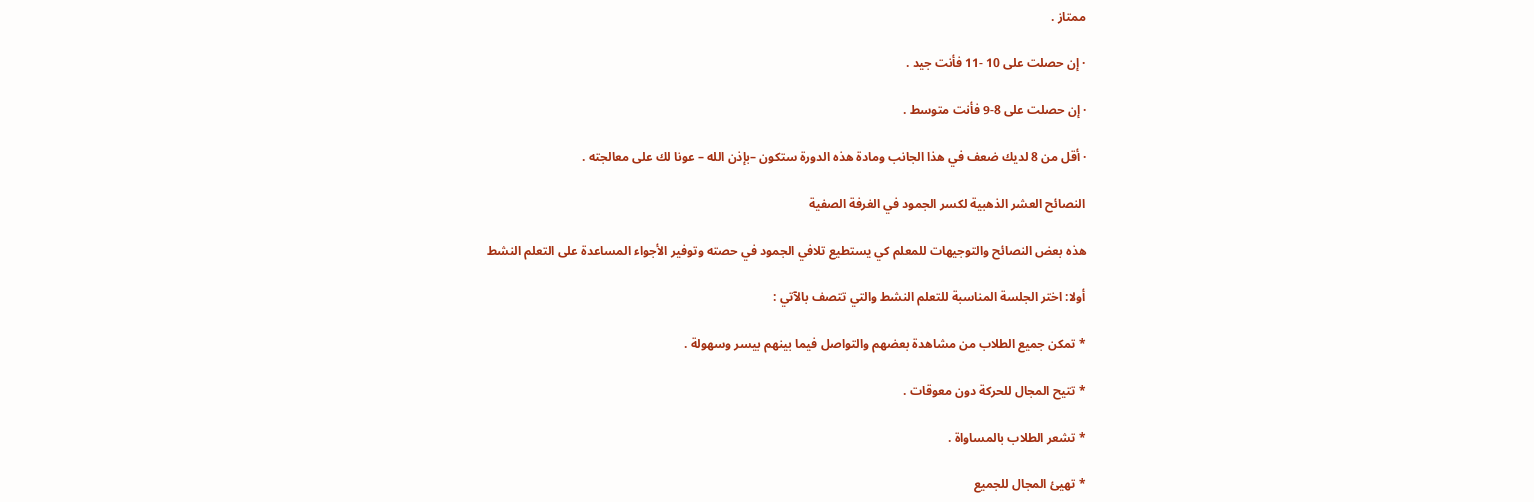ممتاز .

· إن حصلت على 10 -11 فأنت جيد .

· إن حصلت على 8-9 فأنت متوسط .

· أقل من 8 لديك ضعف في هذا الجانب ومادة هذه الدورة ستكون –بإذن الله – عونا لك على معالجته .

النصائح العشر الذهبية لكسر الجمود في الغرفة الصفية

هذه بعض النصائح والتوجيهات للمعلم كي يستطيع تلافي الجمود في حصته وتوفير الأجواء المساعدة على التعلم النشط

أولا: اختر الجلسة المناسبة للتعلم النشط والتي تتصف بالآتي :

* تمكن جميع الطلاب من مشاهدة بعضهم والتواصل فيما بينهم بيسر وسهولة .

* تتيح المجال للحركة دون معوقات .

* تشعر الطلاب بالمساواة .

* تهيئ المجال للجميع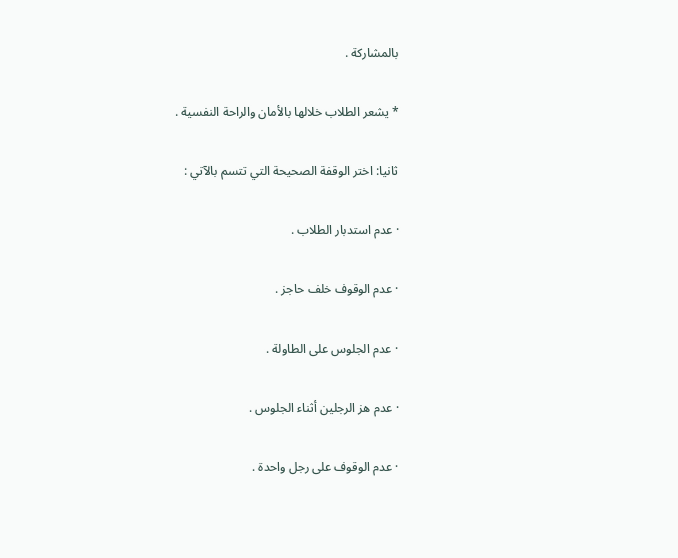بالمشاركة .

* يشعر الطلاب خلالها بالأمان والراحة النفسية .

ثانيا: اختر الوقفة الصحيحة التي تتسم بالآتي :

· عدم استدبار الطلاب .

· عدم الوقوف خلف حاجز .

· عدم الجلوس على الطاولة .

· عدم هز الرجلين أثناء الجلوس .

· عدم الوقوف على رجل واحدة .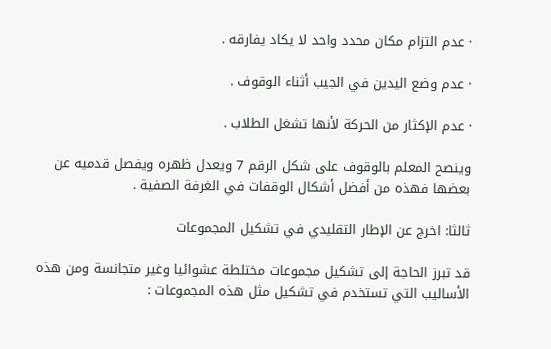· عدم التزام مكان محدد واحد لا يكاد يفارقه .

· عدم وضع اليدين في الجيب أثناء الوقوف .

· عدم الإكثار من الحركة لأنها تشغل الطلاب .

وينصح المعلم بالوقوف على شكل الرقم 7 ويعدل ظهره ويفصل قدميه عن بعضها فهذه من أفضل أشكال الوقفات في الغرفة الصفية .

ثالثا: اخرج عن الإطار التقليدي في تشكيل المجموعات

قد تبرز الحاجة إلى تشكيل مجموعات مختلطة عشوائيا وغير متجانسة ومن هذه الأساليب التي تستخدم في تشكيل مثل هذه المجموعات :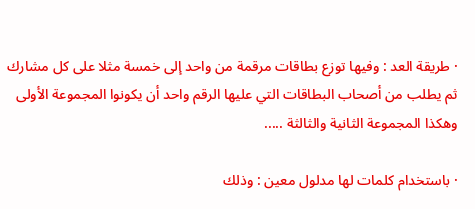· طريقة العد : وفيها توزع بطاقات مرقمة من واحد إلى خمسة مثلا على كل مشارك ثم يطلب من أصحاب البطاقات التي عليها الرقم واحد أن يكونوا المجموعة الأولى وهكذا المجموعة الثانية والثالثة .....

· باستخدام كلمات لها مدلول معين : وذلك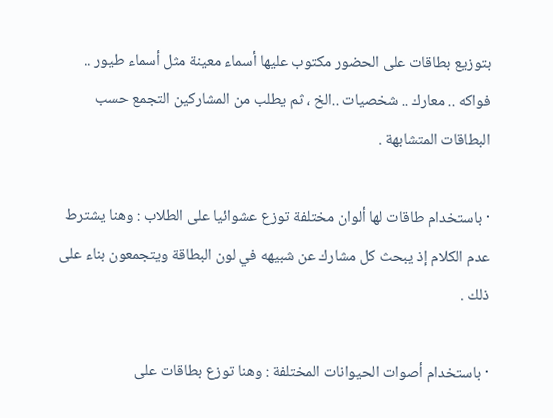بتوزيع بطاقات على الحضور مكتوب عليها أسماء معينة مثل أسماء طيور .. فواكه .. معارك .. شخصيات ..الخ ، ثم يطلب من المشاركين التجمع حسب البطاقات المتشابهة .

· باستخدام طاقات لها ألوان مختلفة توزع عشوائيا على الطلاب : وهنا يشترط عدم الكلام إذ يبحث كل مشارك عن شبيهه في لون البطاقة ويتجمعون بناء على ذلك .

· باستخدام أصوات الحيوانات المختلفة : وهنا توزع بطاقات على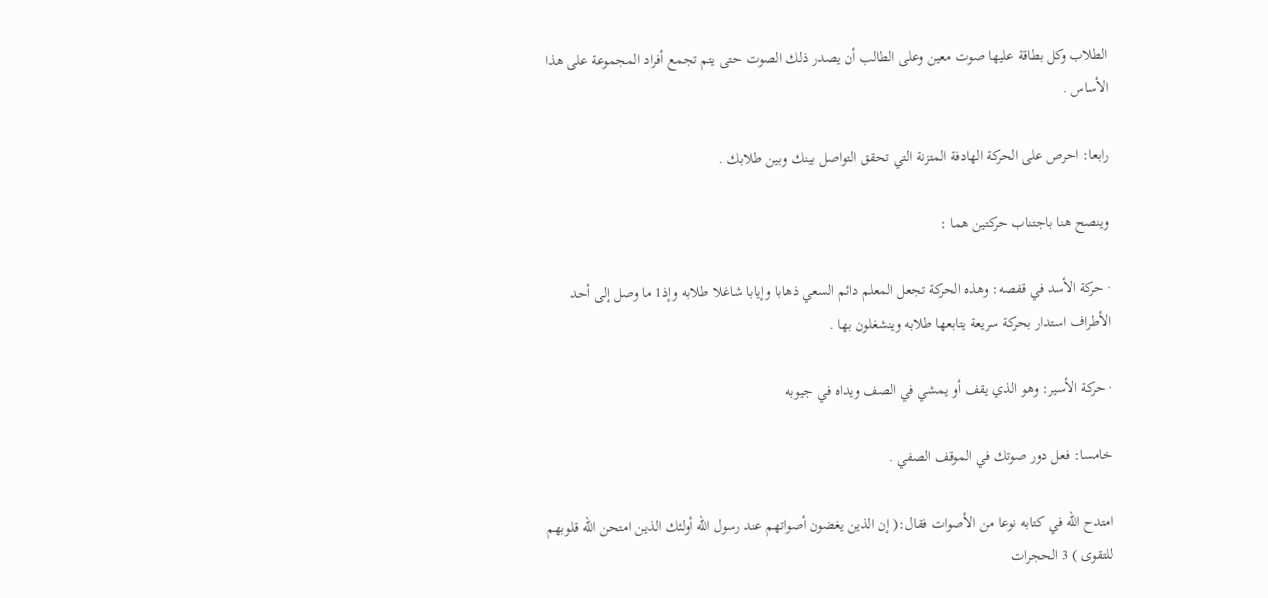الطلاب وكل بطاقة عليها صوت معين وعلى الطالب أن يصدر ذلك الصوت حتى يتم تجمع أفراد المجموعة على هذا الأساس .

رابعا: احرص على الحركة الهادفة المتزنة التي تحقق التواصل بينك وبين طلابك .

وينصح هنا باجتناب حركتين هما :

· حركة الأسد في قفصه: وهذه الحركة تجعل المعلم دائم السعي ذهابا وإيابا شاغلا طلابه وإذ1 ما وصل إلى أحد الأطراف استدار بحركة سريعة يتابعها طلابه وينشغلون بها .

· حركة الأسير: وهو الذي يقف أو يمشي في الصف ويداه في جيوبه

خامسا: فعل دور صوتك في الموقف الصفي .

امتدح الله في كتابه نوعا من الأصوات فقال:( إن الذين يغضون أصواتهم عند رسول الله أولئك الذين امتحن الله قلوبهم للتقوى ) 3 الحجرات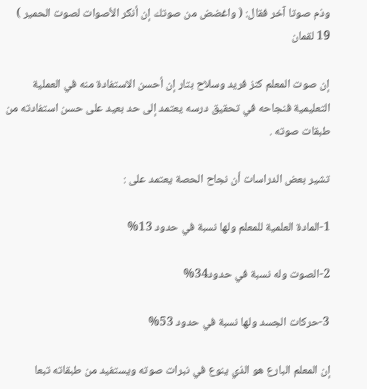وذم صوتا آخر فقال: ( واغضض من صوتك إن أنكر الأصوات لصوت الحمير ) 19 لقمان

إن صوت المعلم كنز فريد وسلاح بتار إن أحسن الاستفادة منه في العملية التعليمية فنجاحه في تحقيق درسه يعتمد إلى حد بعيد على حسن استفادته من طبقات صوته .

تشير بعض الدراسات أن نجاح الحصة يعتمد على :

1-المادة العلمية للمعلم ولها نسبة في حدود 13%

2-الصوت وله نسبة في حدود34%

3-حركات الجسد ولها نسبة في حدود 53%

إن المعلم البارع هو الذي ينوع في نبرات صوته ويستفيد من طبقاته تبعا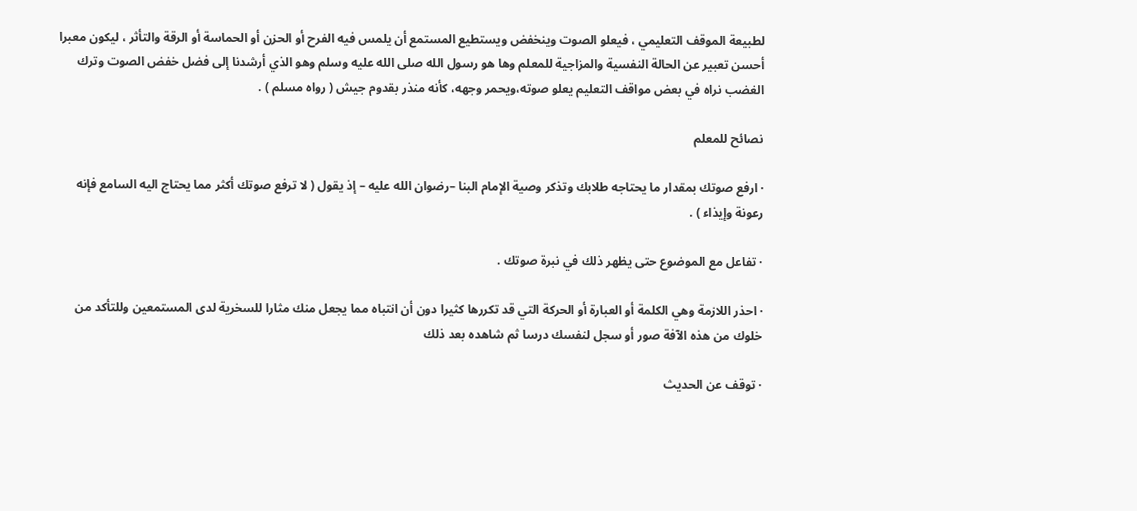لطبيعة الموقف التعليمي ، فيعلو الصوت وينخفض ويستطيع المستمع أن يلمس فيه الفرح أو الحزن أو الحماسة أو الرقة والتأثر ، ليكون معبرا أحسن تعبير عن الحالة النفسية والمزاجية للمعلم وها هو رسول الله صلى الله عليه وسلم وهو الذي أرشدنا إلى فضل خفض الصوت وترك الغضب نراه في بعض مواقف التعليم يعلو صوته،ويحمر وجهه، كأنه منذر بقدوم جيش ( رواه مسلم ) .

نصائح للمعلم

· ارفع صوتك بمقدار ما يحتاجه طلابك وتذكر وصية الإمام البنا –رضوان الله عليه – إذ يقول ( لا ترفع صوتك أكثر مما يحتاج اليه السامع فإنه رعونة وإيذاء ) .

· تفاعل مع الموضوع حتى يظهر ذلك في نبرة صوتك .

· احذر اللازمة وهي الكلمة أو العبارة أو الحركة التي قد تكررها كثيرا دون أن انتباه مما يجعل منك مثارا للسخرية لدى المستمعين وللتأكد من خلوك من هذه الآفة صور أو سجل لنفسك درسا ثم شاهده بعد ذلك

· توقف عن الحديث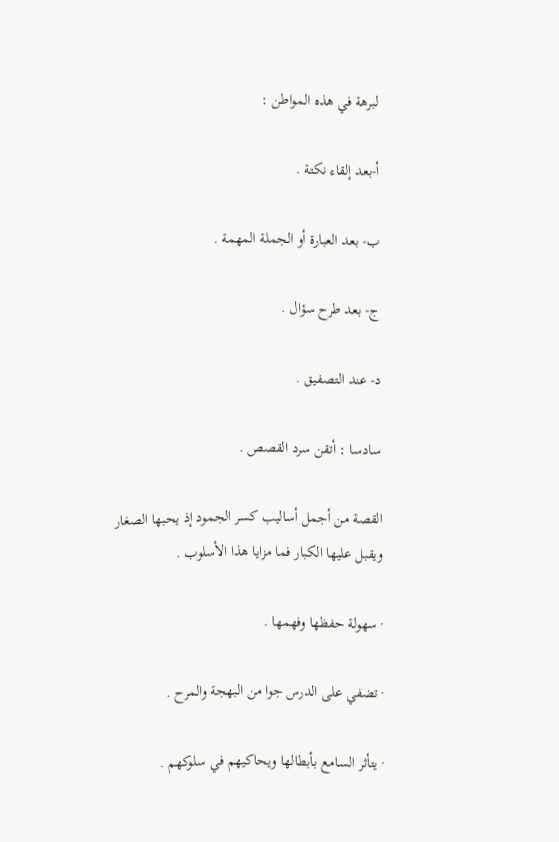لبرهة في هذه المواطن :

أ‌-بعد إلقاء نكتة .

ب- بعد العبارة أو الجملة المهمة .

ج- بعد طرح سؤال .

د- عند التصفيق .

سادسا : أتقن سرد القصص .

القصة من أجمل أساليب كسر الجمود إذ يحبها الصغار ويقبل عليها الكبار فما مزايا هذا الأسلوب .

· سهولة حفظها وفهمها .

· تضفي على الدرس جوا من البهجة والمرح .

· يتأثر السامع بأبطالها ويحاكيهم في سلوكهم .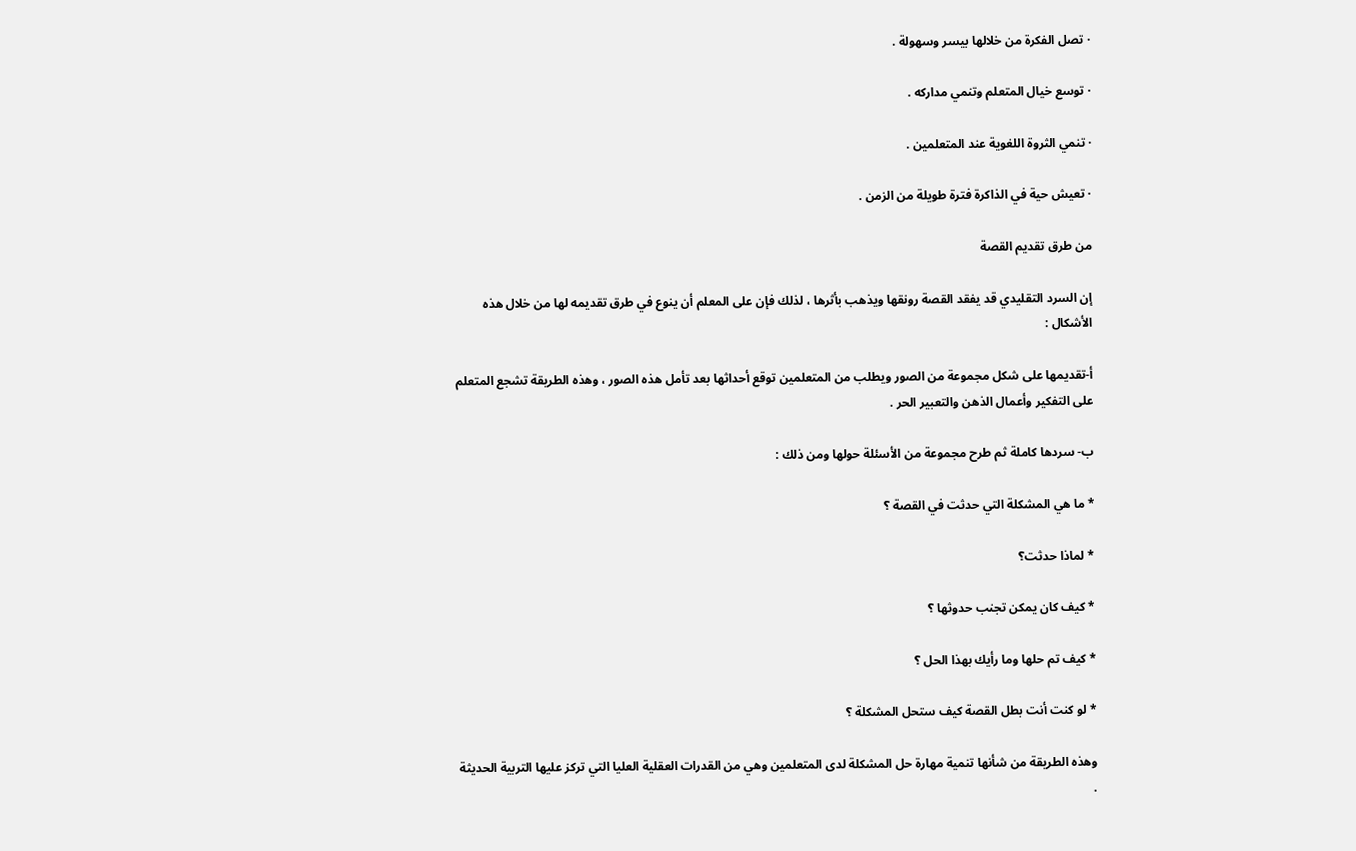· تصل الفكرة من خلالها بيسر وسهولة .

· توسع خيال المتعلم وتنمي مداركه .

· تنمي الثروة اللغوية عند المتعلمين .

· تعيش حية في الذاكرة فترة طويلة من الزمن .

من طرق تقديم القصة

إن السرد التقليدي قد يفقد القصة رونقها ويذهب بأثرها ، لذلك فإن على المعلم أن ينوع في طرق تقديمه لها من خلال هذه الأشكال :

أ‌-تقديمها على شكل مجموعة من الصور ويطلب من المتعلمين توقع أحداثها بعد تأمل هذه الصور ، وهذه الطريقة تشجع المتعلم على التفكير وأعمال الذهن والتعبير الحر .

ب- سردها كاملة ثم طرح مجموعة من الأسئلة حولها ومن ذلك :

* ما هي المشكلة التي حدثت في القصة ؟

* لماذا حدثت؟

* كيف كان يمكن تجنب حدوثها ؟

* كيف تم حلها وما رأيك بهذا الحل ؟

* لو كنت أنت بطل القصة كيف ستحل المشكلة ؟

وهذه الطريقة من شأنها تنمية مهارة حل المشكلة لدى المتعلمين وهي من القدرات العقلية العليا التي تركز عليها التربية الحديثة .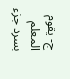ج- يقوم المعلم بسرد جزء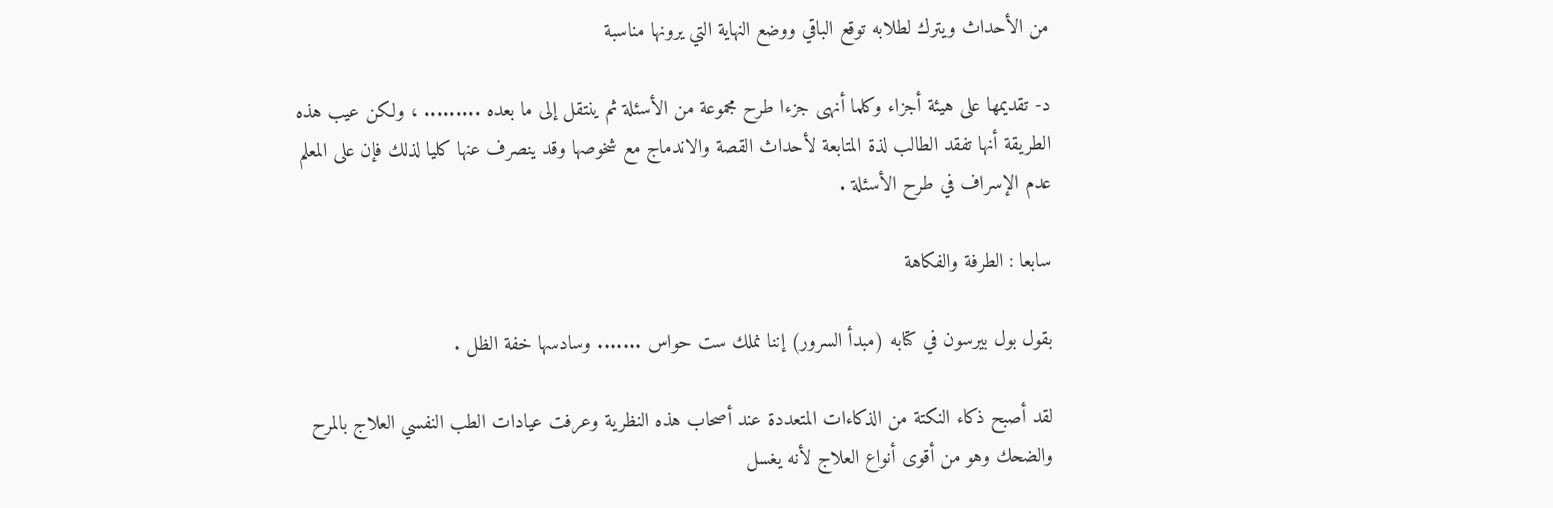من الأحداث ويترك لطلابه توقع الباقي ووضع النهاية التي يرونها مناسبة

د- تقديمها على هيئة أجزاء وكلما أنهى جزءا طرح مجموعة من الأسئلة ثم ينتقل إلى ما بعده ......... ، ولكن عيب هذه الطريقة أنها تفقد الطالب لذة المتابعة لأحداث القصة والاندماج مع شخوصها وقد ينصرف عنها كليا لذلك فإن على المعلم عدم الإسراف في طرح الأسئلة .

سابعا : الطرفة والفكاهة

بقول بول بيرسون في كتابه (مبدأ السرور) إننا نملك ست حواس ....... وسادسها خفة الظل .

لقد أصبح ذكاء النكتة من الذكاءات المتعددة عند أصحاب هذه النظرية وعرفت عيادات الطب النفسي العلاج بالمرح والضحك وهو من أقوى أنواع العلاج لأنه يغسل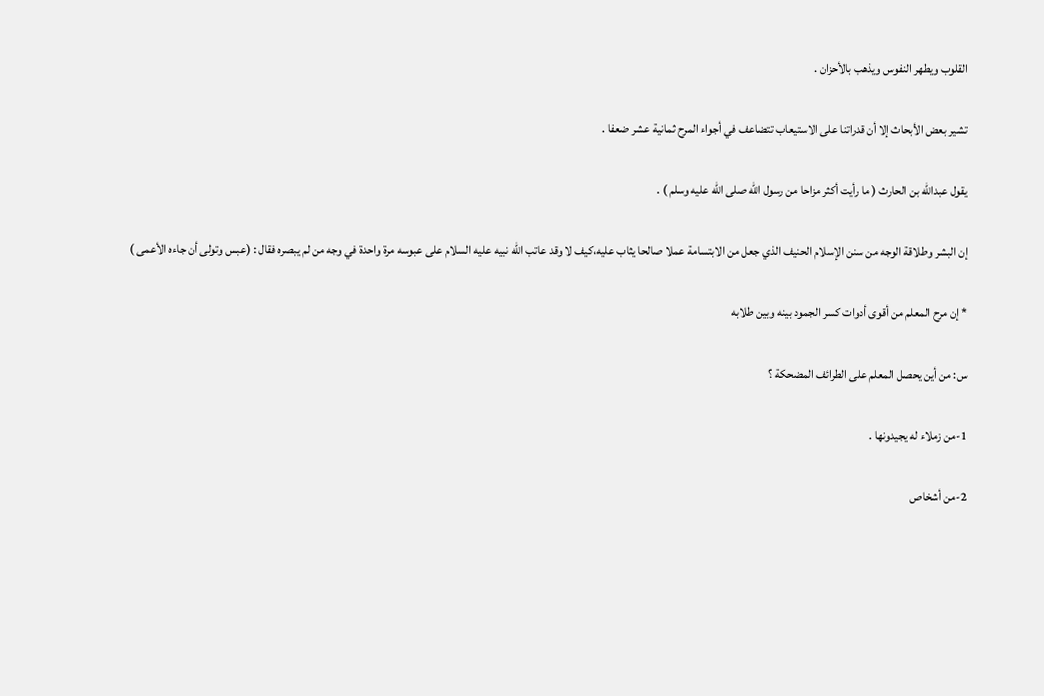القلوب ويطهر النفوس ويذهب بالأحزان .

تشير بعض الأبحاث إلا أن قدراتنا على الاستيعاب تتضاعف في أجواء المرح ثمانية عشر ضعفا .

يقول عبدالله بن الحارث ( ما رأيت أكثر مزاحا من رسول الله صلى الله عليه وسلم ) .

إن البشر وطلاقة الوجه من سنن الإسلام الحنيف الذي جعل من الابتسامة عملا صالحا يثاب عليه،كيف لا وقد عاتب الله نبيه عليه السلام على عبوسه مرة واحدة في وجه من لم يبصره فقال : (عبس وتولى أن جاءه الأعمى )

* إن مرح المعلم من أقوى أدوات كسر الجمود بينه وبين طلابه

س: من أين يحصل المعلم على الطرائف المضحكة ؟

1-من زملاء له يجيدونها .

2-من أشخاص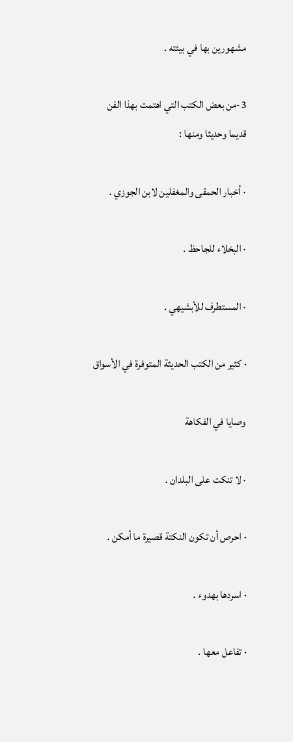مشهورين بها في بيئته .

3-من بعض الكتب التي اهتمت بهذا الفن قديما وحديثا ومنها :

· أخبار الحمقى والمغفلين لابن الجوزي .

· البخلاء للجاحظ .

· المستطرف للأبشيهي .

· كثير من الكتب الحديثة المتوفرة في الأسواق

وصايا في الفكاهة

· لا تنكت على البلدان .

· احرص أن تكون النكتة قصيرة ما أمكن .

· اسردها بهدوء .

· تفاعل معها .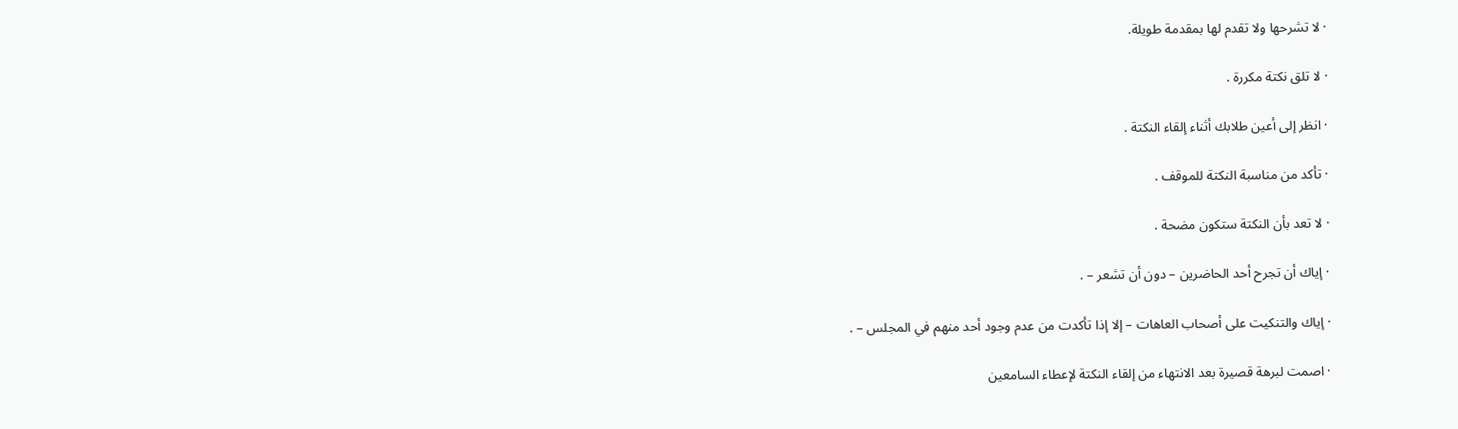· لا تشرحها ولا تقدم لها بمقدمة طويلة.

· لا تلق نكتة مكررة .

· انظر إلى أعين طلابك أثناء إلقاء النكتة .

· تأكد من مناسبة النكتة للموقف .

· لا تعد بأن النكتة ستكون مضحة .

· إياك أن تجرح أحد الحاضرين – دون أن تشعر – .

· إياك والتنكيت على أصحاب العاهات – إلا إذا تأكدت من عدم وجود أحد منهم في المجلس – .

· اصمت لبرهة قصيرة بعد الانتهاء من إلقاء النكتة لإعطاء السامعين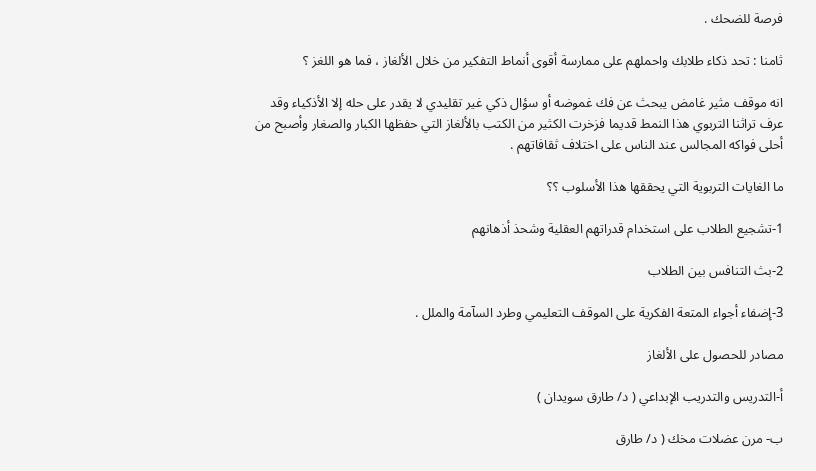فرصة للضحك .

ثامنا : تحد ذكاء طلابك واحملهم على ممارسة أقوى أنماط التفكير من خلال الألغاز ، فما هو اللغز ؟

انه موقف مثير غامض يبحث عن فك غموضه أو سؤال ذكي غير تقليدي لا يقدر على حله إلا الأذكياء وقد عرف تراثنا التربوي هذا النمط قديما فزخرت الكثير من الكتب بالألغاز التي حفظها الكبار والصغار وأصبح من أحلى فواكه المجالس عند الناس على اختلاف ثقافاتهم .

ما الغايات التربوية التي يحققها هذا الأسلوب ؟؟

1-تشجيع الطلاب على استخدام قدراتهم العقلية وشحذ أذهانهم

2-بث التنافس بين الطلاب

3-إضفاء أجواء المتعة الفكرية على الموقف التعليمي وطرد السآمة والملل .

مصادر للحصول على الألغاز

أ‌-التدريس والتدريب الإبداعي ( د/ طارق سويدان )

ب- مرن عضلات مخك ( د/ طارق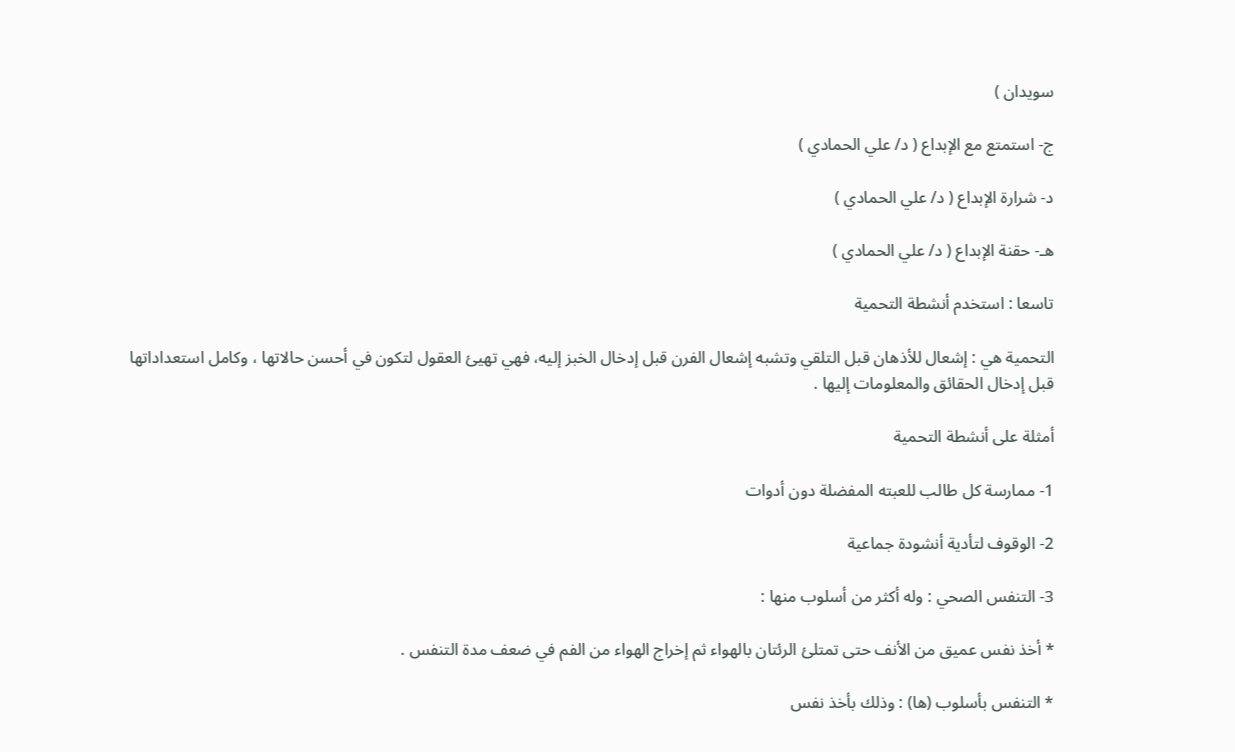سويدان )

ج- استمتع مع الإبداع ( د/ علي الحمادي )

د- شرارة الإبداع ( د/ علي الحمادي )

هـ- حقنة الإبداع ( د/ علي الحمادي )

تاسعا : استخدم أنشطة التحمية

التحمية هي : إشعال للأذهان قبل التلقي وتشبه إشعال الفرن قبل إدخال الخبز إليه، فهي تهيئ العقول لتكون في أحسن حالاتها ، وكامل استعداداتها قبل إدخال الحقائق والمعلومات إليها .

أمثلة على أنشطة التحمية

1- ممارسة كل طالب للعبته المفضلة دون أدوات

2- الوقوف لتأدية أنشودة جماعية

3- التنفس الصحي : وله أكثر من أسلوب منها :

* أخذ نفس عميق من الأنف حتى تمتلئ الرئتان بالهواء ثم إخراج الهواء من الفم في ضعف مدة التنفس .

* التنفس بأسلوب (ها) : وذلك بأخذ نفس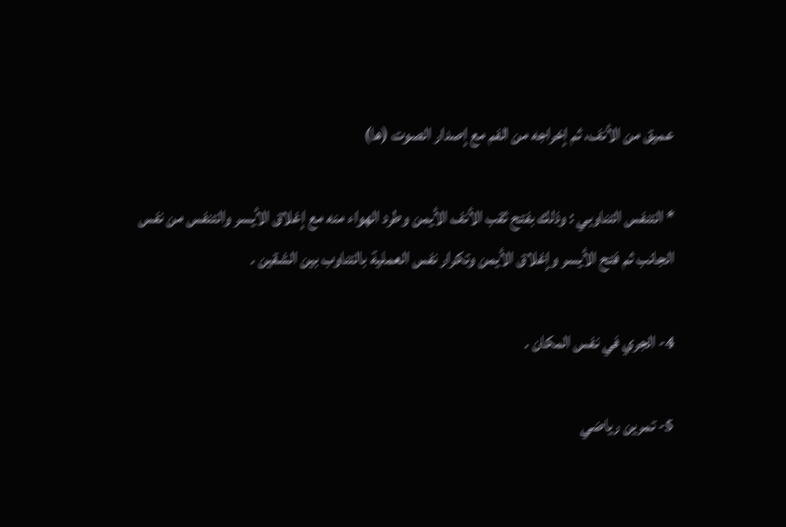عميق من الأنف، ثم إخراجه من الفم مع إصدار الصوت (ها)

* التنفس التناوبي : وذلك بفتح ثقب الأنف الأيمن وطرد الهواء منه مع إغلاق الأيسر والتنفس من نفس الجانب ثم فتح الأيسر وإغلاق الأيمن وتكرار نفس العملية بالتناوب بين الشقين .

4- الجري في نفس المكان .

5- تمرين رياضي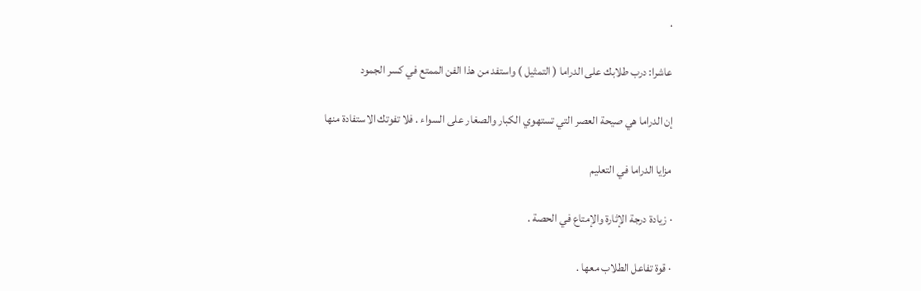.

عاشرا: درب طلابك على الدراما ( التمثيل ) واستفد من هذا الفن الممتع في كسر الجمود

إن الدراما هي صيحة العصر التي تستهوي الكبار والصغار على السواء . فلا تفوتك الاستفادة منها

مزايا الدراما في التعليم

· زيادة درجة الإثارة والإمتاع في الحصة .

· قوة تفاعل الطلاب معها .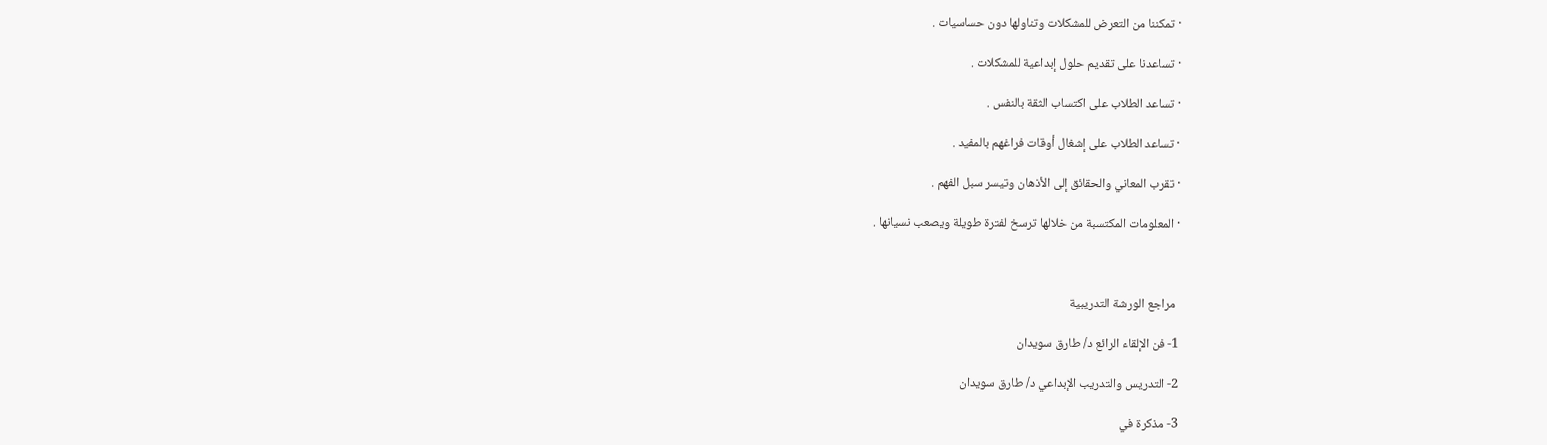· تمكننا من التعرض للمشكلات وتناولها دون حساسيات .

· تساعدنا على تقديم حلول إبداعية للمشكلات .

· تساعد الطلاب على اكتساب الثقة بالنفس .

· تساعد الطلاب على إشغال أوقات فراغهم بالمفيد .

· تقرب المعاني والحقائق إلى الأذهان وتيسر سبل الفهم .

· المعلومات المكتسبة من خلالها ترسخ لفترة طويلة ويصعب نسيانها .



 مراجع الورشة التدريبية

1- فن الإلقاء الرائع د/ طارق سويدان

2- التدريس والتدريب الإبداعي د/ طارق سويدان

3- مذكرة في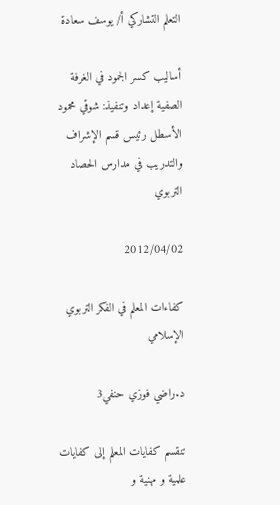التعلم التشاركي أ/ يوسف سعادة

أساليب كسر الجمود في الغرفة الصفية إعداد وتنفيذ: شوقي محمود الأسطل رئيس قسم الإشراف والتدريب في مدارس الحصاد التربوي

2012/04/02

كفاءات المعلم في الفكر التربوي الإسلامي

د.راضي فوزي حنفي3

تنقسم كفايات المعلم إلى كفايات علمية و مهنية و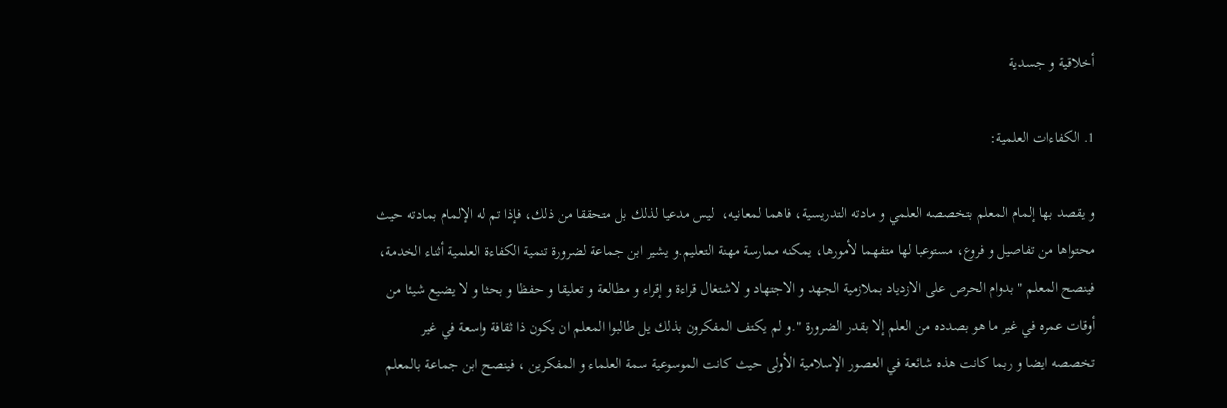أخلاقية و جسدية

1. الكفاءات العلمية:

و يقصد بها إلمام المعلم بتخصصه العلمي و مادته التدريسية، فاهما لمعانيه،  ليس مدعيا لذلك بل متحققا من ذلك، فإذا تم له الإلمام بمادته حيث محتواها من تفاصيل و فروع، مستوعبا لها متفهما لأمورها، يمكنه ممارسة مهنة التعليم.و يشير ابن جماعة لضرورة تنمية الكفاءة العلمية أثناء الخدمة، فينصح المعلم " بدوام الحرص على الازدياد بملازمية الجهد و الاجتهاد و لاشتغال قراءة و إقراء و مطالعة و تعليقا و حفظا و بحثا و لا يضيع شيئا من أوقات عمره في غير ما هو بصدده من العلم إلا بقدر الضرورة ".و لم يكتف المفكرون بذلك يل طالبوا المعلم ان يكون ذا ثقافة واسعة في غير تخصصه ايضا و ربما كانت هذه شائعة في العصور الإسلامية الأولى حيث كانت الموسوعية سمة العلماء و المفكرين ، فينصح ابن جماعة بالمعلم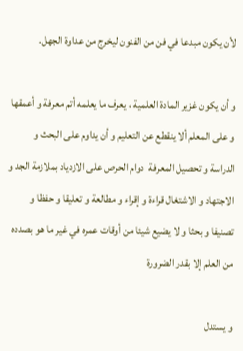لأن يكون مبدعا في فن من الفنون ليخرج من عداوة الجهل.

و أن يكون غزير المادة العلمية ، يعرف ما يعلمه أتم معرفة و أعمقها و على المعلم ألا ينقطع عن التعليم و أن يداوم على البحث و الدراسة و تحصيل المعرفة  دوام الحرص على الازدياد بملازمة الجد و الاجتهاد و الاشتغال قراءة و إقراء و مطالعة و تعليقا و حفظا و تصنيفا و بحثا و لا يضيع شيئا من أوقات عمره في غير ما هو بصدده من العلم إلا بقدر الضرورة

و يستدل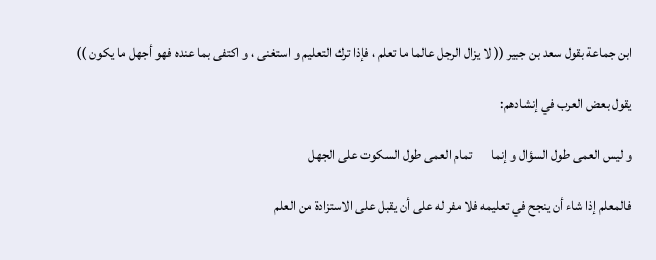ابن جماعة بقول سعد بن جبير (( لا يزال الرجل عالما ما تعلم ، فإذا ترك التعليم و استغنى ، و اكتفى بما عنده فهو أجهل ما يكون ))

يقول بعض العرب في إنشادهم:

و ليس العمى طول السؤال و إنما       تمام العمى طول السكوت على الجهل

فالمعلم إذا شاء أن ينجح في تعليمه فلا مفر له على أن يقبل على الاستزادة من العلم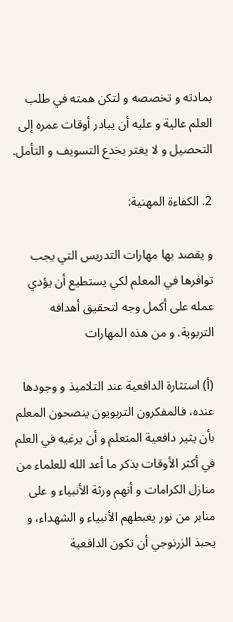بمادته و تخصصه و لتكن همته في طلب العلم عالية و عليه أن يبادر أوقات عمره إلى التحصيل و لا يغتر بخدع التسويف و التأمل.

2. الكفاءة المهنية:

و يقصد بها مهارات التدريس التي يجب توافرها في المعلم لكي يستطيع أن يؤدي عمله على أكمل وجه لتحقيق أهدافه التربوية. و من هذه المهارات

(أ) استثارة الدافعية عند التلاميذ و وجودها عنده، فالمفكرون التربويون ينصحون المعلم بأن يثير دافعية المتعلم و أن يرغيه في العلم في أكثر الأوقات بذكر ما أعد الله للعلماء من منازل الكرامات و أنهم ورثة الأنبياء و على منابر من نور يغبطهم الأنبياء و الشهداء، و يحبذ الزرنوجي أن تكون الدافعية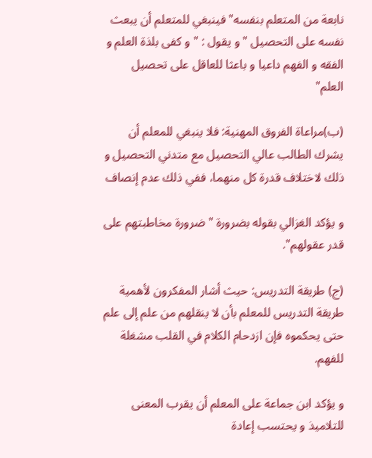نابعة من المتعلم بنفسه" فينبغي للمتعلم أن يبعث نفسه على التحصيل " و يقول : "و كفى بلذة العلم و الفقه و الفهم داعيا و باعثا للعاقل على تحصيل العلم"

(ب)مراعاة الفروق المهنية: فلا ينبغي للمعلم أن يشرك الطالب عالي التحصيل مع متدني التحصيل و ذلك لاختلاف قدرة كل منهما، ففي ذلك عدم إنصاف

و يؤكد الغزالي بقوله بضرورة " ضرورة مخاطبتهم على قدر عقولهم".

(ج) طريقة التدريس: حيث أشار المفكرون لأهمية طريقة التدريس للمعلم بأن لا ينقلهم من علم إلى علم حتى يحكموه فإن ازدحام الكلام في القلب مشغلة للفهم.

و يؤكد ابن جماعة على المعلم أن يقرب المعنى للتلاميذ و يحتسب إعادة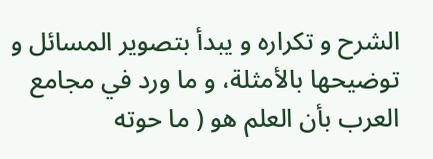الشرح و تكراره و يبدأ بتصوير المسائل و توضيحها بالأمثلة، و ما ورد في مجامع العرب بأن العلم هو ( ما حوته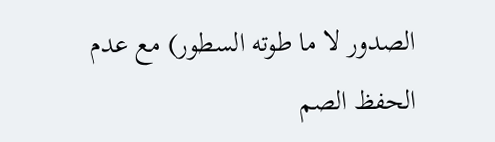الصدور لا ما طوته السطور) مع عدم الحفظ الصم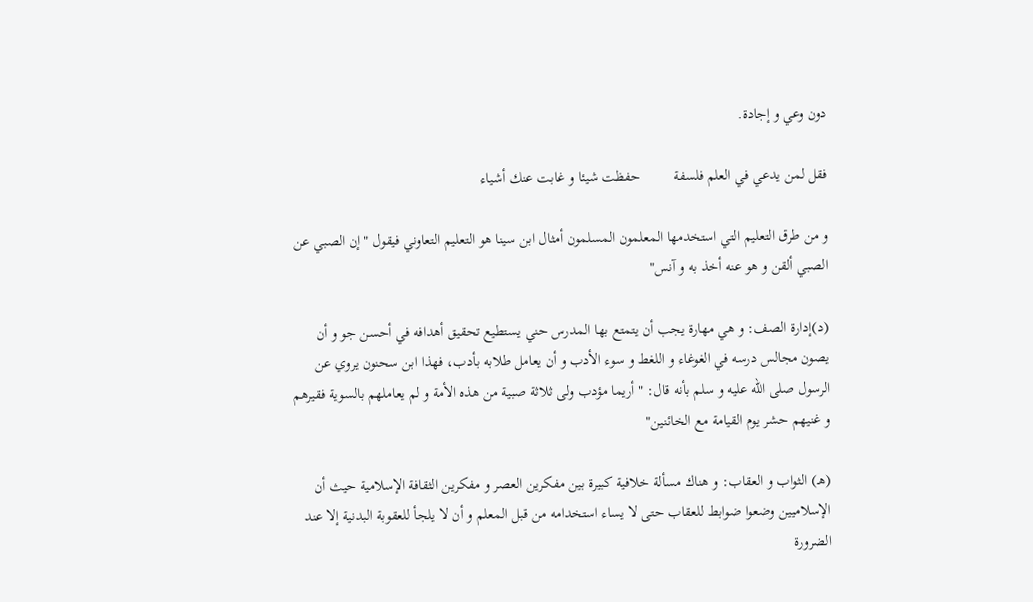دون وعي و إجادة.

فقل لمن يدعي في العلم فلسفة         حفظت شيئا و غابت عنك أشياء

و من طرق التعليم التي استخدمها المعلمون المسلمون أمثال ابن سينا هو التعليم التعاوني فيقول " إن الصبي عن الصبي ألقن و هو عنه أخذ به و آنس"

(د)إدارة الصف: و هي مهارة يجب أن يتمتع بها المدرس حني يستطيع تحقيق أهدافه في أحسن جو و أن يصون مجالس درسه في الغوغاء و اللغط و سوء الأدب و أن يعامل طلابه بأدب، فهذا ابن سحنون يروي عن الرسول صلى الله عليه و سلم بأنه قال: " أريما مؤدب ولى ثلاثة صبية من هذه الأمة و لم يعاملهم بالسوية فقيرهم و غنيهم حشر يوم القيامة مع الخائنين"

(هـ) الثواب و العقاب: و هناك مسألة خلافية كبيرة بين مفكرين العصر و مفكرين الثقافة الإسلامية حيث أن الإسلاميين وضعوا ضوابط للعقاب حتى لا يساء استخدامه من قبل المعلم و أن لا يلجأ للعقوبة البدنية إلا عند الضرورة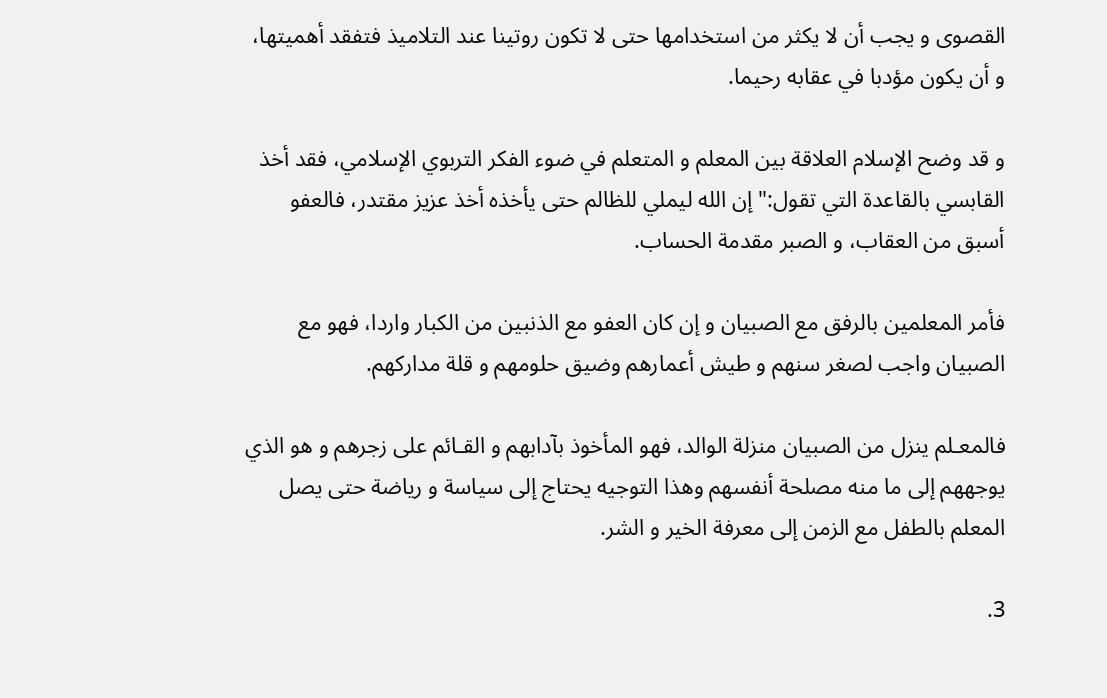القصوى و يجب أن لا يكثر من استخدامها حتى لا تكون روتينا عند التلاميذ فتفقد أهميتها، و أن يكون مؤدبا في عقابه رحيما.

و قد وضح الإسلام العلاقة بين المعلم و المتعلم في ضوء الفكر التربوي الإسلامي، فقد أخذ القابسي بالقاعدة التي تقول:" إن الله ليملي للظالم حتى يأخذه أخذ عزيز مقتدر، فالعفو أسبق من العقاب، و الصبر مقدمة الحساب.

فأمر المعلمين بالرفق مع الصبيان و إن كان العفو مع الذنبين من الكبار واردا، فهو مع الصبيان واجب لصغر سنهم و طيش أعمارهم وضيق حلومهم و قلة مداركهم.

فالمعـلم ينزل من الصبيان منزلة الوالد، فهو المأخوذ بآدابهم و القـائم على زجرهم و هو الذي يوجههم إلى ما منه مصلحة أنفسهم وهذا التوجيه يحتاج إلى سياسة و رياضة حتى يصل المعلم بالطفل مع الزمن إلى معرفة الخير و الشر.

3.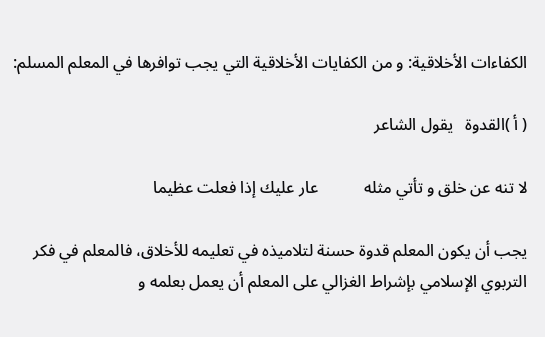الكفاءات الأخلاقية: و من الكفايات الأخلاقية التي يجب توافرها في المعلم المسلم:

( أ )القدوة   يقول الشاعر

لا تنه عن خلق و تأتي مثله           عار عليك إذا فعلت عظيما

يجب أن يكون المعلم قدوة حسنة لتلاميذه في تعليمه للأخلاق، فالمعلم في فكر التربوي الإسلامي بإشراط الغزالي على المعلم أن يعمل بعلمه و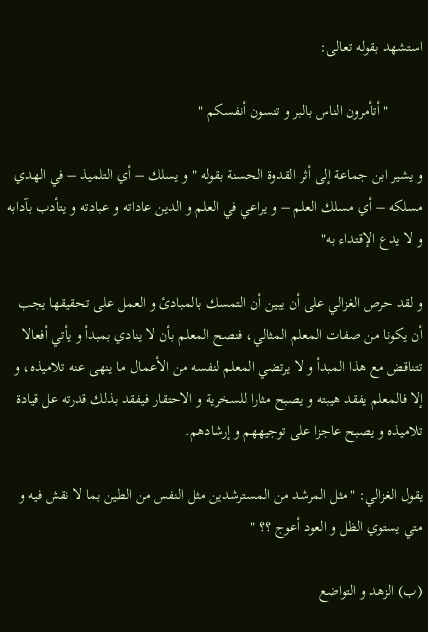استشهد بقوله تعالى:

         " أتأمرون الناس بالبر و تنسون أنفسكم "

و يشير ابن جماعة إلى أثر القدوة الحسنة بقوله " و يسلك – أي التلميذ – في الهدي مسلكه – أي مسلك العلم – و يراعي في العلم و الدين عاداته و عبادته و يتأدب بآدابه و لا يدع الإقتداء به"

و لقد حرص الغزالي على أن يبين أن التمسك بالمبادئ و العمل على تحقيقها يجب أن يكونا من صفات المعلم المثالي، فنصح المعلم بأن لا ينادي بمبدأ و يأتي أفعالا تتناقض مع هذا المبدأ و لا يرتضي المعلم لنفسه من الأعمال ما ينهى عنه تلاميذه، و إلا فالمعلم يفقد هيبته و يصبح مثارا للسخرية و الاحتقار فيفقد بذلك قدرته عل قيادة تلاميذه و يصبح عاجزا على توجيههم و إرشادهم.

يقول الغزالي: "مثل المرشد من المسترشدين مثل النفس من الطين بما لا نقش فيه و متي يستوي الظل و العود أعوج ؟؟ "

(ب) الزهد و التواضع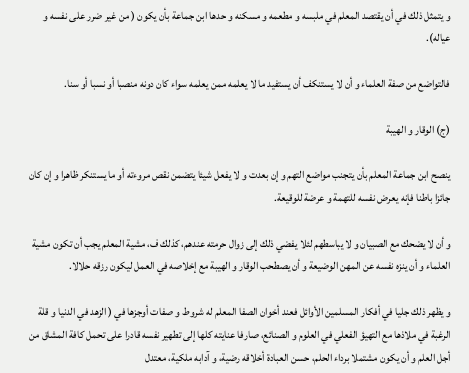و يتمثل ذلك في أن يقتصد المعلم في ملبسه و مطعمه و مسكنه و حدها ابن جماعة بأن يكون ( من غير ضرر على نفسه و عياله).

فالتواضع من صفة العلماء و أن لا يستنكف أن يستفيد ما لا يعلمه ممن يعلمه سواء كان دونه منصبا أو نسبا أو سنا.

(ج) الوقار و الهيبة

ينصح ابن جماعة المعلم بأن يتجنب مواضع التهم و إن بعدت و لا يفعل شيئا يتضمن نقص مروءته أو ما يستنكر ظاهرا و إن كان جائزا باطنا فإنه يعرض نفسه للتهمة و عرضة للوقيعة.

و أن لا يضحك مع الصبيان و لا يباسطهم لئلا يفضي ذلك إلى زوال حرمته عندهم، كذلك ف، مشية المعلم يجب أن تكون مشية العلماء و أن ينزه نفسه عن المهن الوضيعة و أن يصطحب الوقار و الهيبة مع إخلاصه في العمل ليكون رزقه حلالا.

و يظهر ذلك جليا في أفكار المسلمين الأوائل فعند أخوان الصفا المعلم له شروط و صفات أوجزها في ( الزهد في الدنيا و قلة الرغبة في ملاذها مع التهيؤ الفعلي في العلوم و الصنائع، صارفا عنايته كلها إلى تطهير نفسه قادرا على تحمل كافة المشاق من أجل العلم و أن يكون مشتملا برداء الحلم، حسن العبادة أخلاقه رضية، و آدابه ملكية، معتدل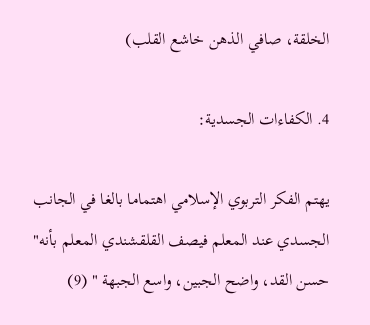الخلقة، صافي الذهن خاشع القلب)

4. الكفاءات الجسدية:

يهتم الفكر التربوي الإسلامي اهتماما بالغا في الجانب الجسدي عند المعلم فيصف القلقشندي المعلم بأنه" حسن القد، واضح الجبين، واسع الجبهة " (9)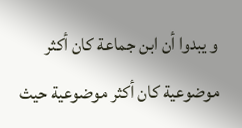و يبدوا أن ابن جماعة كان أكثر موضوعية كان أكثر موضوعية حيث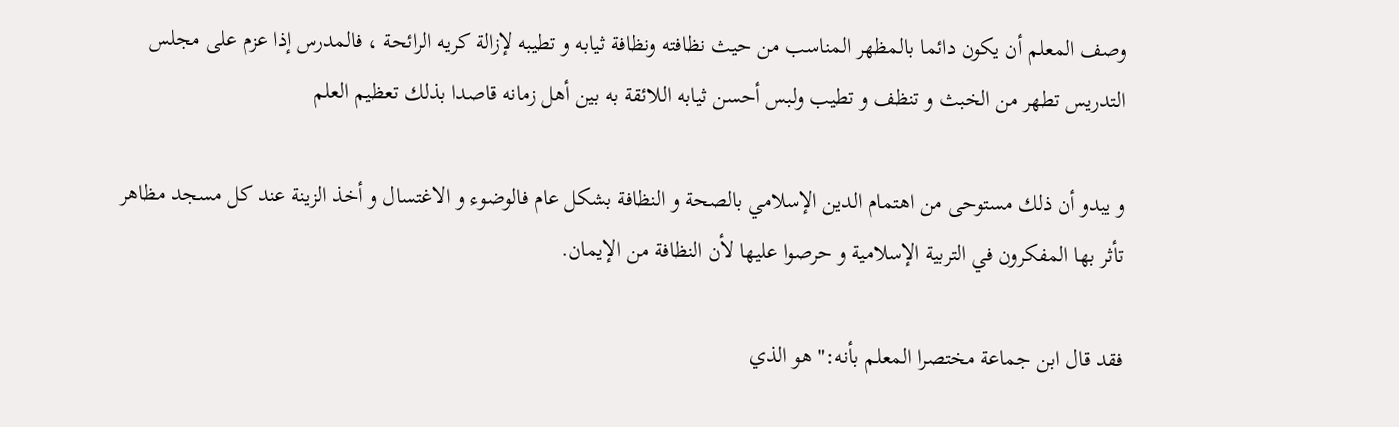وصف المعلم أن يكون دائما بالمظهر المناسب من حيث نظافته ونظافة ثيابه و تطيبه لإزالة كريه الرائحة ، فالمدرس إذا عزم على مجلس التدريس تطهر من الخبث و تنظف و تطيب ولبس أحسن ثيابه اللائقة به بين أهل زمانه قاصدا بذلك تعظيم العلم

و يبدو أن ذلك مستوحى من اهتمام الدين الإسلامي بالصحة و النظافة بشكل عام فالوضوء و الاغتسال و أخذ الزينة عند كل مسجد مظاهر تأثر بها المفكرون في التربية الإسلامية و حرصوا عليها لأن النظافة من الإيمان.

فقد قال ابن جماعة مختصرا المعلم بأنه:" هو الذي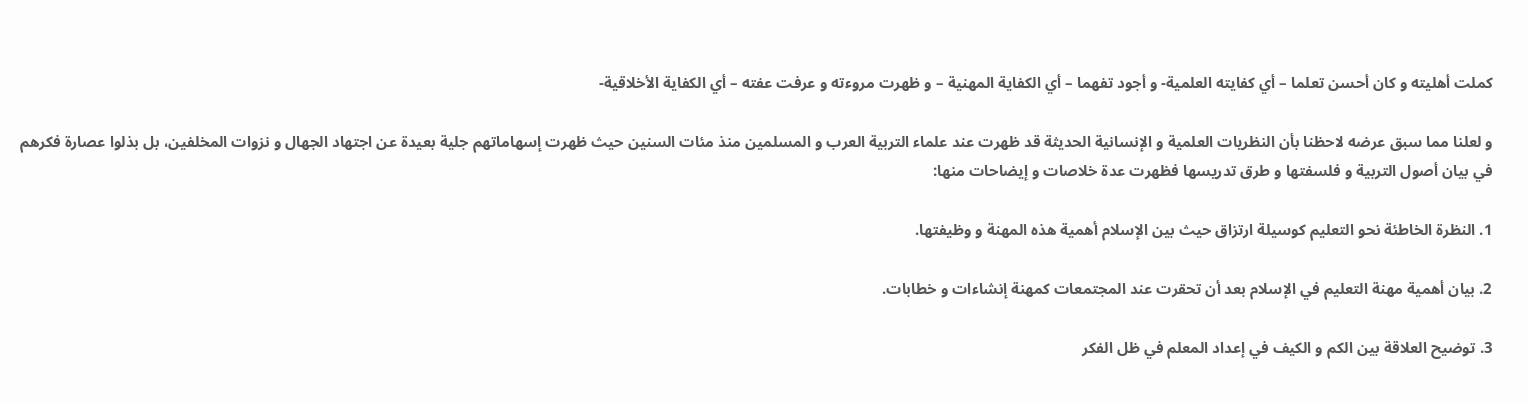كملت أهليته و كان أحسن تعلما – أي كفايته العلمية- و أجود تفهما – أي الكفاية المهنية – و ظهرت مروءته و عرفت عفته – أي الكفاية الأخلاقية-

و لعلنا مما سبق عرضه لاحظنا بأن النظريات العلمية و الإنسانية الحديثة قد ظهرت عند علماء التربية العرب و المسلمين منذ مئات السنين حيث ظهرت إسهاماتهم جلية بعيدة عن اجتهاد الجهال و نزوات المخلفين، بل بذلوا عصارة فكرهم في بيان أصول التربية و فلسفتها و طرق تدريسها فظهرت عدة خلاصات و إيضاحات منها:

1. النظرة الخاطئة نحو التعليم كوسيلة ارتزاق حيث بين الإسلام أهمية هذه المهنة و وظيفتها.

2. بيان أهمية مهنة التعليم في الإسلام بعد أن تحقرت عند المجتمعات كمهنة إنشاءات و خطابات.

3. توضيح العلاقة بين الكم و الكيف في إعداد المعلم في ظل الفكر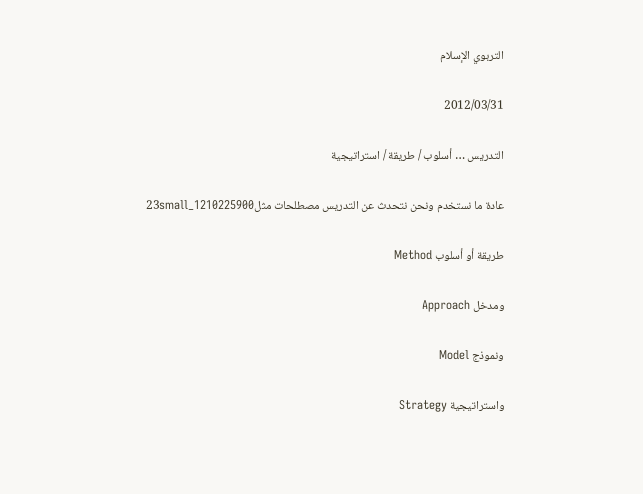التربوي الإسلام

2012/03/31

التدريس … أسلوب / طريقة / استراتيجية

عادة ما نستخدم ونحن نتحدث عن التدريس مصطلحات مثل23small_1210225900

طريقة أو أسلوب Method

ومدخل Approach

ونموذج Model

واستراتيجية Strategy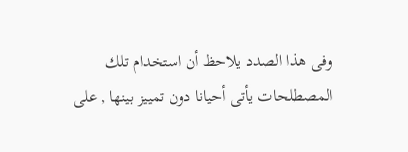وفى هذا الصدد يلاحظ أن استخدام تلك المصطلحات يأتى أحيانا دون تمييز بينها , على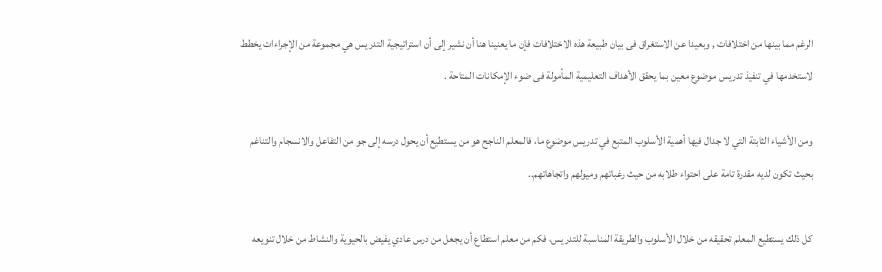الرغم مما بينها من اختلافات , وبعيدا عن الاستغراق فى بيان طبيعة هذه الاختلافات فإن ما يعنينا هنا أن نشير إلى أن استراتيجية التدريس هي مجموعة من الإجراءات يخطط لاستخدمها في تنفيذ تدريس موضوع معين بما يحقق الأهداف التعليمية المأمولة فى ضوء الإمكانات المتاحة .

ومن الأشياء الثابتة التي لا جدال فيها أهمية الأسلوب المتبع في تدريس موضوع ما، فالمعلم الناجح هو من يستطيع أن يحول درسه إلى جو من التفاعل والانسجام والتناغم بحيث تكون لديه مقدرة تامة على احتواء طلابه من حيث رغباتهم وميولهم واتجاهاتهم..

كل ذلك يستطيع المعلم تحقيقه من خلال الأسلوب والطريقة المناسبة للتدريس، فكم من معلم استطاع أن يجعل من درس عادي يفيض بالحيوية والنشاط من خلال تنويعه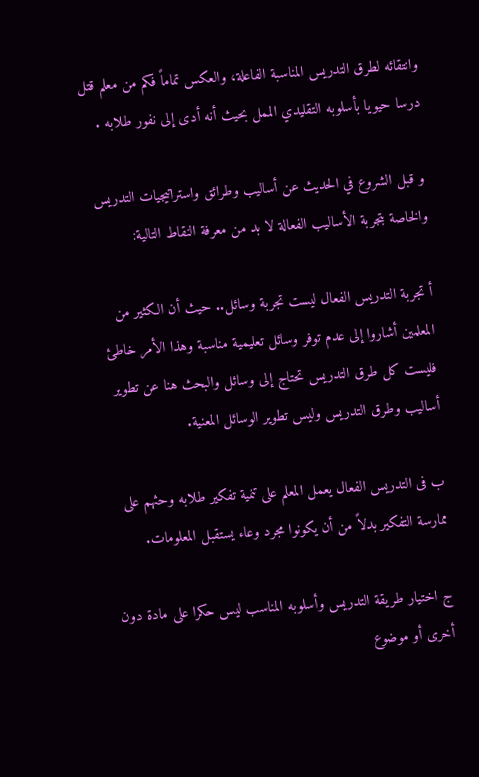وانتقائه لطرق التدريس المناسبة الفاعلة، والعكس تماماً فكم من معلم قتل درسا حيويا بأسلوبه التقليدي الممل بحيث أنه أدى إلى نفور طلابه .

و قبل الشروع في الحديث عن أساليب وطرائق واستراتيجيات التدريس والخاصة بتجربة الأساليب الفعالة لا بد من معرفة النقاط التالية:

أ تجربة التدريس الفعال ليست تجربة وسائل.. حيث أن الكثير من المعلمين أشاروا إلى عدم توفر وسائل تعليمية مناسبة وهذا الأمر خاطئ فليست كل طرق التدريس تحتاج إلى وسائل والبحث هنا عن تطوير أساليب وطرق التدريس وليس تطوير الوسائل المعنية.

ب فى التدريس الفعال يعمل المعلم على تنمية تفكير طلابه وحثهم على ممارسة التفكير بدلاً من أن يكونوا مجرد وعاء يستقبل المعلومات.

ج اختيار طريقة التدريس وأسلوبه المناسب ليس حكرا على مادة دون أخرى أو موضوع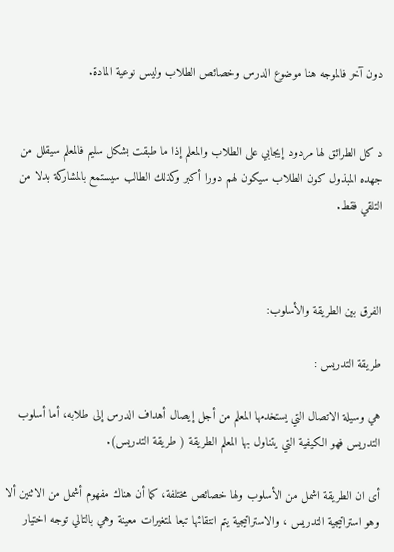دون آخر فالموجه هنا موضوع الدرس وخصائص الطلاب وليس نوعية المادة.


د كل الطرائق لها مردود إيجابي على الطلاب والمعلم إذا ما طبقت بشكل سليم فالمعلم سيقلل من جهده المبذول كون الطلاب سيكون لهم دورا أكبر وكذلك الطالب سيستمع بالمشاركة بدلا من التلقي فقط.



الفرق بين الطريقة والأسلوب:

طريقة التدريس :

هي وسيلة الاتصال التي يستخدمها المعلم من أجل إيصال أهداف الدرس إلى طلابه، أما أسلوب التدريس فهو الكيفية التي يتناول بها المعلم الطريقة ( طريقة التدريس).

أى ان الطريقة اشمل من الأسلوب ولها خصائص مختلفة، كما أن هناك مفهوم أشمل من الاثنين ألا وهو استراتيجية التدريس ، والاستراتيجية يتم انتقائها تبعا لمتغيرات معينة وهي بالتالي توجه اختيار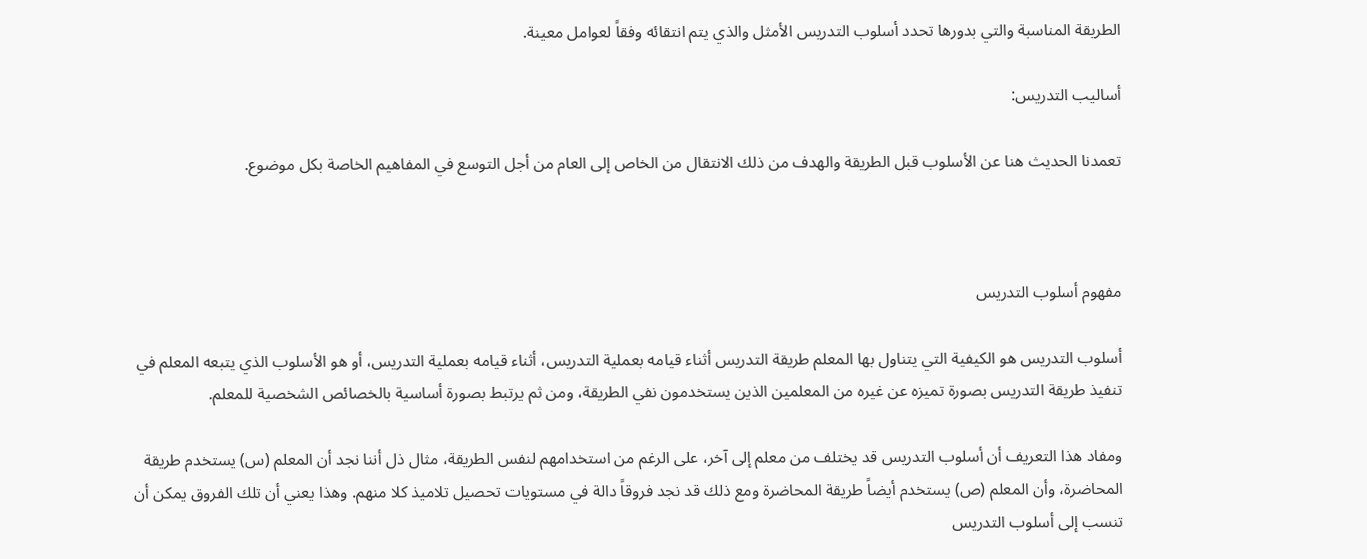الطريقة المناسبة والتي بدورها تحدد أسلوب التدريس الأمثل والذي يتم انتقائه وفقاً لعوامل معينة.

أساليب التدريس:

تعمدنا الحديث هنا عن الأسلوب قبل الطريقة والهدف من ذلك الانتقال من الخاص إلى العام من أجل التوسع في المفاهيم الخاصة بكل موضوع.



مفهوم أسلوب التدريس

أسلوب التدريس هو الكيفية التي يتناول بها المعلم طريقة التدريس أثناء قيامه بعملية التدريس، أثناء قيامه بعملية التدريس، أو هو الأسلوب الذي يتبعه المعلم في تنفيذ طريقة التدريس بصورة تميزه عن غيره من المعلمين الذين يستخدمون نفي الطريقة، ومن ثم يرتبط بصورة أساسية بالخصائص الشخصية للمعلم.

ومفاد هذا التعريف أن أسلوب التدريس قد يختلف من معلم إلى آخر، على الرغم من استخدامهم لنفس الطريقة، مثال ذل أننا نجد أن المعلم (س) يستخدم طريقة المحاضرة، وأن المعلم (ص) يستخدم أيضاً طريقة المحاضرة ومع ذلك قد نجد فروقاً دالة في مستويات تحصيل تلاميذ كلا منهم. وهذا يعني أن تلك الفروق يمكن أن تنسب إلى أسلوب التدريس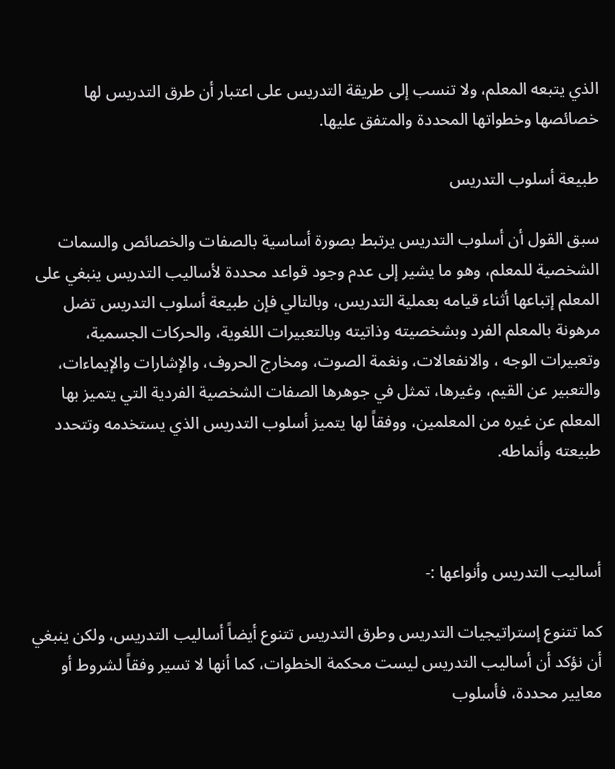الذي يتبعه المعلم، ولا تنسب إلى طريقة التدريس على اعتبار أن طرق التدريس لها خصائصها وخطواتها المحددة والمتفق عليها.

طبيعة أسلوب التدريس

سبق القول أن أسلوب التدريس يرتبط بصورة أساسية بالصفات والخصائص والسمات الشخصية للمعلم، وهو ما يشير إلى عدم وجود قواعد محددة لأساليب التدريس ينبغي على المعلم إتباعها أثناء قيامه بعملية التدريس، وبالتالي فإن طبيعة أسلوب التدريس تضل مرهونة بالمعلم الفرد وبشخصيته وذاتيته وبالتعبيرات اللغوية، والحركات الجسمية، وتعبيرات الوجه ، والانفعالات، ونغمة الصوت، ومخارج الحروف، والإشارات والإيماءات، والتعبير عن القيم، وغيرها، تمثل في جوهرها الصفات الشخصية الفردية التي يتميز بها المعلم عن غيره من المعلمين، ووفقاً لها يتميز أسلوب التدريس الذي يستخدمه وتتحدد طبيعته وأنماطه.



أساليب التدريس وأنواعها :-

كما تتنوع إستراتيجيات التدريس وطرق التدريس تتنوع أيضاً أساليب التدريس، ولكن ينبغي أن نؤكد أن أساليب التدريس ليست محكمة الخطوات، كما أنها لا تسير وفقاً لشروط أو معايير محددة، فأسلوب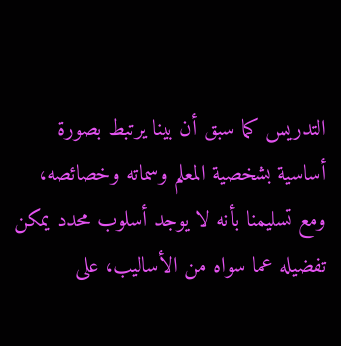التدريس كما سبق أن بينا يرتبط بصورة أساسية بشخصية المعلم وسماته وخصائصه، ومع تسليمنا بأنه لا يوجد أسلوب محدد يمكن تفضيله عما سواه من الأساليب، على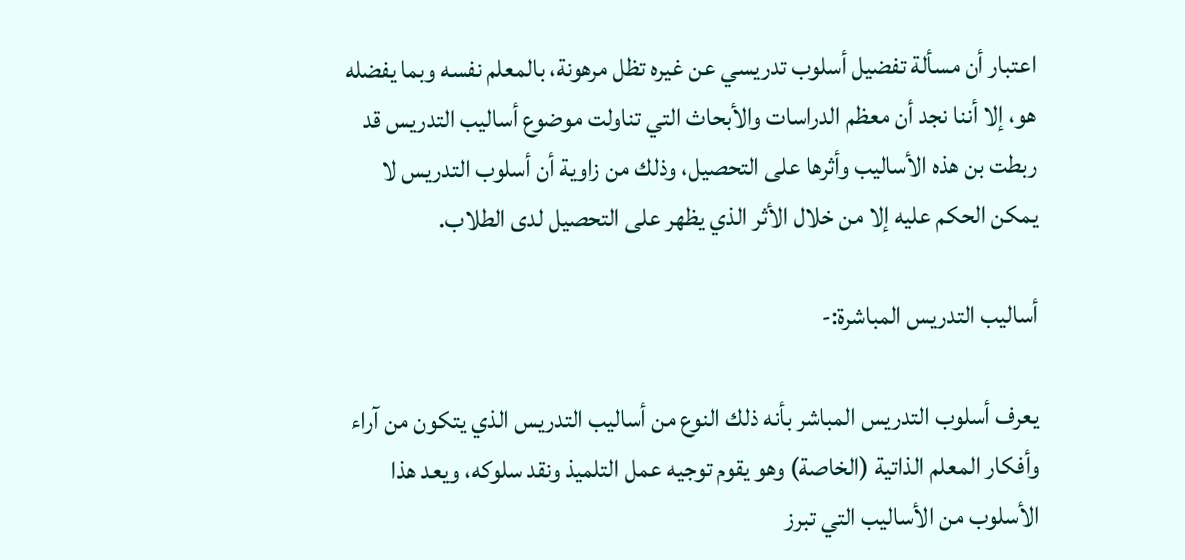اعتبار أن مسألة تفضيل أسلوب تدريسي عن غيره تظل مرهونة، بالمعلم نفسه وبما يفضله هو، إلا أننا نجد أن معظم الدراسات والأبحاث التي تناولت موضوع أساليب التدريس قد ربطت بن هذه الأساليب وأثرها على التحصيل، وذلك من زاوية أن أسلوب التدريس لا يمكن الحكم عليه إلا من خلال الأثر الذي يظهر على التحصيل لدى الطلاب.

أساليب التدريس المباشرة:-

يعرف أسلوب التدريس المباشر بأنه ذلك النوع من أساليب التدريس الذي يتكون من آراء وأفكار المعلم الذاتية (الخاصة) وهو يقوم توجيه عمل التلميذ ونقد سلوكه، ويعد هذا الأسلوب من الأساليب التي تبرز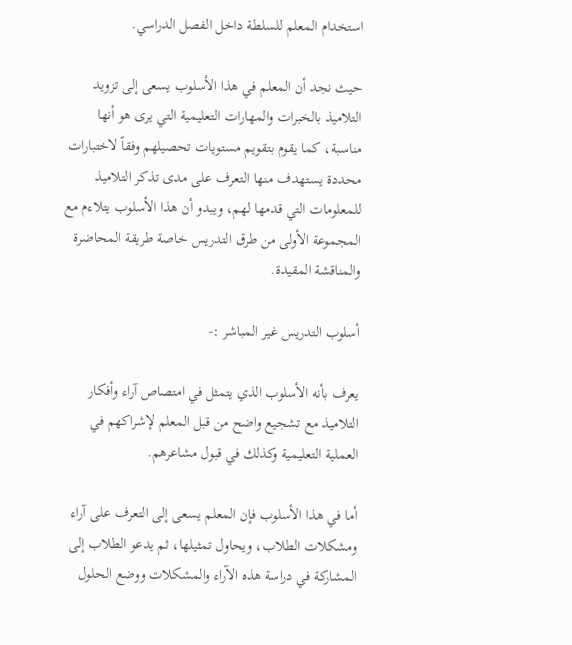استخدام المعلم للسلطة داخل الفصل الدراسي.

حيث نجد أن المعلم في هذا الأسلوب يسعى إلى تزويد التلاميذ بالخبرات والمهارات التعليمية التي يرى هو أنها مناسبة، كما يقوم بتقويم مستويات تحصيلهم وفقاً لاختبارات محددة يستهدف منها التعرف على مدى تذكر التلاميذ للمعلومات التي قدمها لهم، ويبدو أن هذا الأسلوب يتلاءم مع المجموعة الأولى من طرق التدريس خاصة طريقة المحاضرة والمناقشة المقيدة.

أسلوب التدريس غير المباشر :-

يعرف بأنه الأسلوب الذي يتمثل في امتصاص آراء وأفكار التلاميذ مع تشجيع واضح من قبل المعلم لإشراكهم في العملية التعليمية وكذلك في قبول مشاعرهم.

أما في هذا الأسلوب فإن المعلم يسعى إلى التعرف على آراء ومشكلات الطلاب، ويحاول تمثيلها، ثم يدعو الطلاب إلى المشاركة في دراسة هذه الآراء والمشكلات ووضع الحلول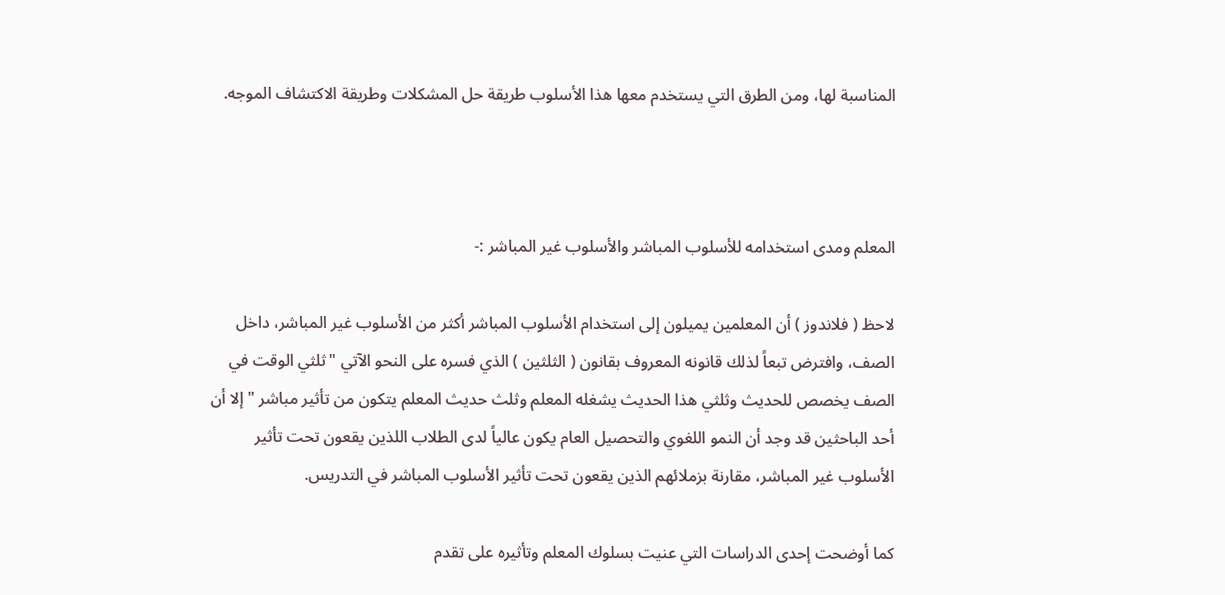المناسبة لها، ومن الطرق التي يستخدم معها هذا الأسلوب طريقة حل المشكلات وطريقة الاكتشاف الموجه.



المعلم ومدى استخدامه للأسلوب المباشر والأسلوب غير المباشر :-

لاحظ ( فلاندوز ) أن المعلمين يميلون إلى استخدام الأسلوب المباشر أكثر من الأسلوب غير المباشر، داخل الصف، وافترض تبعاً لذلك قانونه المعروف بقانون ( الثلثين ) الذي فسره على النحو الآتي "ثلثي الوقت في الصف يخصص للحديث وثلثي هذا الحديث يشغله المعلم وثلث حديث المعلم يتكون من تأثير مباشر " إلا أن أحد الباحثين قد وجد أن النمو اللغوي والتحصيل العام يكون عالياً لدى الطلاب اللذين يقعون تحت تأثير الأسلوب غير المباشر، مقارنة بزملائهم الذين يقعون تحت تأثير الأسلوب المباشر في التدريس.

كما أوضحت إحدى الدراسات التي عنيت بسلوك المعلم وتأثيره على تقدم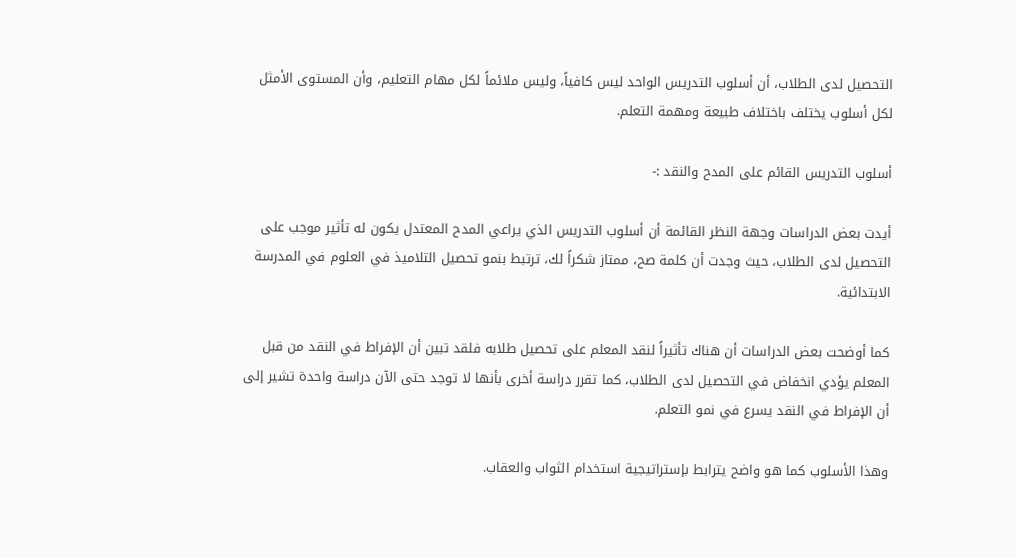التحصيل لدى الطلاب، أن أسلوب التدريس الواحد ليس كافياً، وليس ملائماً لكل مهام التعليم، وأن المستوى الأمثل لكل أسلوب يختلف باختلاف طبيعة ومهمة التعلم.

أسلوب التدريس القائم على المدح والنقد :-

أيدت بعض الدراسات وجهة النظر القائمة أن أسلوب التدريس الذي يراعي المدح المعتدل يكون له تأثير موجب على التحصيل لدى الطلاب، حيث وجدت أن كلمة صح، ممتاز شكراً لك، ترتبط بنمو تحصيل التلاميذ في العلوم في المدرسة الابتدائية.

كما أوضحت بعض الدراسات أن هناك تأثيراً لنقد المعلم على تحصيل طلابه فلقد تبين أن الإفراط في النقد من قبل المعلم يؤدي انخفاض في التحصيل لدى الطلاب، كما تقرر دراسة أخرى بأنها لا توجد حتى الآن دراسة واحدة تشير إلى أن الإفراط في النقد يسرع في نمو التعلم.

وهذا الأسلوب كما هو واضح يترابط بإستراتيجية استخدام الثواب والعقاب.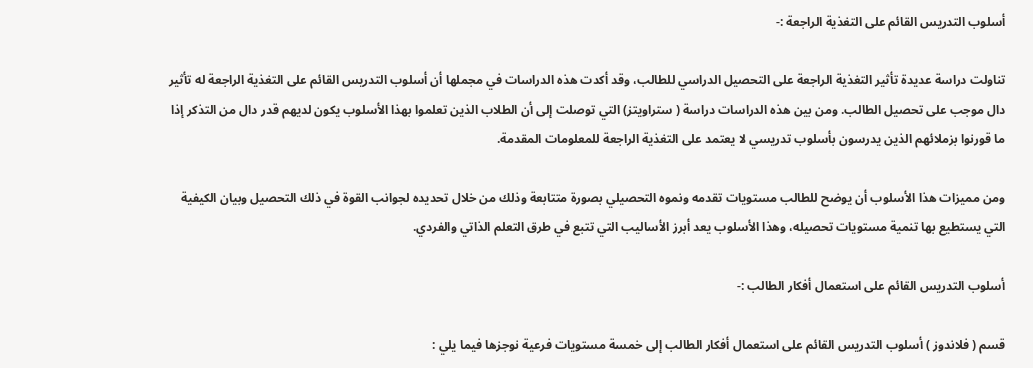أسلوب التدريس القائم على التغذية الراجعة :-

تناولت دراسة عديدة تأثير التغذية الراجعة على التحصيل الدراسي للطالب، وقد أكدت هذه الدراسات في مجملها أن أسلوب التدريس القائم على التغذية الراجعة له تأثير دال موجب على تحصيل الطالب. ومن بين هذه الدراسات دراسة ( ستراويتز) التي توصلت إلى أن الطلاب الذين تعلموا بهذا الأسلوب يكون لديهم قدر دال من التذكر إذا ما قورنوا بزملائهم الذين يدرسون بأسلوب تدريسي لا يعتمد على التغذية الراجعة للمعلومات المقدمة.

ومن مميزات هذا الأسلوب أن يوضح للطالب مستويات تقدمه ونموه التحصيلي بصورة متتابعة وذلك من خلال تحديده لجوانب القوة في ذلك التحصيل وبيان الكيفية التي يستطيع بها تنمية مستويات تحصيله، وهذا الأسلوب يعد أبرز الأساليب التي تتبع في طرق التعلم الذاتي والفردي.

أسلوب التدريس القائم على استعمال أفكار الطالب :-

قسم ( فلاندوز ) أسلوب التدريس القائم على استعمال أفكار الطالب إلى خمسة مستويات فرعية نوجزها فيما يلي :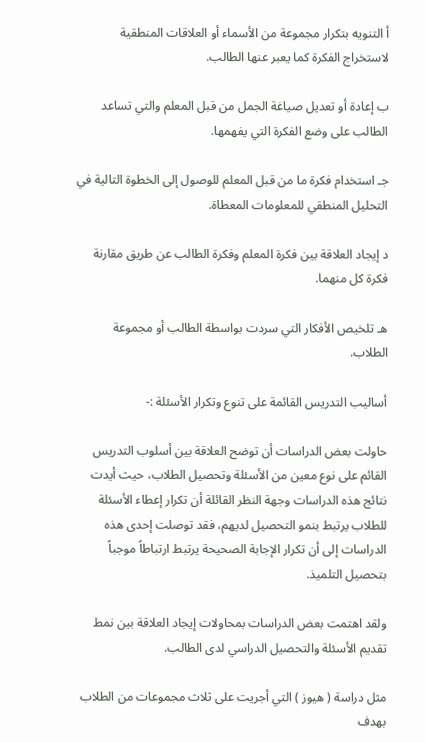أ التنويه بتكرار مجموعة من الأسماء أو العلاقات المنطقية لاستخراج الفكرة كما يعبر عنها الطالب.

ب إعادة أو تعديل صياغة الجمل من قبل المعلم والتي تساعد الطالب على وضع الفكرة التي يفهمها.

جـ استخدام فكرة ما من قبل المعلم للوصول إلى الخطوة التالية في التحليل المنطقي للمعلومات المعطاة.

د إيجاد العلاقة بين فكرة المعلم وفكرة الطالب عن طريق مقارنة فكرة كل منهما.

هـ تلخيص الأفكار التي سردت بواسطة الطالب أو مجموعة الطلاب.

أساليب التدريس القائمة على تنوع وتكرار الأسئلة :-

حاولت بعض الدراسات أن توضح العلاقة بين أسلوب التدريس القائم على نوع معين من الأسئلة وتحصيل الطلاب، حيث أيدت نتائج هذه الدراسات وجهة النظر القائلة أن تكرار إعطاء الأسئلة للطلاب يرتبط بنمو التحصيل لديهم، فقد توصلت إحدى هذه الدراسات إلى أن تكرار الإجابة الصحيحة يرتبط ارتباطاً موجباً بتحصيل التلميذ.

ولقد اهتمت بعض الدراسات بمحاولات إيجاد العلاقة بين نمط تقديم الأسئلة والتحصيل الدراسي لدى الطالب.

مثل دراسة ( هيوز ) التي أجريت على ثلاث مجموعات من الطلاب بهدف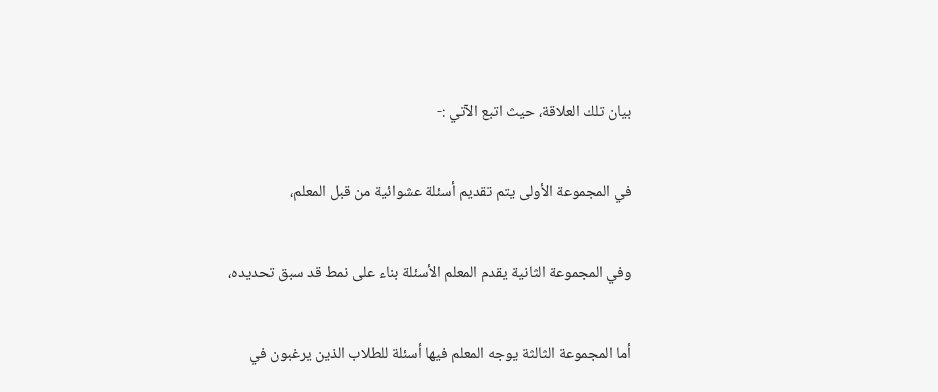بيان تلك العلاقة، حيث اتبع الآتي :-

في المجموعة الأولى يتم تقديم أسئلة عشوائية من قبل المعلم،

وفي المجموعة الثانية يقدم المعلم الأسئلة بناء على نمط قد سبق تحديده،

أما المجموعة الثالثة يوجه المعلم فيها أسئلة للطلاب الذين يرغبون في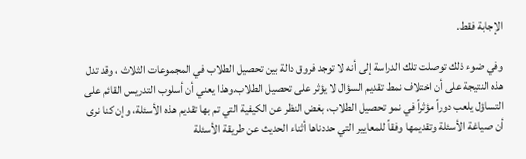الإجابة فقط.

وفي ضوء ذلك توصلت تلك الدراسة إلى أنه لا توجد فروق دالة بين تحصيل الطلاب في المجموعات الثلاث ، وقد تدل هذه النتيجة على أن اختلاف نمط تقديم السؤال لا يؤثر على تحصيل الطلاب.وهذا يعني أن أسلوب التدريس القائم على التساؤل يلعب دوراً مؤثراً في نمو تحصيل الطلاب، بغض النظر عن الكيفية التي تم بها تقديم هذه الأسئلة، وإن كنا نرى أن صياغة الأسئلة وتقديمها وفقاً للمعايير التي حددناها أثناء الحديث عن طريقة الأسئلة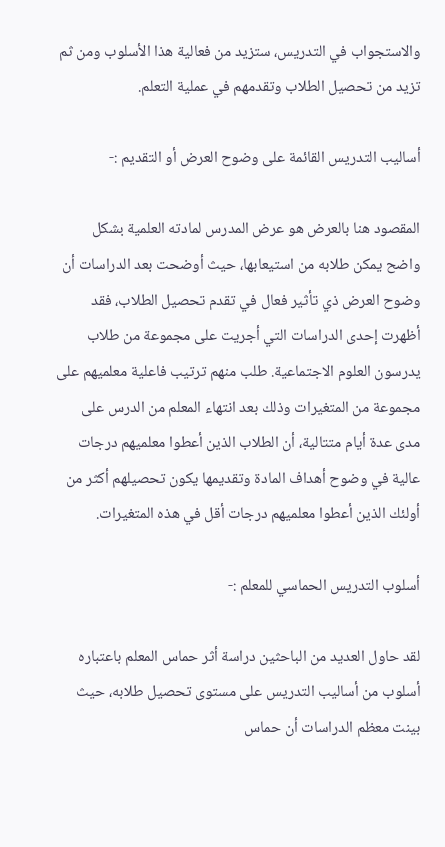والاستجواب في التدريس، ستزيد من فعالية هذا الأسلوب ومن ثم تزيد من تحصيل الطلاب وتقدمهم في عملية التعلم.

أساليب التدريس القائمة على وضوح العرض أو التقديم :-

المقصود هنا بالعرض هو عرض المدرس لمادته العلمية بشكل واضح يمكن طلابه من استيعابها، حيث أوضحت بعد الدراسات أن وضوح العرض ذي تأثير فعال في تقدم تحصيل الطلاب، فقد أظهرت إحدى الدراسات التي أجريت على مجموعة من طلاب يدرسون العلوم الاجتماعية. طلب منهم ترتيب فاعلية معلميهم على مجموعة من المتغيرات وذلك بعد انتهاء المعلم من الدرس على مدى عدة أيام متتالية، أن الطلاب الذين أعطوا معلميهم درجات عالية في وضوح أهداف المادة وتقديمها يكون تحصيلهم أكثر من أولئك الذين أعطوا معلميهم درجات أقل في هذه المتغيرات.

أسلوب التدريس الحماسي للمعلم :-

لقد حاول العديد من الباحثين دراسة أثر حماس المعلم باعتباره أسلوب من أساليب التدريس على مستوى تحصيل طلابه، حيث بينت معظم الدراسات أن حماس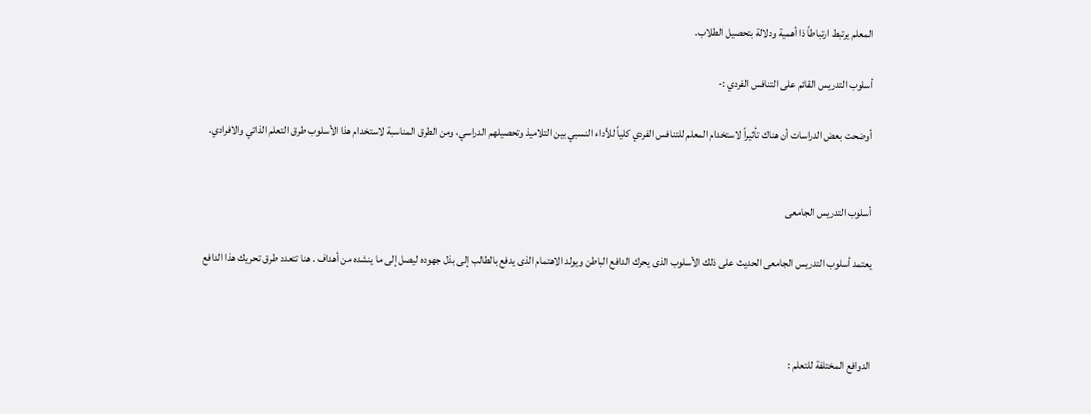المعلم يرتبط ارتباطاً ذا أهمية ودلالة بتحصيل الطلاب.

أسلوب التدريس القائم على التنافس الفردي :-

أوضحت بعض الدراسات أن هناك تأثيراً لاستخدام المعلم للتنافس الفردي كلياً للأداء النسبي بين التلاميذ وتحصيلهم الدراسي، ومن الطرق المناسبة لاستخدام هذا الأسلوب طرق التعلم الذاتي والافرادي.


أسلوب التدريس الجامعى

يعتمد أسلوب التدريس الجامعى الحديث على ذلك الأسلوب الذى يحرك الدافع الباطن ويولد الاهتمام الذى يدفع بالطالب إلى بذل جهوده ليصل إلى ما ينشده من أهداف . هنا تتعدد طرق تحريك هذا الدافع



الدوافع المختلفة للتعلم :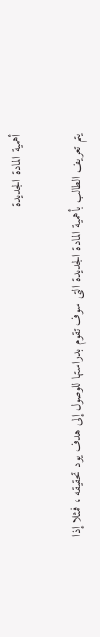أهمية المادة الجديدة

يتم تعريف الطالب بأهمية المادة الجديدة التى سوف تقوم بدراستها للوصول إلى هدف يود تحقيقه ، فمثلا إذا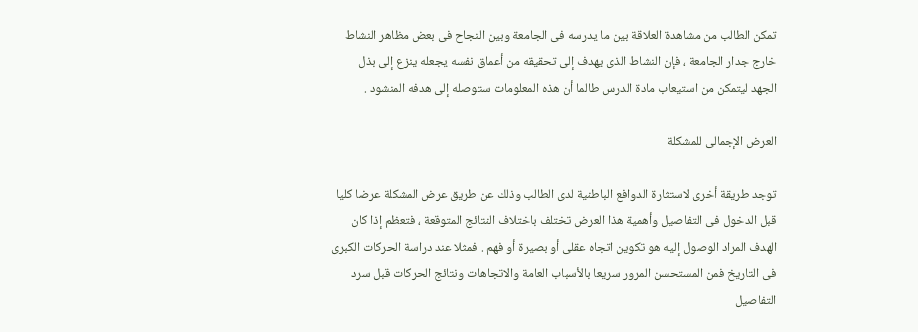تمكن الطالب من مشاهدة العلاقة بين ما يدرسه فى الجامعة وبين النجاح فى بعض مظاهر النشاط خارج جدار الجامعة ، فإن النشاط الذى يهدف إلى تحقيقه من أعماق نفسه يجعله ينزع إلى بذل الجهد ليتمكن من استيعاب مادة الدرس طالما أن هذه المعلومات ستوصله إلى هدفه المنشود .

العرض الإجمالى للمشكلة

توجد طريقة أخرى لاستثارة الدوافع الباطنية لدى الطالب وذلك عن طريق عرض المشكلة عرضا كليا قبل الدخول فى التفاصيل وأهمية هذا العرض تختلف باختلاف النتائج المتوقعة ، فتعظم إذا كان الهدف المراد الوصول إليه هو تكوين اتجاه عقلى أو بصيرة أو فهم . فمثلا عند دراسة الحركات الكبرى فى التاريخ فمن المستحسن المرور سريعا بالأسباب العامة والاتجاهات ونتائج الحركات قبل سرد التفاصيل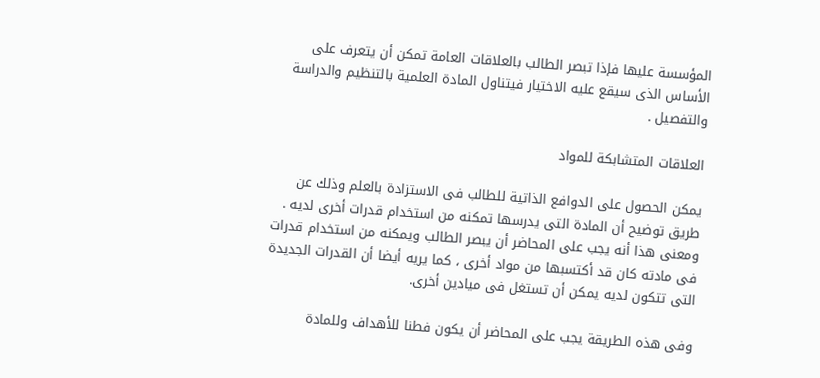المؤسسة عليها فإذا تبصر الطالب بالعلاقات العامة تمكن أن يتعرف على الأساس الذى سيقع عليه الاختيار فيتناول المادة العلمية بالتنظيم والدراسة والتفصيل .

العلاقات المتشابكة للمواد

يمكن الحصول على الدوافع الذاتية للطالب فى الاستزادة بالعلم وذلك عن طريق توضيح أن المادة التى يدرسها تمكنه من استخدام قدرات أخرى لديه . ومعنى هذا أنه يجب على المحاضر أن يبصر الطالب ويمكنه من استخدام قدرات فى مادته كان قد أكتسبها من مواد أخرى ، كما يريه أيضا أن القدرات الجديدة التى تتكون لديه يمكن أن تستغل فى ميادين أخرى.

وفى هذه الطريقة يجب على المحاضر أن يكون فطنا للأهداف وللمادة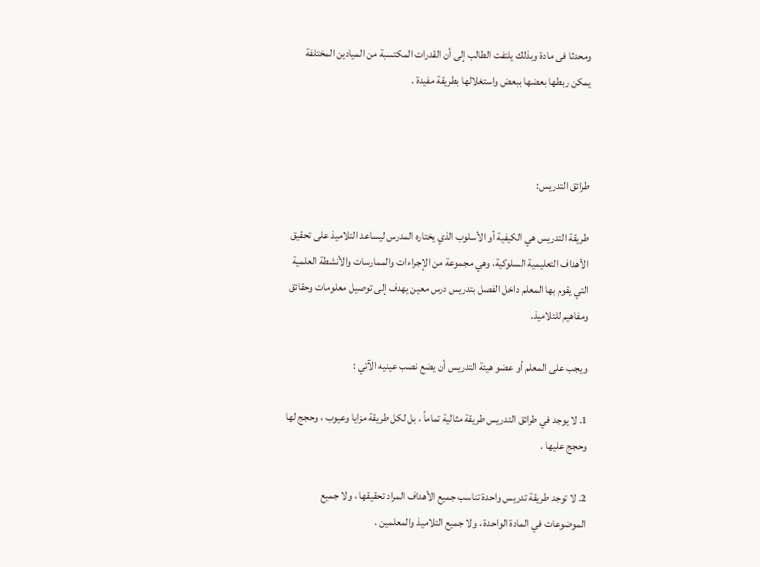ومحدثا فى مادة وبذلك يلتفت الطالب إلى أن القدرات المكتسبة من الميادين المختلفة يمكن ربطها بعضها ببعض واستغلالها بطريقة مفيدة .



طرائق التدريس:

طريقة التدريس هي الكيفية أو الأسلوب الذي يختاره المدرس ليساعد التلاميذ على تحقيق الأهداف التعليمية السلوكية، وهي مجموعة من الإجراءات والممارسات والأنشطة العلمية التي يقوم بها المعلم داخل الفصل بتدريس درس معين يهدف إلى توصيل معلومات وحقائق ومفاهيم للتلاميذ.

ويجب على المعلم أو عضو هيئة التدريس أن يضع نصب عينيه الآتي :

1. لا يوجد في طرائق التدريس طريقة مثالية تماماً ، بل لكل طريقة مزايا وعيوب ، وحجج لها وحجج عليها .

2. لا توجد طريقة تدريس واحدة تناسب جميع الأهداف المراد تحقيقها ، ولا جميع الموضوعات في المادة الواحدة ، ولا جميع التلاميذ والمعلمين .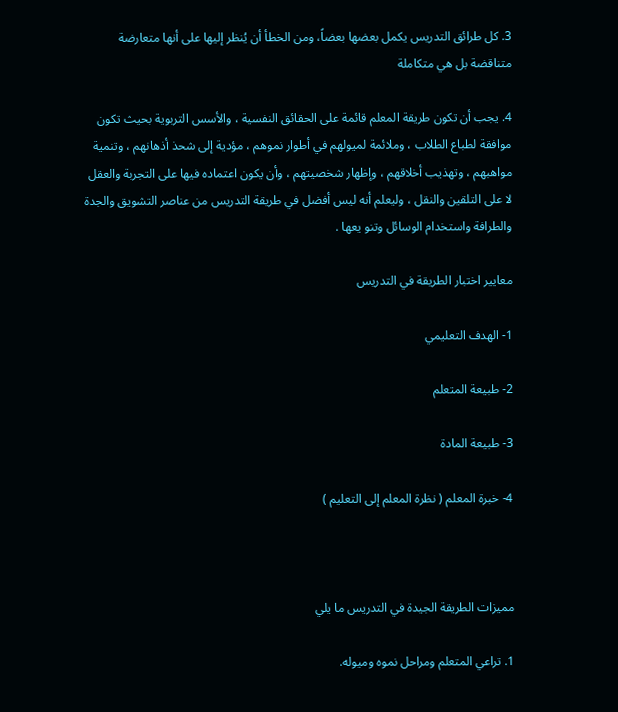3. كل طرائق التدريس يكمل بعضها بعضاً، ومن الخطأ أن يُنظر إليها على أنها متعارضة متناقضة بل هي متكاملة

4. يجب أن تكون طريقة المعلم قائمة على الحقائق النفسية ، والأسس التربوية بحيث تكون موافقة لطباع الطلاب ، وملائمة لميولهم في أطوار نموهم ، مؤدية إلى شحذ أذهانهم ، وتنمية مواهبهم ، وتهذيب أخلاقهم ، وإظهار شخصيتهم ، وأن يكون اعتماده فيها على التجربة والعقل لا على التلقين والنقل ، وليعلم أنه ليس أفضل في طريقة التدريس من عناصر التشويق والجدة والطرافة واستخدام الوسائل وتنو يعها .

معايير اختبار الطريقة في التدريس

1- الهدف التعليمي

2- طبيعة المتعلم

3- طبيعة المادة

4- خبرة المعلم ( نظرة المعلم إلى التعليم )



مميزات الطريقة الجيدة في التدريس ما يلي

1. تراعي المتعلم ومراحل نموه وميوله.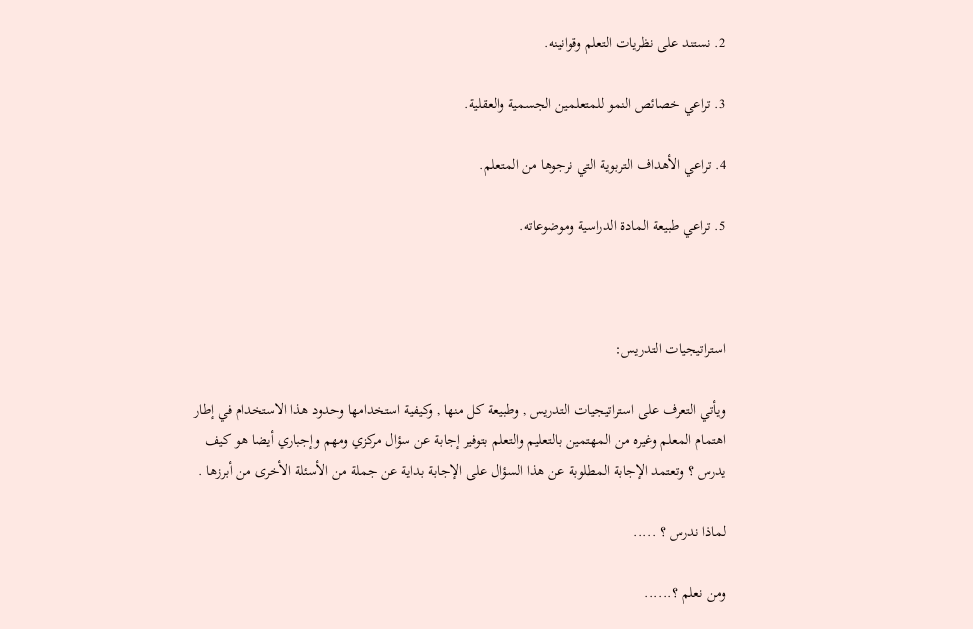2. نستند على نظريات التعلم وقوانينه.

3. تراعي خصائص النمو للمتعلمين الجسمية والعقلية.

4. تراعي الأهداف التربوية التي نرجوها من المتعلم.

5. تراعي طبيعة المادة الدراسية وموضوعاته.



استراتيجيات التدريس:

ويأتي التعرف على استراتيجيات التدريس , وطبيعة كل منها , وكيفية استخدامها وحدود هذا الاستخدام في إطار اهتمام المعلم وغيره من المهتمين بالتعليم والتعلم بتوفير إجابة عن سؤال مركزي ومهم وإجباري أيضا هو كيف يدرس ؟ وتعتمد الإجابة المطلوبة عن هذا السؤال على الإجابة بداية عن جملة من الأسئلة الأخرى من أبرزها .

لماذا ندرس ؟ .....

ومن نعلم ؟......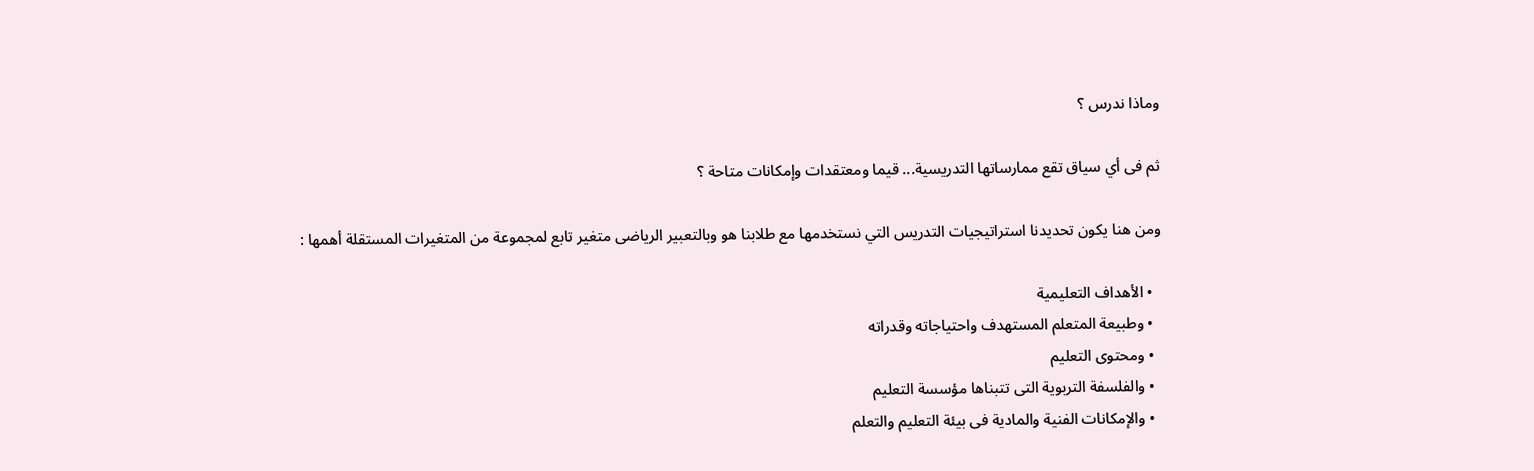وماذا ندرس ؟

ثم فى أي سياق تقع ممارساتها التدريسية... قيما ومعتقدات وإمكانات متاحة ؟

ومن هنا يكون تحديدنا استراتيجيات التدريس التي نستخدمها مع طلابنا هو وبالتعبير الرياضى متغير تابع لمجموعة من المتغيرات المستقلة أهمها :

  • الأهداف التعليمية
  • وطبيعة المتعلم المستهدف واحتياجاته وقدراته
  • ومحتوى التعليم
  • والفلسفة التربوية التى تتبناها مؤسسة التعليم
  • والإمكانات الفنية والمادية فى بيئة التعليم والتعلم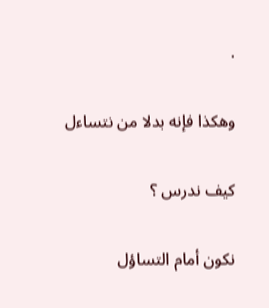.

وهكذا فإنه بدلا من نتساءل

كيف ندرس ؟

نكون أمام التساؤل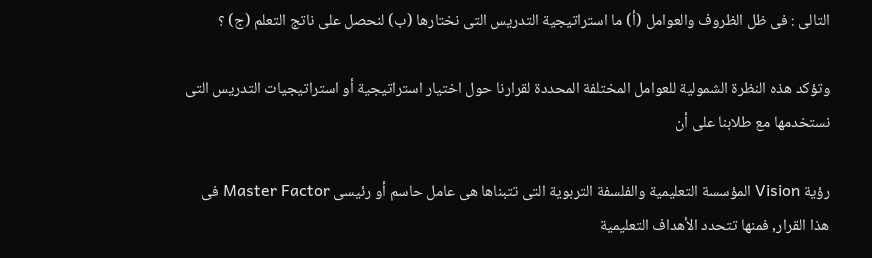التالى : فى ظل الظروف والعوامل (أ) ما استراتيجية التدريس التى نختارها (ب) لنحصل على ناتج التعلم (ج) ؟

وتؤكد هذه النظرة الشمولية للعوامل المختلفة المحددة لقرارنا حول اختيار استراتيجية أو استراتيجيات التدريس التى نستخدمها مع طلابنا على أن

رؤية Vision المؤسسة التعليمية والفلسفة التربوية التى تتبناها هى عامل حاسم أو رئيسى Master Factor فى هذا القرار, فمنها تتحدد الأهداف التعليمية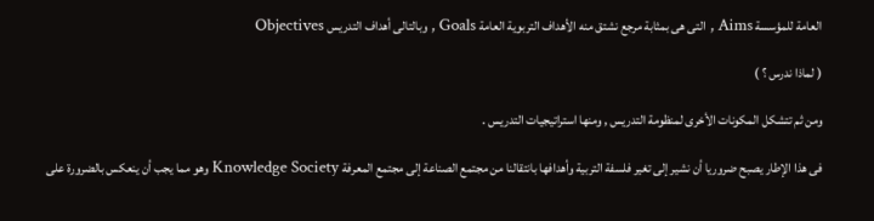العامة للمؤسسة Aims , التى هى بمثابة مرجع نشتق منه الأهداف التربوية العامة Goals , وبالتالى أهداف التدريس Objectives

( لماذا ندرس ؟ )

ومن ثم تتشكل المكونات الأخرى لمنظومة التدريس , ومنها استراتيجيات التدريس .

فى هذا الإطار يصبح ضروريا أن نشير إلى تغير فلسفة التربية وأهدافها بانتقالنا من مجتمع الصناعة إلى مجتمع المعرفة Knowledge Society وهو مما يجب أن ينعكس بالضرورة على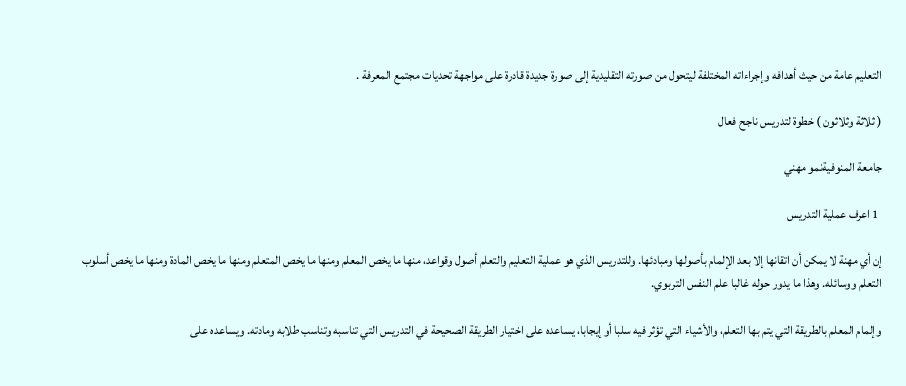التعليم عامة من حيث أهدافه وإجراءاته المختلفة ليتحول من صورته التقليدية إلى صورة جديدة قادرة على مواجهة تحديات مجتمع المعرفة .

( ثلاثة وثلاثون ) خطوة لتدريس ناجح فعال

جامعة المنوفيةنمو مهني

 1 اعرف عملية التدريس

إن أي مهنة لا يمكن أن اتقانها إلا بعد الإلمام بأصولها ومبادئها. وللتدريس الذي هو عملية التعليم والتعلم أصول وقواعد، منها ما يخص المعلم ومنها ما يخص المتعلم ومنها ما يخص المادة ومنها ما يخص أسلوب التعلم ووسائله. وهذا ما يدور حوله غالبا علم النفس التربوي.

وإلمام المعلم بالطريقة التي يتم بها التعلم، والأشياء التي تؤثر فيه سلبا أو إيجابا، يساعده على اختيار الطريقة الصحيحة في التدريس التي تناسبه وتناسب طلابه ومادته. ويساعده على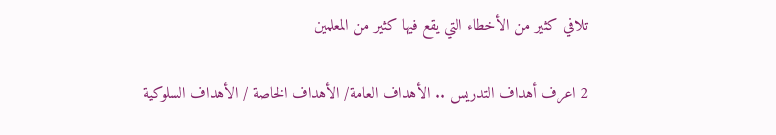تلافي كثير من الأخطاء التي يقع فيها كثير من المعلمين

2 اعرف أهداف التدريس .. الأهداف العامة/ الأهداف الخاصة / الأهداف السلوكية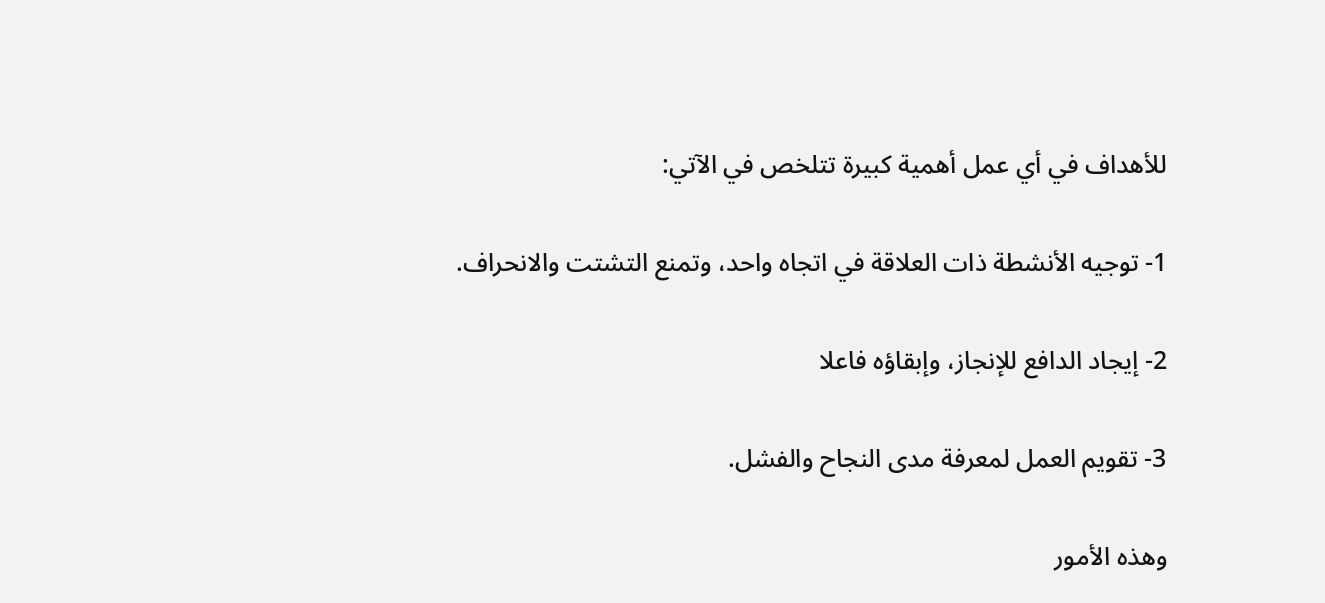للأهداف في أي عمل أهمية كبيرة تتلخص في الآتي:

1- توجيه الأنشطة ذات العلاقة في اتجاه واحد، وتمنع التشتت والانحراف.

2- إيجاد الدافع للإنجاز، وإبقاؤه فاعلا

3- تقويم العمل لمعرفة مدى النجاح والفشل.

وهذه الأمور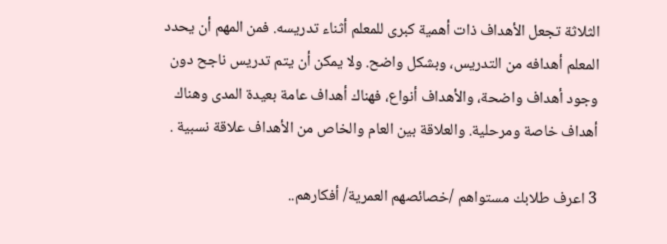الثلاثة تجعل الأهداف ذات أهمية كبرى للمعلم أثناء تدريسه. فمن المهم أن يحدد المعلم أهدافه من التدريس، وبشكل واضح. ولا يمكن أن يتم تدريس ناجح دون وجود أهداف واضحة، والأهداف أنواع، فهناك أهداف عامة بعيدة المدى وهناك أهداف خاصة ومرحلية. والعلاقة بين العام والخاص من الأهداف علاقة نسبية .

3 اعرف طلابك مستواهم /خصائصهم العمرية/ أفكارهم..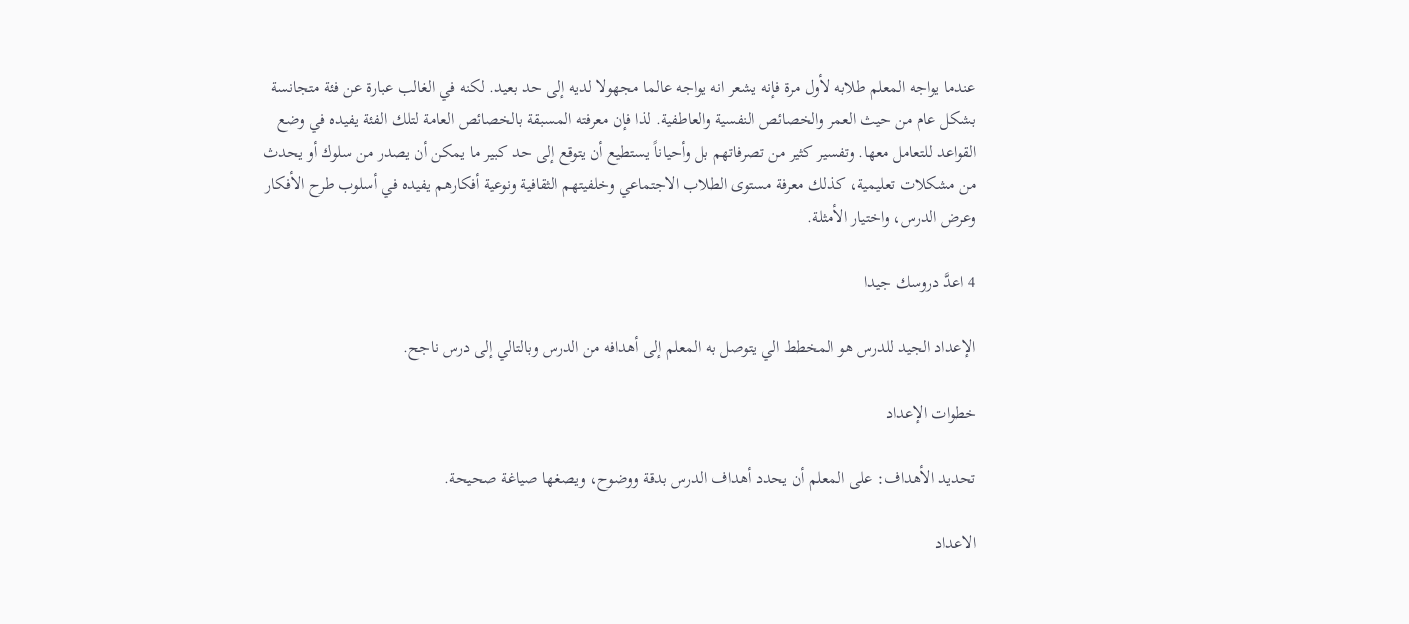عندما يواجه المعلم طلابه لأول مرة فإنه يشعر انه يواجه عالما مجهولا لديه إلى حد بعيد. لكنه في الغالب عبارة عن فئة متجانسة بشكل عام من حيث العمر والخصائص النفسية والعاطفية. لذا فإن معرفته المسبقة بالخصائص العامة لتلك الفئة يفيده في وضع القواعد للتعامل معها. وتفسير كثير من تصرفاتهم بل وأحياناً يستطيع أن يتوقع إلى حد كبير ما يمكن أن يصدر من سلوك أو يحدث من مشكلات تعليمية، كذلك معرفة مستوى الطلاب الاجتماعي وخلفيتهم الثقافية ونوعية أفكارهم يفيده في أسلوب طرح الأفكار وعرض الدرس، واختيار الأمثلة.

4 اعدَّ دروسك جيدا

الإعداد الجيد للدرس هو المخطط الي يتوصل به المعلم إلى أهدافه من الدرس وبالتالي إلى درس ناجح.

خطوات الإعداد

تحديد الأهداف: على المعلم أن يحدد أهداف الدرس بدقة ووضوح، ويصغها صياغة صحيحة.

الاعداد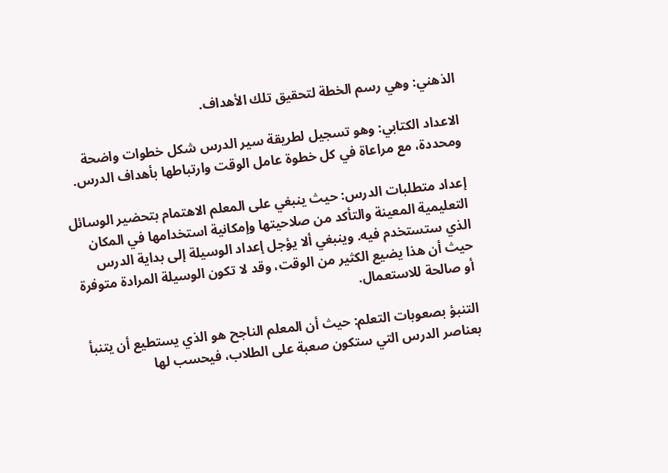الذهني: وهي رسم الخطة لتحقيق تلك الأهداف.

الاعداد الكتابي: وهو تسجيل لطريقة سير الدرس شكل خطوات واضحة ومحددة، مع مراعاة في كل خطوة عامل الوقت وارتباطها بأهداف الدرس.

إعداد متطلبات الدرس: حيث ينبغي على المعلم الاهتمام بتحضير الوسائل التعليمية المعينة والتأكد من صلاحيتها وإمكانية استخدامها في المكان الذي ستستخدم فيه. وينبغي ألا يؤجل إعداد الوسيلة إلى بداية الدرس حيث أن هذا يضيع الكثير من الوقت، وقد لا تكون الوسيلة المرادة متوفرة أو صالحة للاستعمال.

التنبؤ بصعوبات التعلم: حيث أن المعلم الناجح هو الذي يستطيع أن يتنبأ بعناصر الدرس التي ستكون صعبة على الطلاب، فيحسب لها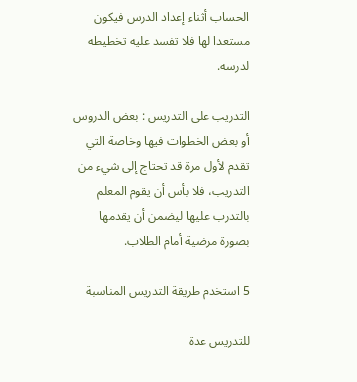الحساب أثناء إعداد الدرس فيكون مستعدا لها فلا تفسد عليه تخطيطه لدرسه.

التدريب على التدريس : بعض الدروس أو بعض الخطوات فيها وخاصة التي تقدم لأول مرة قد تحتاج إلى شيء من التدريب، فلا بأس أن يقوم المعلم بالتدرب عليها ليضمن أن يقدمها بصورة مرضية أمام الطلاب.

5 استخدم طريقة التدريس المناسبة

للتدريس عدة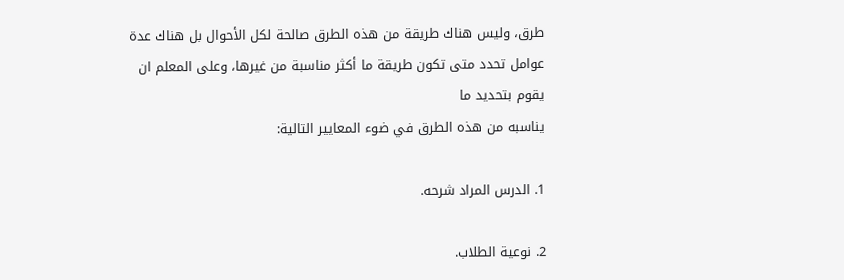طرق، وليس هناك طريقة من هذه الطرق صالحة لكل الأحوال بل هناك عدة عوامل تحدد متى تكون طريقة ما أكثر مناسبة من غيرها، وعلى المعلم ان يقوم بتحديد ما
يناسبه من هذه الطرق في ضوء المعايير التالية:

1. الدرس المراد شرحه.

2. نوعية الطلاب.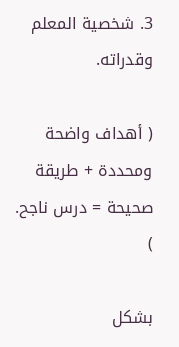3. شخصية المعلم وقدراته.

( أهداف واضحة ومحددة + طريقة صحيحة = درس ناجح. )

بشكل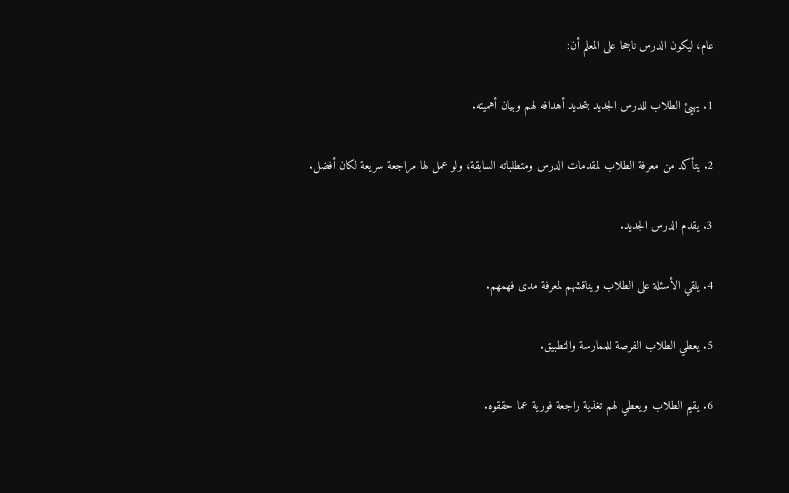عام، ليكون الدرس ناجحا على المعلم أن:

1. يهيئ الطلاب للدرس الجديد بتحديد أهدافه لهم وبيان أهميته.

2. يتأكد من معرفة الطلاب لمقدمات الدرس ومتطلباته السابقة، ولو عمل لها مراجعة سريعة لكان أفضل.

3. يقدم الدرس الجديد.

4. يلقي الأسئلة على الطلاب ويناقشهم لمعرفة مدى فهمهم.

5. يعطي الطلاب الفرصة للممارسة والتطبيق.

6. يقيم الطلاب ويعطي لهم تغذية راجعة فورية عما حققوه.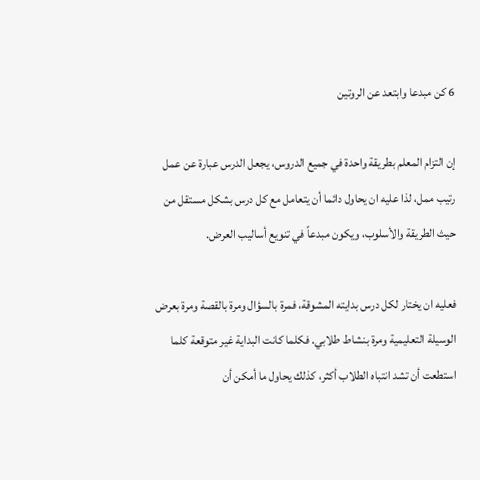6 كن مبدعا وابتعد عن الروتين

إن التزام المعلم بطريقة واحدة في جميع الدروس، يجعل الدرس عبارة عن عمل رتيب ممل، لذا عليه ان يحاول دائما أن يتعامل مع كل درس بشكل مستقل من حيث الطريقة والأسلوب، ويكون مبدعاً في تنويع أساليب العرض.

فعليه ان يختار لكل درس بدايته المشوقة، فمرة بالسؤال ومرة بالقصة ومرة بعرض الوسيلة التعليمية ومرة بنشاط طلابي. فكلما كانت البداية غير متوقعة كلما استطعت أن تشد انتباه الطلاب أكثر، كذلك يحاول ما أمكن أن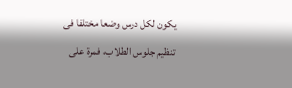يكون لكل درس وضعا مختلفا فى تنظيم جلوس الطلاب، فمرة على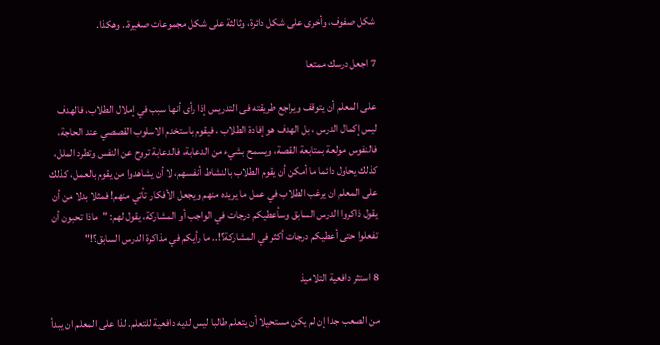شكل صفوف، وأخرى على شكل دائرة، وثالثة على شكل مجموعات صغيرة.. وهكذا.

7 اجعل درسك ممتعا

على المعلم أن يتوقف ويراجع طريقته فى التدريس إذا رأى أنها سبب في إملال الطلاب، فالهدف ليس إكمال الدرس ، بل الهدف هو إفادة الطلاب ، فيقوم باستخدم الاسلوب القصصي عند الحاجة، فالنفوس مولعة بمتابعة القصة، ويسمح بشيء من الدعابة، فالدعابة تروح عن النفس وتطرد الملل، كذلك يحاول دائما ما أمكن أن يقوم الطلاب بالنشاط أنفسهم، لا أن يشاهدوا من يقوم بالعمل، كذلك على المعلم ان يرغب الطلاب في عمل ما يريده منهم ويجعل الأفكار تأتي منهم! فمثلا بدلا من أن يقول ذاكروا الدرس السابق وسأعطيكم درجات في الواجب أو المشاركة، يقول لهم: "ماذا تحبون أن تفعلوا حتى أعطيكم درجات أكثر في المشاركة؟!.. ما رأيكم في مذاكرة الدرس السابق؟!"

8 استثر دافعية التلاميذ

من الصعب جدا إن لم يكن مستحيلا أن يتعلم طالبا ليس لديه دافعية للتعلم. لذا على المعلم ان يبدأ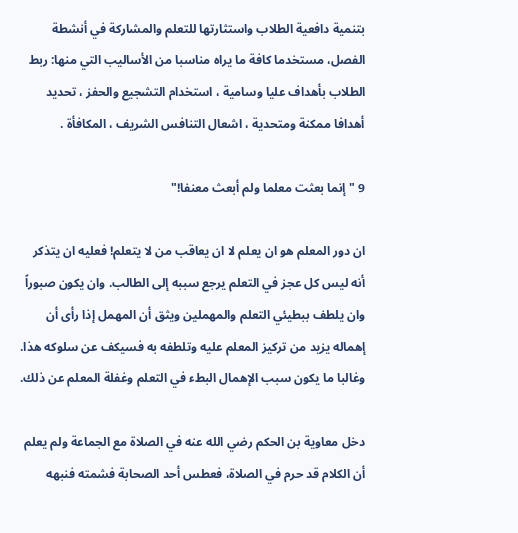بتنمية دافعية الطلاب واستثارتها للتعلم والمشاركة في أنشطة الفصل، مستخدما كافة ما يراه مناسبا من الأساليب التي منها: ربط الطلاب بأهداف عليا وسامية ، استخدام التشجيع والحفز ، تحديد أهدافا ممكنة ومتحدية ، اشعال التنافس الشريف ، المكافأة .

9 "إنما بعثت معلما ولم أبعث معنفا!"

ان دور المعلم هو ان يعلم لا ان يعاقب من لا يتعلم! فعليه ان يتذكر أنه ليس كل عجز في التعلم يرجع سببه إلى الطالب. وان يكون صبوراً وان يلطف ببطيئي التعلم والمهملين ويثق أن المهمل إذا رأى أن إهماله يزيد من تركيز المعلم عليه وتلطفه به فسيكف عن سلوكه هذا. وغالبا ما يكون سبب الإهمال البطء في التعلم وغفلة المعلم عن ذلك.

دخل معاوية بن الحكم رضي الله عنه في الصلاة مع الجماعة ولم يعلم أن الكلام قد حرم في الصلاة، فعطس أحد الصحابة فشمته فنبهه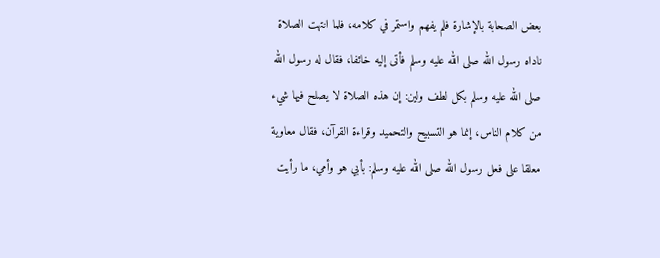بعض الصحابة بالإشارة فلم يفهم واستمر في كلامه، فلما انتهت الصلاة ناداه رسول الله صلى الله عليه وسلم فأتى إليه خائفا، فقال له رسول الله صلى الله عليه وسلم بكل لطف ولين: إن هذه الصلاة لا يصلح فيها شيء من كلام الناس، إنما هو التسبيح والتحميد وقراءة القرآن، فقال معاوية معلقا على فعل رسول الله صلى الله عليه وسلم: بأبي هو وأمي، ما رأيت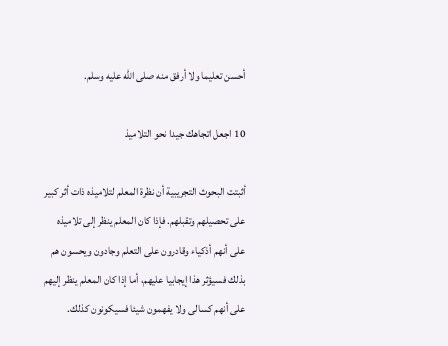أحسن تعليما ولا أرفق منه صلى الله عليه وسلم.

10 اجعل اتجاهك جيدا نحو التلاميذ

أثبتت البحوث التجريبية أن نظرة المعلم لتلاميذه ذات أثر كبير على تحصيلهم وتقبلهم. فإذا كان المعلم ينظر إلى تلاميذه على أنهم أذكياء وقادرون على التعلم وجادون ويحسون هم بذلك فسيؤثر هذا إيجابيا عليهم، أما إذا كان المعلم ينظر إليهم على أنهم كسالى ولا يفهمون شيئا فسيكونون كذلك.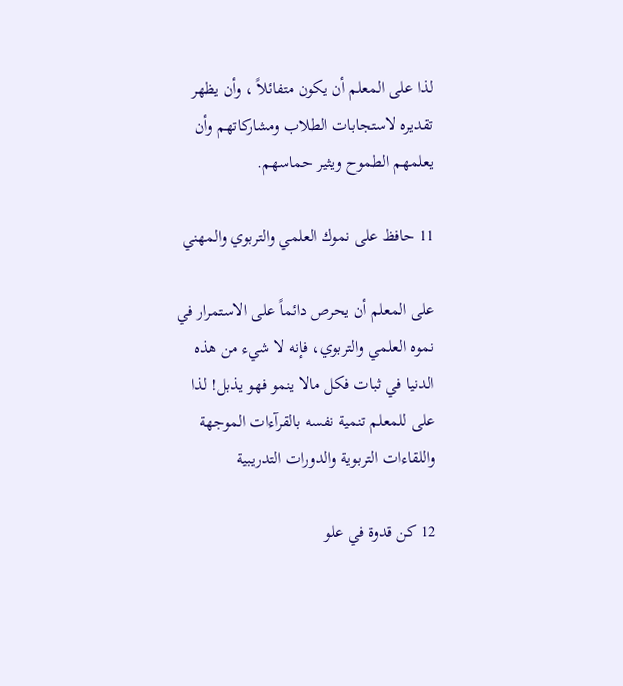لذا على المعلم أن يكون متفائلاً ، وأن يظهر تقديره لاستجابات الطلاب ومشاركاتهم وأن يعلمهم الطموح ويثير حماسهم.

11 حافظ على نموك العلمي والتربوي والمهني

على المعلم أن يحرص دائماً على الاستمرار في نموه العلمي والتربوي، فإنه لا شيء من هذه الدنيا في ثبات فكل مالا ينمو فهو يذبل! لذا على للمعلم تنمية نفسه بالقرآءات الموجهة واللقاءات التربوية والدورات التدريبية

12 كن قدوة في علو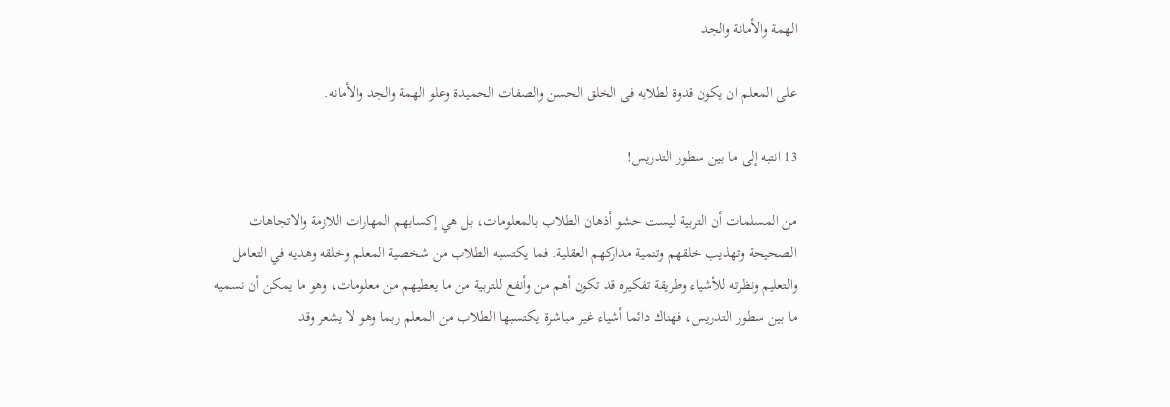الهمة والأمانة والجد

على المعلم ان يكون قدوة لطلابه فى الخلق الحسن والصفات الحميدة وعلو الهمة والجد والأمانه.

13 انتبه إلى ما بين سطور التدريس!

من المسلمات أن التربية ليست حشو أذهان الطلاب بالمعلومات، بل هي إكسابهم المهارات اللازمة والاتجاهات الصحيحة وتهذيب خلقهم وتنمية مداركهم العقلية. فما يكتسبه الطلاب من شخصية المعلم وخلقه وهديه في التعامل والتعليم ونظرته للأشياء وطريقة تفكيره قد تكون أهم من وأنفع للتربية من ما يعطيهم من معلومات، وهو ما يمكن أن نسميه ما بين سطور التدريس، فهناك دائما أشياء غير مباشرة يكتسبها الطلاب من المعلم ربما وهو لا يشعر وقد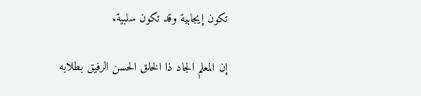تكون إيجابية وقد تكون سلبية.

إن المعلم الجاد ذا الخلق الحسن الرفيق بطلابه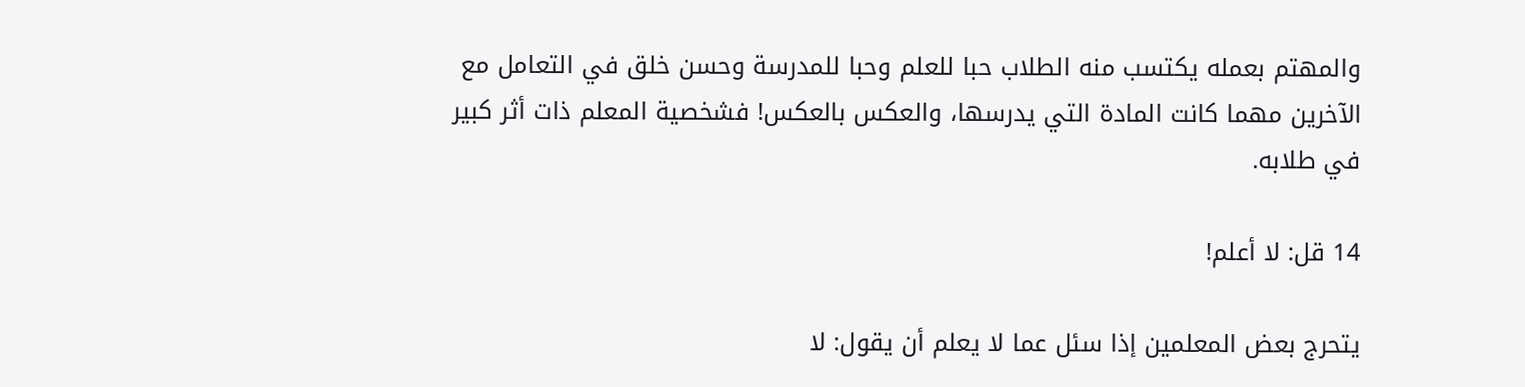والمهتم بعمله يكتسب منه الطلاب حبا للعلم وحبا للمدرسة وحسن خلق في التعامل مع الآخرين مهما كانت المادة التي يدرسها، والعكس بالعكس! فشخصية المعلم ذات أثر كبير في طلابه.

14 قل: لا أعلم!

يتحرج بعض المعلمين إذا سئل عما لا يعلم أن يقول: لا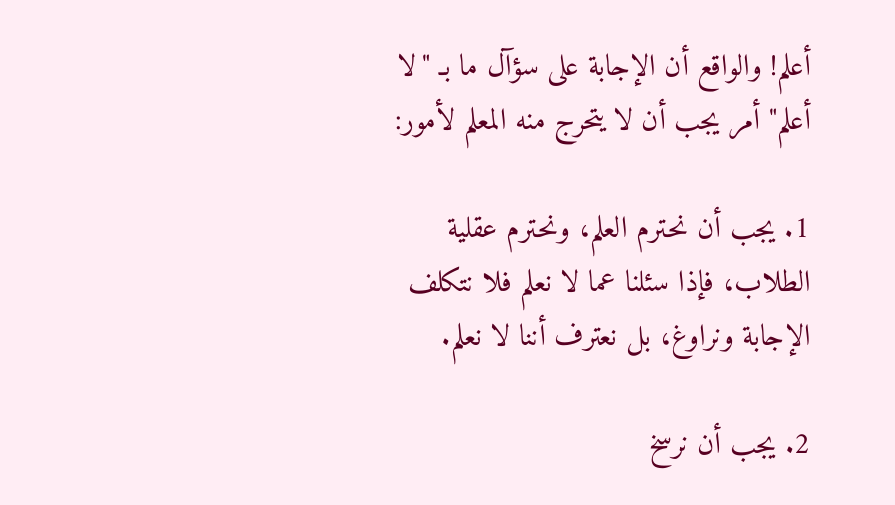أعلم! والواقع أن الإجابة على سؤآل ما بـ "لا أعلم" أمر يجب أن لا يتحرج منه المعلم لأمور:

1. يجب أن نحترم العلم، ونحترم عقلية الطلاب، فإذا سئلنا عما لا نعلم فلا نتكلف الإجابة ونراوغ، بل نعترف أننا لا نعلم.

2. يجب أن نرسخ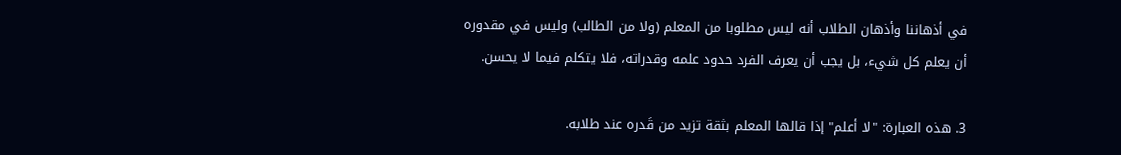في أذهاننا وأذهان الطلاب أنه ليس مطلوبا من المعلم (ولا من الطالب) وليس في مقدوره أن يعلم كل شيء، بل يجب أن يعرف الفرد حدود علمه وقدراته، فلا يتكلم فيما لا يحسن.

3. هذه العبارة: "لا أعلم" إذا قالها المعلم بثقة تزيد من قَدره عند طلابه.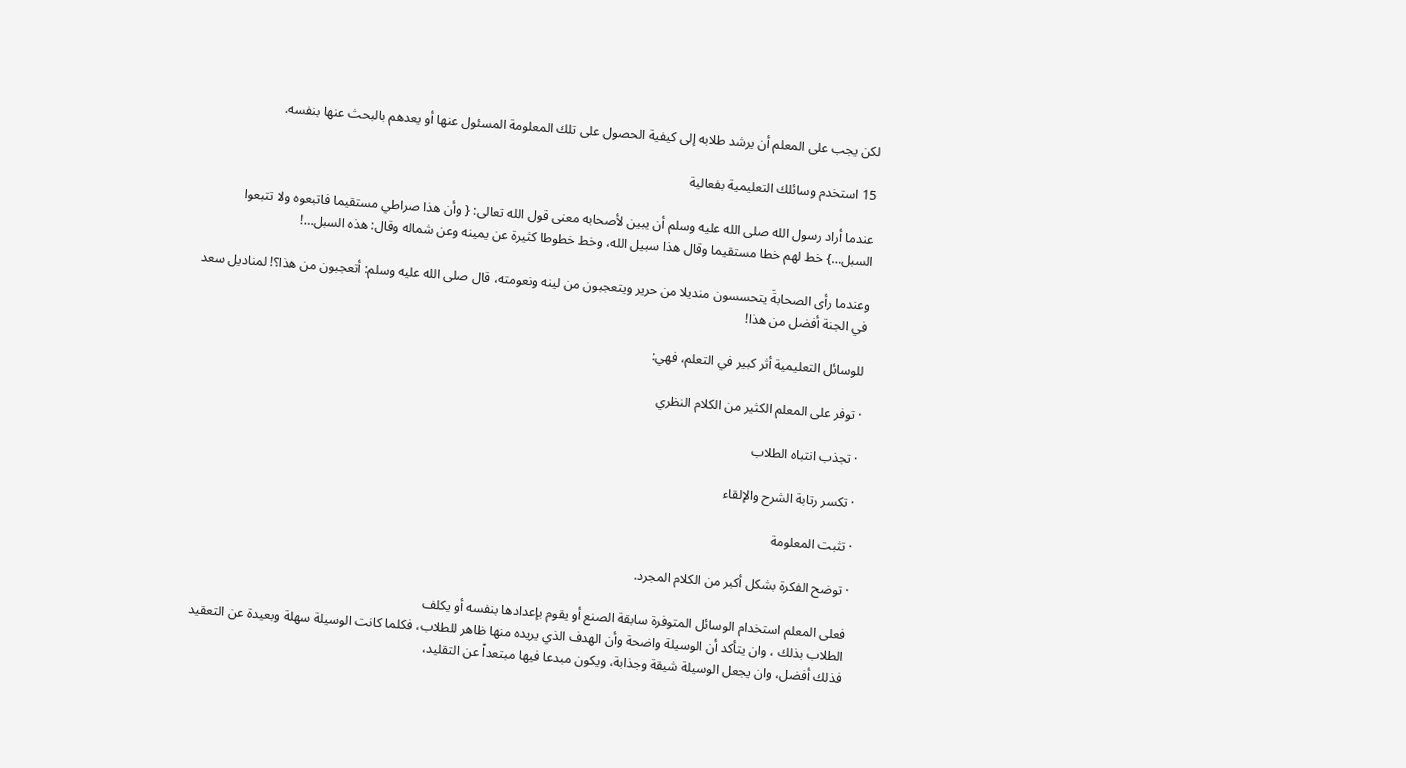لكن يجب على المعلم أن يرشد طلابه إلى كيفية الحصول على تلك المعلومة المسئول عنها أو يعدهم بالبحث عنها بنفسه.

15 استخدم وسائلك التعليمية بفعالية

عندما أراد رسول الله صلى الله عليه وسلم أن يبين لأصحابه معنى قول الله تعالى: { وأن هذا صراطي مستقيما فاتبعوه ولا تتبعوا السبل…} خط لهم خطا مستقيما وقال هذا سبيل الله، وخط خطوطا كثيرة عن يمينه وعن شماله وقال: هذه السبل…!

وعندما رأى الصحابةَ يتحسسون منديلا من حرير ويتعجبون من لينه ونعومته، قال صلى الله عليه وسلم: أتعجبون من هذا؟! لمناديل سعد في الجنة أفضل من هذا!

للوسائل التعليمية أثر كبير في التعلم، فهي:

· توفر على المعلم الكثير من الكلام النظري

· تجذب انتباه الطلاب

· تكسر رتابة الشرح والإلقاء

· تثبت المعلومة

· توضح الفكرة بشكل أكبر من الكلام المجرد.

فعلى المعلم استخدام الوسائل المتوفرة سابقة الصنع أو يقوم بإعدادها بنفسه أو يكلف
الطلاب بذلك ، وان يتأكد أن الوسيلة واضحة وأن الهدف الذي يريده منها ظاهر للطلاب، فكلما كانت الوسيلة سهلة وبعيدة عن التعقيد فذلك أفضل، وان يجعل الوسيلة شيقة وجذابة، ويكون مبدعا فيها مبتعداً عن التقليد،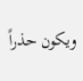ويكون حذراً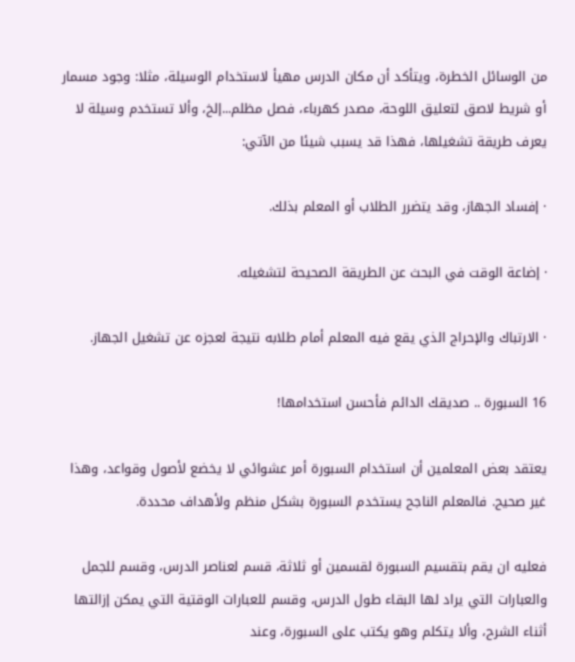من الوسائل الخطرة، ويتأكد أن مكان الدرس مهيأ لاستخدام الوسيلة، مثلا: وجود مسمار أو شريط لاصق لتعليق اللوحة، مصدر كهرباء، فصل مظلم...إلخ، وألا تستخدم وسيلة لا يعرف طريقة تشغيلها، فهذا قد يسبب شيئا من الآتي:

· إفساد الجهاز، وقد يتضرر الطلاب أو المعلم بذلك.

· إضاعة الوقت في البحث عن الطريقة الصحيحة لتشغيله.

· الارتباك والإحراج الذي يقع فيه المعلم أمام طلابه نتيجة لعجزه عن تشغيل الجهاز.

16 السبورة .. صديقك الدائم فأحسن استخدامها!

يعتقد بعض المعلمين أن استخدام السبورة أمر عشوائي لا يخضع لأصول وقواعد، وهذا غير صحيح. فالمعلم الناجح يستخدم السبورة بشكل منظم ولأهداف محددة.

فعليه ان يقم بتقسيم السبورة لقسمين أو ثلاثة، قسم لعناصر الدرس، وقسم للجمل والعبارات التي يراد لها البقاء طول الدرس، وقسم للعبارات الوقتية التي يمكن إزالتها أثناء الشرح، وألا يتكلم وهو يكتب على السبورة، وعند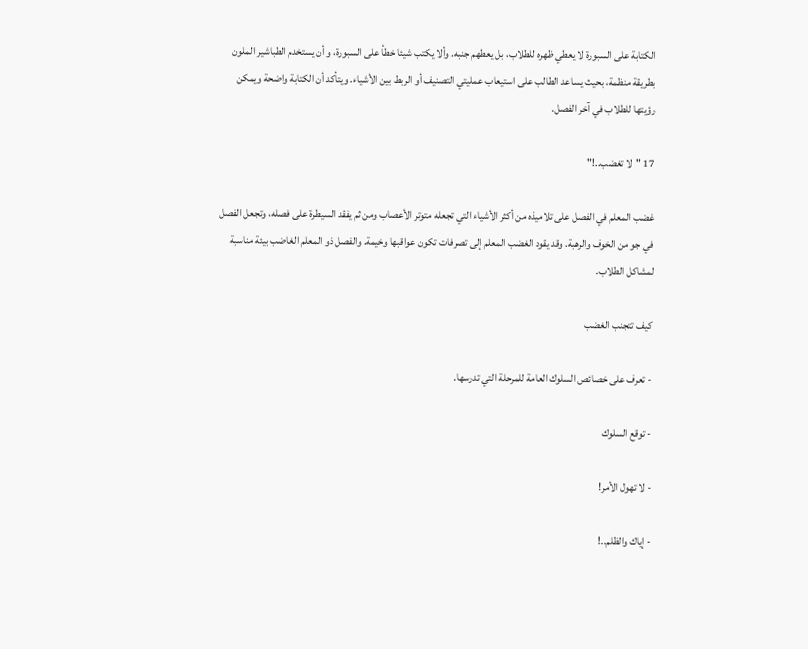الكتابة على السبورة لا يعطي ظهره للطلاب، بل يعطهم جنبه. وألا يكتب شيئا خطأ على السبورة، و أن يستخدم الطباشير الملون بطريقة منظمة، بحيث يساعد الطالب على استيعاب عمليتي التصنيف أو الربط بين الأشياء. ويتأكد أن الكتابة واضحة ويمكن رؤيتها للطلاب في آخر الفصل.

17 "لا تغضب..!"

غضب المعلم في الفصل على تلاميذه من أكثر الأشياء التي تجعله متوتر الأعصاب ومن ثم يفقد السيطرة على فصله، وتجعل الفصل في جو من الخوف والرهبة. وقد يقود الغضب المعلم إلى تصرفات تكون عواقبها وخيمة. والفصل ذو المعلم الغاضب بيئة مناسبة لمشاكل الطلاب.

كيف تتجنب الغضب

- تعرف على خصائص السلوك العامة للمرحلة التي تدرسها.

- توقع السلوك

- لا تهول الأمر!

- إياك والظلم..!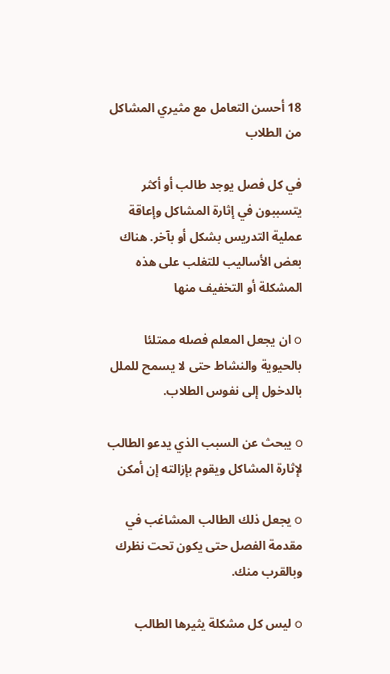18 أحسن التعامل مع مثيري المشاكل من الطلاب

في كل فصل يوجد طالب أو أكثر يتسببون في إثارة المشاكل وإعاقة عملية التدريس بشكل أو بآخر. هناك بعض الأساليب للتغلب على هذه المشكلة أو التخفيف منها

o ان يجعل المعلم فصله ممتلئا بالحيوية والنشاط حتى لا يسمح للملل بالدخول إلى نفوس الطلاب.

o يبحث عن السبب الذي يدعو الطالب لإثارة المشاكل ويقوم بإزالته إن أمكن

o يجعل ذلك الطالب المشاغب في مقدمة الفصل حتى يكون تحت نظرك وبالقرب منك.

o ليس كل مشكلة يثيرها الطالب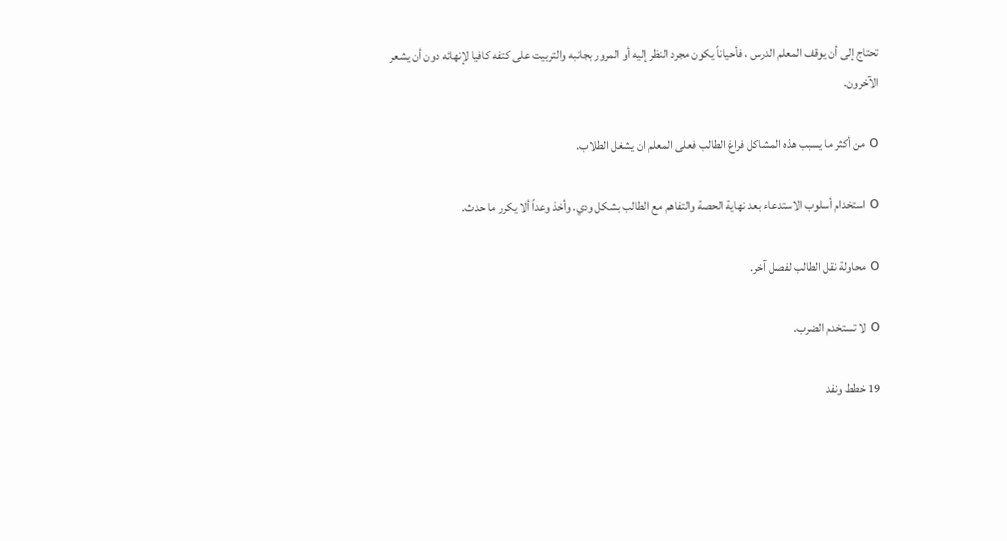تحتاج إلى أن يوقف المعلم الدرس ، فأحياناً يكون مجرد النظر إليه أو المرور بجانبه والتربيت على كتفه كافيا لإنهائه دون أن يشعر الآخرون.

o من أكثر ما يسبب هذه المشاكل فراغ الطالب فعلى المعلم ان يشغل الطلاب.

o استخدام أسلوب الاستدعاء بعد نهاية الحصة والتفاهم مع الطالب بشكل ودي. وأخذ وعداً ألا يكرر ما حدث.

o محاولة نقل الطالب لفصل آخر.

o لا تستخدم الضرب.

19 خطط ونفد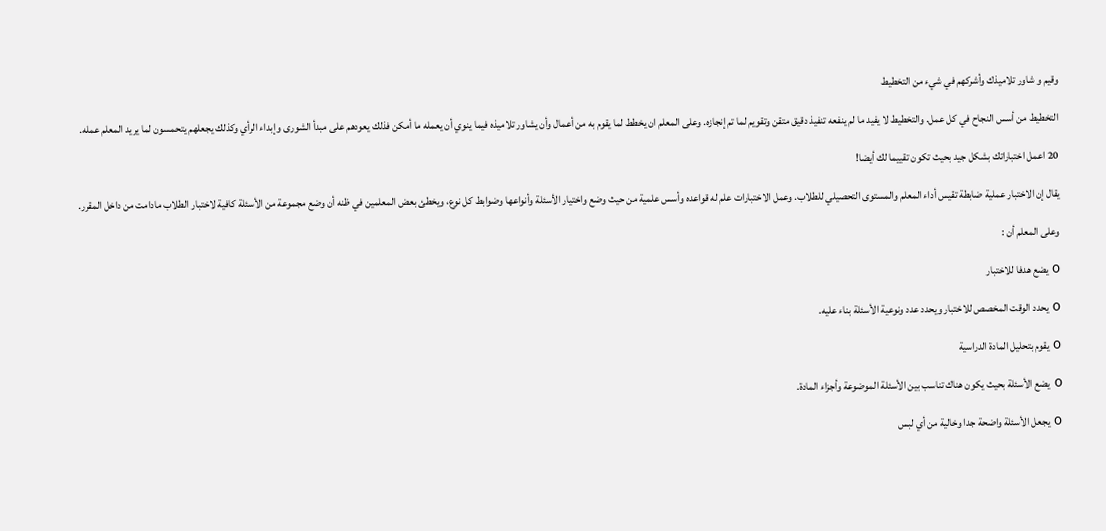وقيم و شاور تلاميذك وأشركهم في شيء من التخطيط

التخطيط من أسس النجاح في كل عمل. والتخطيط لا يفيد ما لم ينفعه تنفيذ دقيق متقن وتقويم لما تم إنجازه. وعلى المعلم ان يخطط لما يقوم به من أعمال وأن يشاور تلاميذه فيما ينوي أن يعمله ما أمكن فذلك يعودهم على مبدأ الشورى وإبداء الرأي وكذلك يجعلهم يتحمسون لما يريد المعلم عمله.

20 اعمل اختباراتك بشكل جيد بحيث تكون تقييما لك أيضا!

يقال إن الاختبار عملية ضابطة تقيس أداء المعلم والمستوى التحصيلي للطلاب. وعمل الاختبارات علم له قواعده وأسس علمية من حيث وضع واختيار الأسئلة وأنواعها وضوابط كل نوع، ويخطئ بعض المعلمين في ظنه أن وضع مجموعة من الأسئلة كافية لاختبار الطلاب مادامت من داخل المقرر.

وعلى المعلم أن :

o يضع هدفا للاختبار

o يحدد الوقت المخصص للاختبار ويحدد عدد ونوعية الأسئلة بناء عليه.

o يقوم بتحليل المادة الدراسية

o يضع الأسئلة بحيث يكون هناك تناسب بين الأسئلة الموضوعة وأجزاء المادة.

o يجعل الأسئلة واضحة جدا وخالية من أي لبس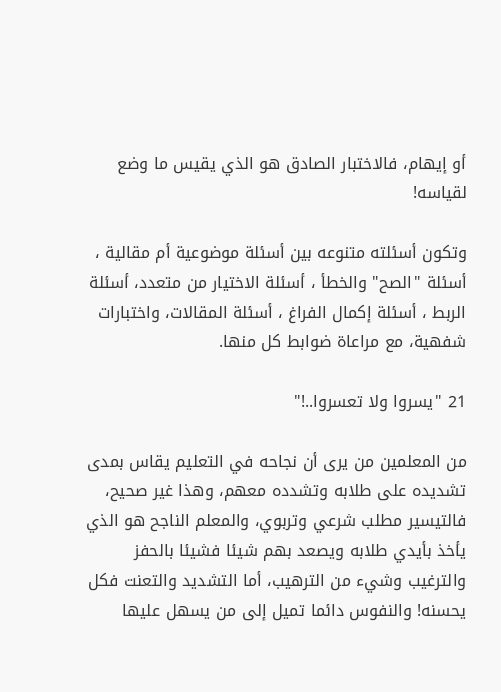أو إيهام، فالاختبار الصادق هو الذي يقيس ما وضع لقياسه!

وتكون أسئلته متنوعه بين أسئلة موضوعية أم مقالية ، أسئلة "الصح" والخطأ ، أسئلة الاختيار من متعدد، أسئلة الربط ، أسئلة إكمال الفراغ ، أسئلة المقالات، واختبارات شفهية، مع مراعاة ضوابط كل منها.

21 "يسروا ولا تعسروا..!"

من المعلمين من يرى أن نجاحه في التعليم يقاس بمدى تشديده على طلابه وتشدده معهم، وهذا غير صحيح، فالتيسير مطلب شرعي وتربوي، والمعلم الناجح هو الذي يأخذ بأيدي طلابه ويصعد بهم شيئا فشيئا بالحفز والترغيب وشيء من الترهيب، أما التشديد والتعنت فكل يحسنه! والنفوس دائما تميل إلى من يسهل عليها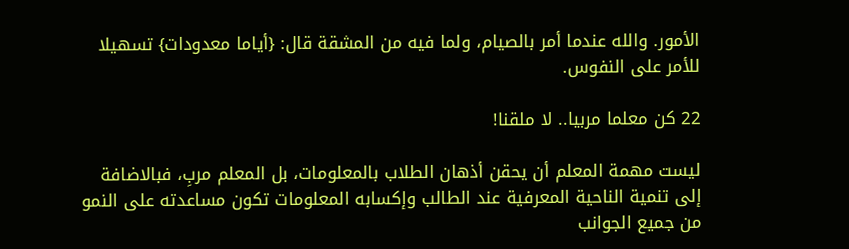الأمور. والله عندما أمر بالصيام، ولما فيه من المشقة قال: {أياما معدودات} تسهيلا للأمر على النفوس.

22 كن معلما مربيا.. لا ملقنا!

ليست مهمة المعلم أن يحقن أذهان الطلاب بالمعلومات، بل المعلم مربِ، فبالاضافة إلى تنمية الناحية المعرفية عند الطالب وإكسابه المعلومات تكون مساعدته على النمو من جميع الجوانب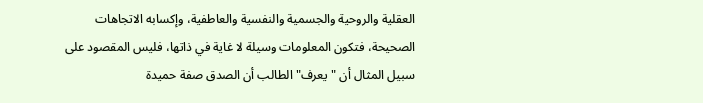العقلية والروحية والجسمية والنفسية والعاطفية، وإكسابه الاتجاهات الصحيحة، فتكون المعلومات وسيلة لا غاية في ذاتها، فليس المقصود على سبيل المثال أن "يعرف" الطالب أن الصدق صفة حميدة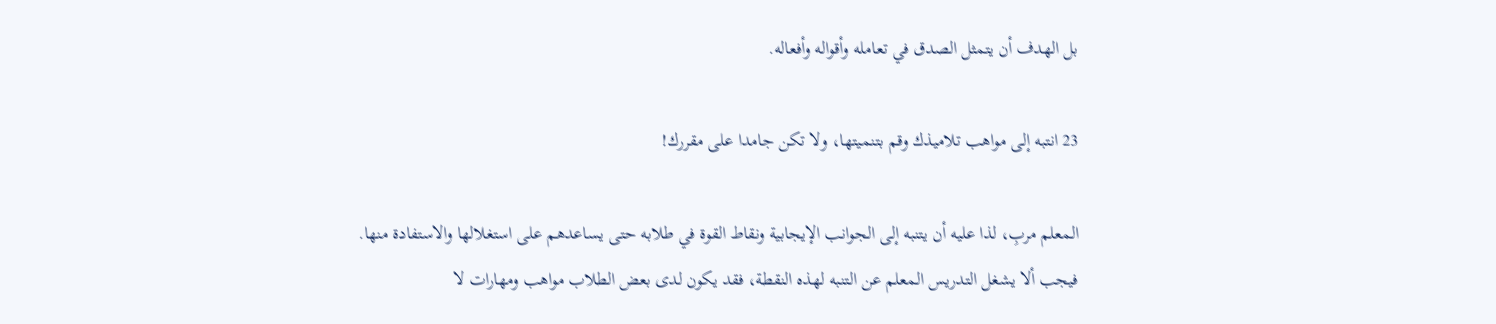بل الهدف أن يتمثل الصدق في تعامله وأقواله وأفعاله.

23 انتبه إلى مواهب تلاميذك وقم بتنميتها، ولا تكن جامدا على مقررك!

المعلم مربِ، لذا عليه أن يتنبه إلى الجوانب الإيجابية ونقاط القوة في طلابه حتى يساعدهم على استغلالها والاستفادة منها. فيجب ألا يشغل التدريس المعلم عن التنبه لهذه النقطة، فقد يكون لدى بعض الطلاب مواهب ومهارات لا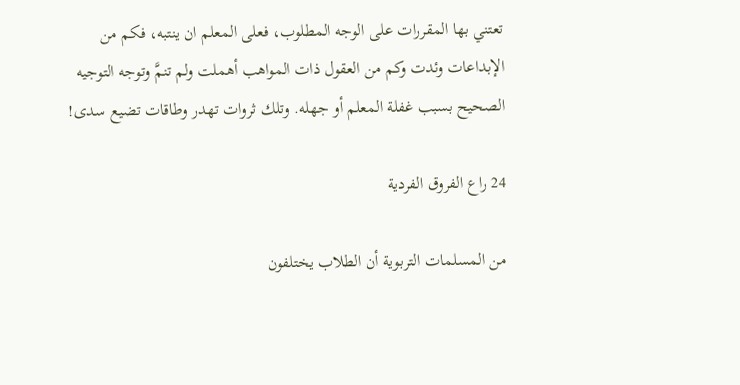تعتني بها المقررات على الوجه المطلوب، فعلى المعلم ان ينتبه، فكم من الإبداعات وئدت وكم من العقول ذات المواهب أهملت ولم تنمَّ وتوجه التوجيه الصحيح بسبب غفلة المعلم أو جهله. وتلك ثروات تهدر وطاقات تضيع سدى!

24 راع الفروق الفردية

من المسلمات التربوية أن الطلاب يختلفون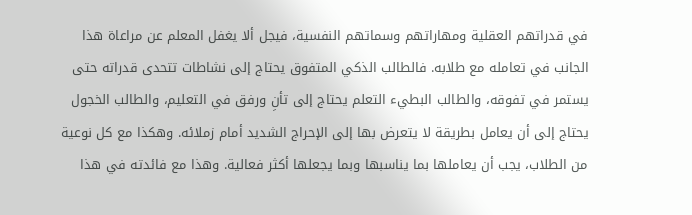في قدراتهم العقلية ومهاراتهم وسماتهم النفسية، فيجل ألا يغفل المعلم عن مراعاة هذا الجانب في تعامله مع طلابه. فالطالب الذكي المتفوق يحتاج إلى نشاطات تتحدى قدراته حتى يستمر في تفوقه، والطالب البطيء التعلم يحتاج إلى تأنِ ورفق في التعليم، والطالب الخجول يحتاج إلى أن يعامل بطريقة لا يتعرض بها إلى الإحراج الشديد أمام زملائه. وهكذا مع كل نوعية من الطلاب، يجب أن يعاملها بما يناسبها وبما يجعلها أكثر فعالية. وهذا مع فائدته في هذا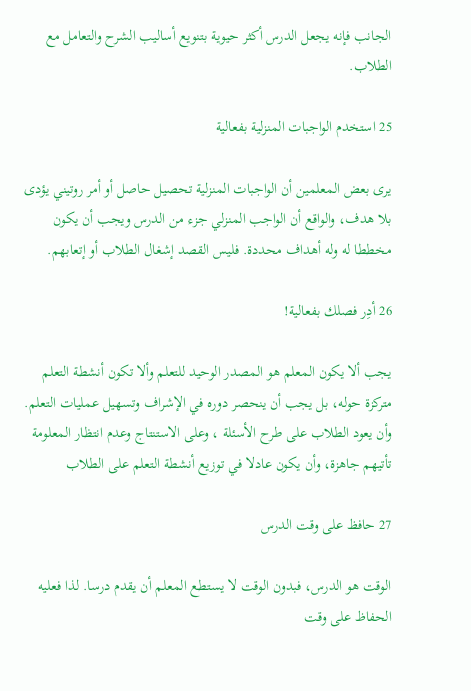الجانب فإنه يجعل الدرس أكثر حيوية بتنويع أساليب الشرح والتعامل مع الطلاب.

25 استخدم الواجبات المنزلية بفعالية

يرى بعض المعلمين أن الواجبات المنزلية تحصيل حاصل أو أمر روتيني يؤدى بلا هدف، والواقع أن الواجب المنزلي جزء من الدرس ويجب أن يكون مخططا له وله أهداف محددة. فليس القصد إشغال الطلاب أو إتعابهم.

26 أدِر فصلك بفعالية!

يجب ألا يكون المعلم هو المصدر الوحيد للتعلم وألا تكون أنشطة التعلم متركزة حوله، بل يجب أن ينحصر دوره في الإشراف وتسهيل عمليات التعلم. وأن يعود الطلاب على طرح الأسئلة ، وعلى الاستنتاج وعدم انتظار المعلومة تأتيهم جاهزة، وأن يكون عادلا في توزيع أنشطة التعلم على الطلاب

27 حافظ على وقت الدرس

الوقت هو الدرس، فبدون الوقت لا يستطع المعلم أن يقدم درسا. لذا فعليه الحفاظ على وقت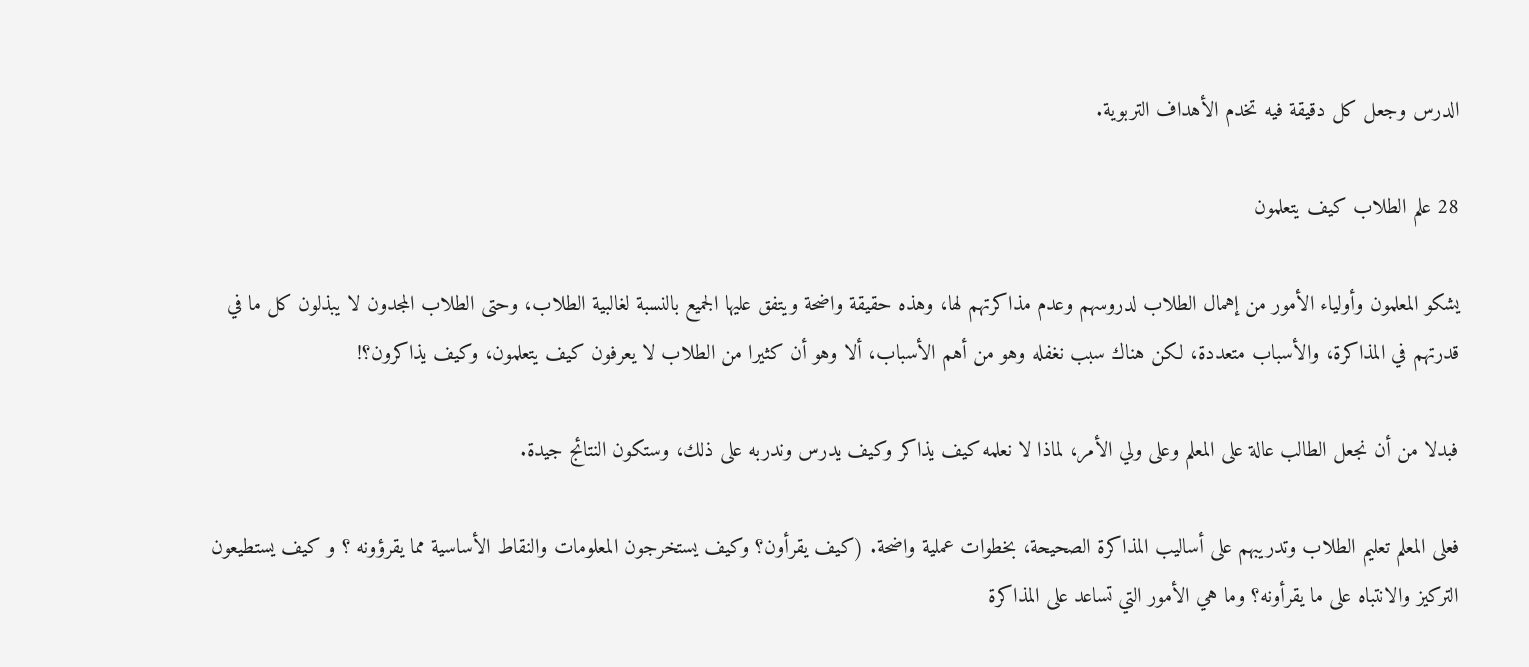الدرس وجعل كل دقيقة فيه تخدم الأهداف التربوية.

28 علم الطلاب كيف يتعلمون

يشكو المعلمون وأولياء الأمور من إهمال الطلاب لدروسهم وعدم مذاكرتهم لها، وهذه حقيقة واضحة ويتفق عليها الجميع بالنسبة لغالبية الطلاب، وحتى الطلاب المجدون لا يبذلون كل ما في قدرتهم في المذاكرة، والأسباب متعددة، لكن هناك سبب نغفله وهو من أهم الأسباب، ألا وهو أن كثيرا من الطلاب لا يعرفون كيف يتعلمون، وكيف يذاكرون؟!

فبدلا من أن نجعل الطالب عالة على المعلم وعلى ولي الأمر، لماذا لا نعلمه كيف يذاكر وكيف يدرس وندربه على ذلك، وستكون النتائج جيدة.

فعلى المعلم تعليم الطلاب وتدريبهم على أساليب المذاكرة الصحيحة، بخطوات عملية واضحة. (كيف يقرأون؟ وكيف يستخرجون المعلومات والنقاط الأساسية مما يقرؤونه ؟ و كيف يستطيعون التركيز والانتباه على ما يقرأونه؟ وما هي الأمور التي تساعد على المذاكرة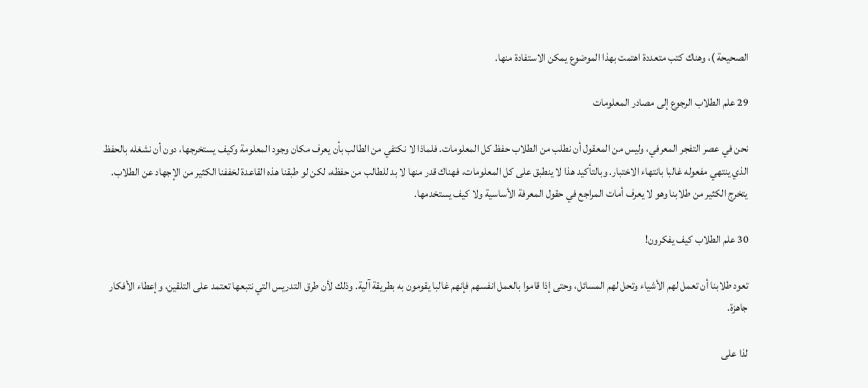الصحيحة )، وهناك كتب متعددة اهتمت بهذا الموضوع يمكن الاستفادة منها.

29 علم الطلاب الرجوع إلى مصادر المعلومات

نحن في عصر التفجر المعرفي، وليس من المعقول أن نطلب من الطلاب حفظ كل المعلومات. فلماذا لا نكتفي من الطالب بأن يعرف مكان وجود المعلومة وكيف يستخرجها، دون أن نشغله بالحفظ الذي ينتهي مفعوله غالبا بانتهاء الاختبار. وبالتأكيد هذا لا ينطبق على كل المعلومات، فهناك قدر منها لا بد للطالب من حفظه، لكن لو طبقنا هذه القاعدة لخففنا الكثير من الإجهاد عن الطلاب. يتخرج الكثير من طلابنا وهو لا يعرف أمات المراجع في حقول المعرفة الأساسية ولا كيف يستخدمها.

30 علم الطلاب كيف يفكرون!

تعود طلابنا أن تعمل لهم الأشياء وتحل لهم المسائل، وحتى إذا قاموا بالعمل انفسهم فإنهم غالبا يقومون به بطريقة آلية. وذلك لأن طرق التدريس التي نتبعها تعتمد على التلقين، وإعطاء الأفكار جاهزة.

لذا على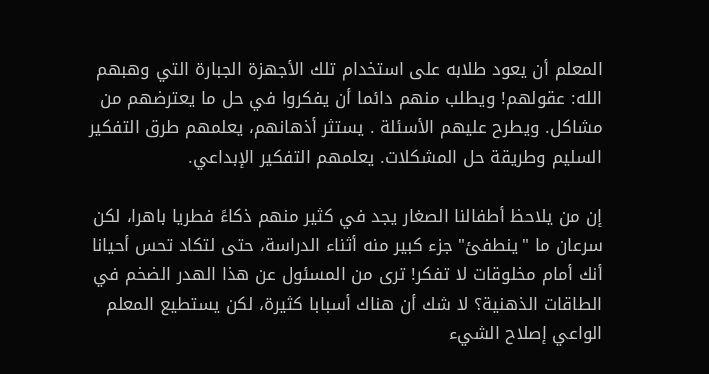المعلم أن يعود طلابه على استخدام تلك الأجهزة الجبارة التي وهبهم الله: عقولهم! ويطلب منهم دائما أن يفكروا في حل ما يعترضهم من مشاكل. ويطرح عليهم الأسئلة . يستثر أذهانهم، يعلمهم طرق التفكير السليم وطريقة حل المشكلات. يعلمهم التفكير الإبداعي.

إن من يلاحظ أطفالنا الصغار يجد في كثير منهم ذكاءً فطريا باهرا‍‍، لكن سرعان ما "ينطفئ" جزء كبير منه أثناء الدراسة، حتى لتكاد تحس أحيانا أنك أمام مخلوقات لا تفكر! ترى من المسئول عن هذا الهدر الضخم في الطاقات الذهنية؟ لا شك أن هناك أسبابا كثيرة، لكن يستطيع المعلم الواعي إصلاح الشيء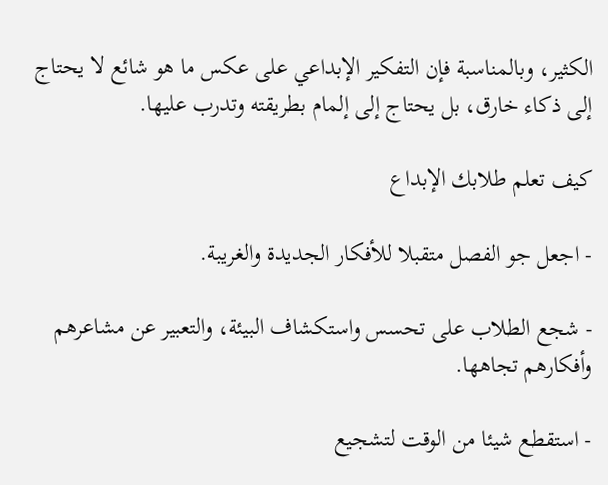الكثير، وبالمناسبة فإن التفكير الإبداعي على عكس ما هو شائع لا يحتاج إلى ذكاء خارق، بل يحتاج إلى إلمام بطريقته وتدرب عليها.

كيف تعلم طلابك الإبداع

- اجعل جو الفصل متقبلا للأفكار الجديدة والغريبة.

- شجع الطلاب على تحسس واستكشاف البيئة، والتعبير عن مشاعرهم وأفكارهم تجاهها.

- استقطع شيئا من الوقت لتشجيع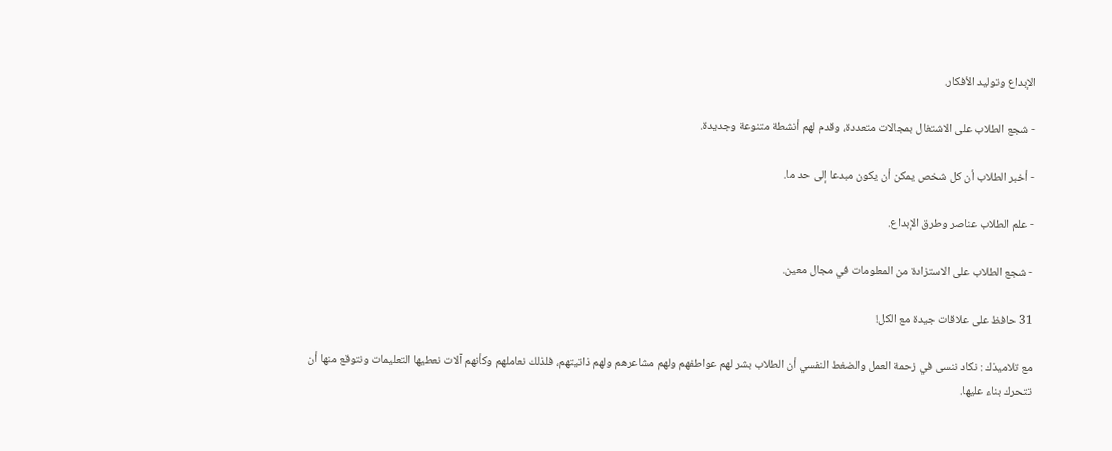الإبداع وتوليد الأفكار.

- شجع الطلاب على الاشتغال بمجالات متعددة، وقدم لهم أنشطة متنوعة وجديدة.

- أخبر الطلاب أن كل شخص يمكن أن يكون مبدعا إلى حد ما.

- علم الطلاب عناصر وطرق الإبداع.

- شجع الطلاب على الاستزادة من المعلومات في مجال معين.

31 حافظ على علاقات جيدة مع الكل!

مع تلاميذك : نكاد ننسى في زحمة العمل والضغط النفسي أن الطلاب بشر لهم عواطفهم ولهم مشاعرهم ولهم ذاتيتهم، فلذلك نعاملهم وكأنهم آلات نعطيها التعليمات ونتوقع منها أن تتحرك بناء عليها.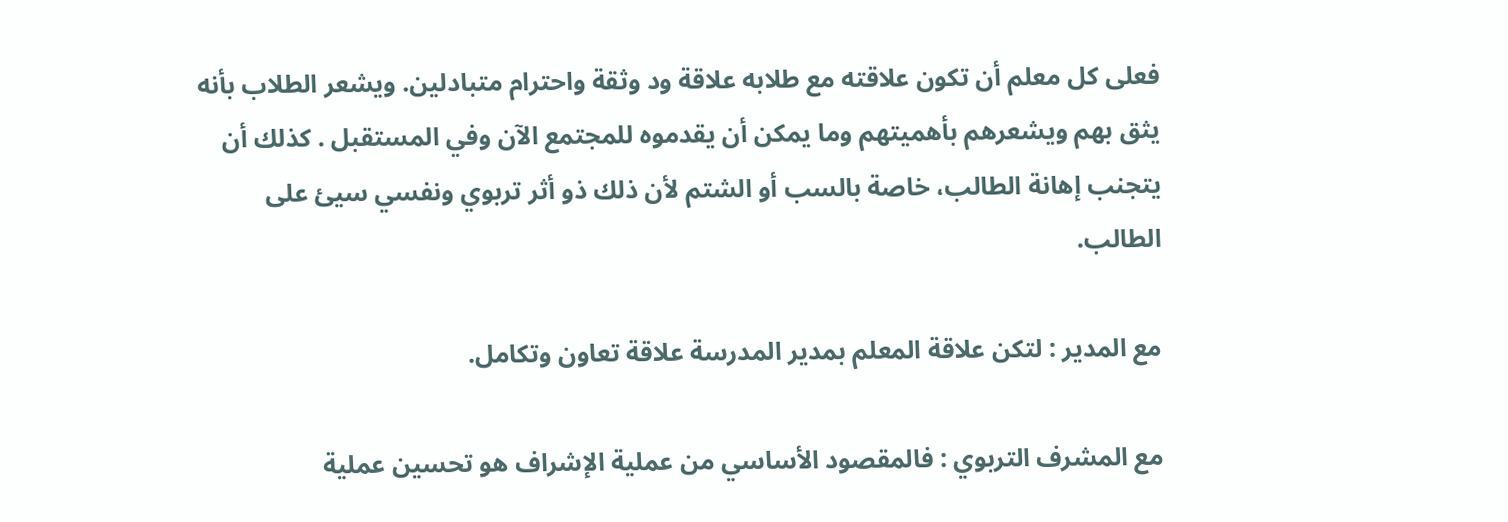فعلى كل معلم أن تكون علاقته مع طلابه علاقة ود وثقة واحترام متبادلين. ويشعر الطلاب بأنه يثق بهم ويشعرهم بأهميتهم وما يمكن أن يقدموه للمجتمع الآن وفي المستقبل . كذلك أن يتجنب إهانة الطالب، خاصة بالسب أو الشتم لأن ذلك ذو أثر تربوي ونفسي سيئ على الطالب.

مع المدير : لتكن علاقة المعلم بمدير المدرسة علاقة تعاون وتكامل.

مع المشرف التربوي : فالمقصود الأساسي من عملية الإشراف هو تحسين عملية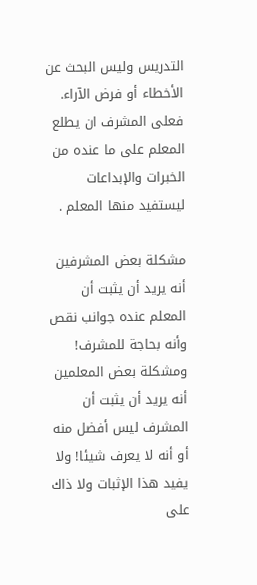التدريس وليس البحث عن الأخطاء أو فرض الآراء. فعلى المشرف ان يطلع المعلم على ما عنده من الخبرات والإبداعات ليستفيد منها المعلم .

مشكلة بعض المشرفين أنه يريد أن يثبت أن المعلم عنده جوانب نقص وأنه بحاجة للمشرف! ومشكلة بعض المعلمين أنه يريد أن يثبت أن المشرف ليس أفضل منه أو أنه لا يعرف شيئا! ولا يفيد هذا الإثبات ولا ذاك على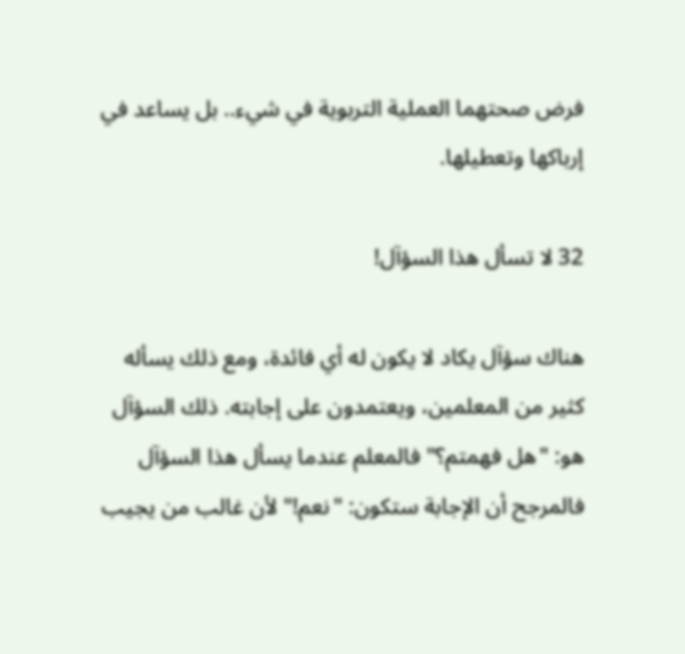فرض صحتهما العملية التربوية في شيء.. بل يساعد في إرباكها وتعطيلها.

32 لا تسأل هذا السؤآل!

هناك سؤآل يكاد لا يكون له أي فائدة، ومع ذلك يسأله كثير من المعلمين، ويعتمدون على إجابته. ذلك السؤآل هو: "هل فهمتم؟" فالمعلم عندما يسأل هذا السؤآل فالمرجح أن الإجابة ستكون: "نعم!" لأن غالب من يجيب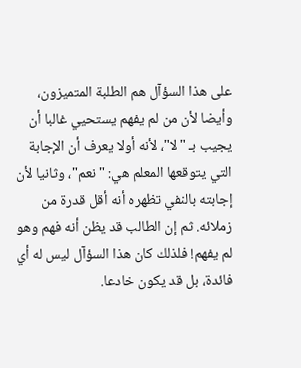على هذا السؤآل هم الطلبة المتميزون، وأيضا لأن من لم يفهم يستحيي غالبا أن يجيب بـ "لا"، لأنه أولا يعرف أن الإجابة التي يتوقعها المعلم هي: "نعم"، وثانيا لأن إجابته بالنفي تظهره أنه أقل قدرة من زملائه. ثم إن الطالب قد يظن أنه فهم وهو لم يفهم! فلذلك كان هذا السؤآل ليس له أي فائدة، بل قد يكون خادعا.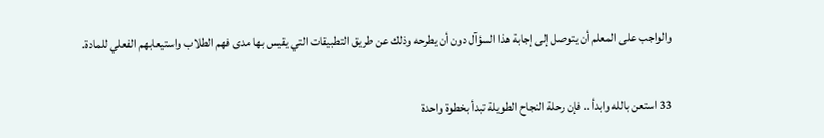والواجب على المعلم أن يتوصل إلى إجابة هذا السؤآل دون أن يطرحه وذلك عن طريق التطبيقات التي يقيس بها مدى فهم الطلاب واستيعابهم الفعلي للمادة.

33 استعن بالله وابدأ .. فإن رحلة النجاح الطويلة تبدأ بخطوة واحدة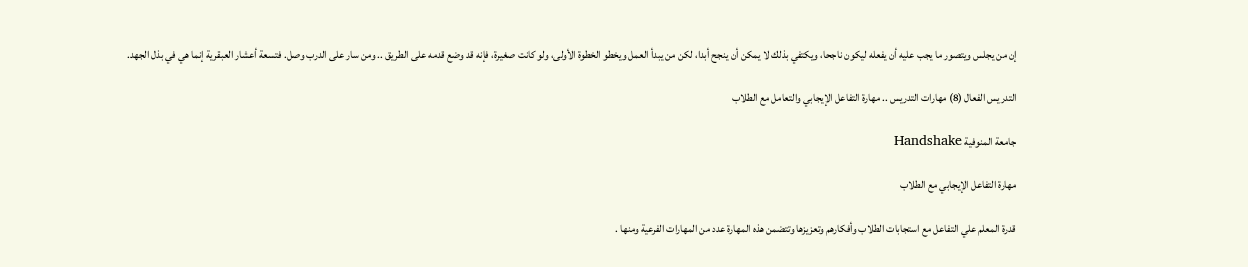إن من يجلس ويتصور ما يجب عليه أن يفعله ليكون ناجحا، ويكتفي بذلك لا يمكن أن ينجح أبدا، لكن من يبدأ العمل ويخطو الخطوة الأولى، ولو كانت صغيرة، فإنه قد وضع قدمه على الطريق .. ومن سار على الدرب وصل. فتسعة أعشار العبقرية إنما هي في بذل الجهد.

التدريس الفعال (8) مهارات التدريس .. مهارة التفاعل الإيجابي والتعامل مع الطلاب

جامعة المنوفية Handshake

مهارة التفاعل الإيجابي مع الطلاب

قدرة المعلم علي التفاعل مع استجابات الطلاب وأفكارهم وتعزيزها وتتضمن هذه المهارة عدد من المهارات الفرعية ومنها .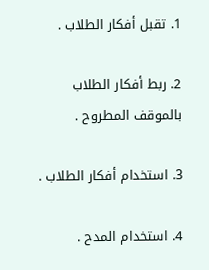1. تقبل أفكار الطلاب .

2. ربط أفكار الطلاب بالموقف المطروح .

3. استخدام أفكار الطلاب .

4. استخدام المدح .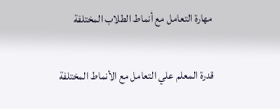مهارة التعامل مع أنماط الطلاب المختلفة

قدرة المعلم علي التعامل مع الأنماط المختلفة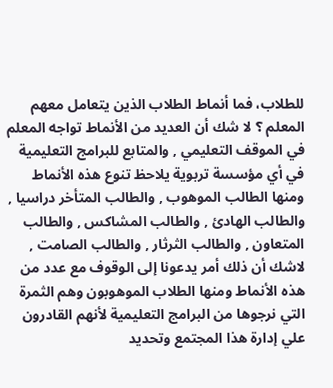للطلاب، فما أنماط الطلاب الذين يتعامل معهم المعلم ؟ لا شك أن العديد من الأنماط تواجه المعلم في الموقف التعليمي , والمتابع للبرامج التعليمية في أي مؤسسة تربوية يلاحظ تنوع هذه الأنماط ومنها الطالب الموهوب , والطالب المتأخر دراسيا , والطالب الهادئ , والطالب المشاكس , والطالب المتعاون , والطالب الثرثار , والطالب الصامت , لاشك أن ذلك أمر يدعونا إلى الوقوف مع عدد من هذه الأنماط ومنها الطلاب الموهوبون وهم الثمرة التي نرجوها من البرامج التعليمية لأنهم القادرون علي إدارة هذا المجتمع وتحديد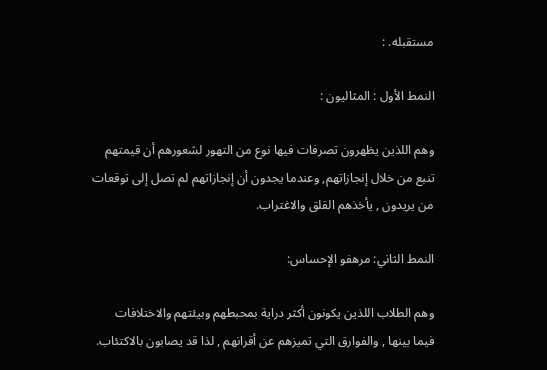مستقبله. :

النمط الأول : المثاليون :

وهم اللذين يظهرون تصرفات فيها نوع من التهور لشعورهم أن قيمتهم تنبع من خلال إنجازاتهم, وعندما يجدون أن إنجازاتهم لم تصل إلى توقعات من يريدون , يأخذهم القلق والاغتراب.

النمط الثاني: مرهفو الإحساس:

وهم الطلاب اللذين يكونون أكثر دراية بمحبطهم وبيئتهم والاختلافات فيما بينها , والفوارق التي تميزهم عن أقرانهم , لذا قد يصابون بالاكتئاب.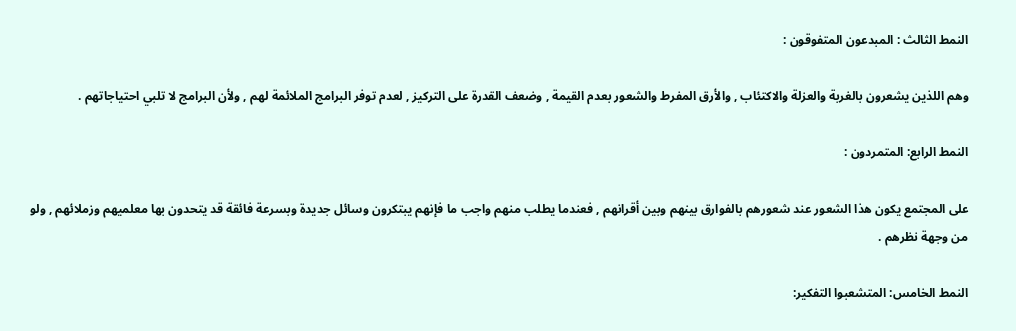النمط الثالث : المبدعون المتفوقون :

وهم اللذين يشعرون بالغربة والعزلة والاكتئاب , والأرق المفرط والشعور بعدم القيمة , وضعف القدرة على التركيز , لعدم توفر البرامج الملائمة لهم , ولأن البرامج لا تلبي احتياجاتهم .

النمط الرابع: المتمردون :

على المجتمع يكون هذا الشعور عند شعورهم بالفوارق بينهم وبين أقرانهم , فعندما يطلب منهم واجب ما فإنهم يبتكرون وسائل جديدة وبسرعة فائقة قد يتحدون بها معلميهم وزملائهم , ولو من وجهة نظرهم .

النمط الخامس: المتشعبوا التفكير: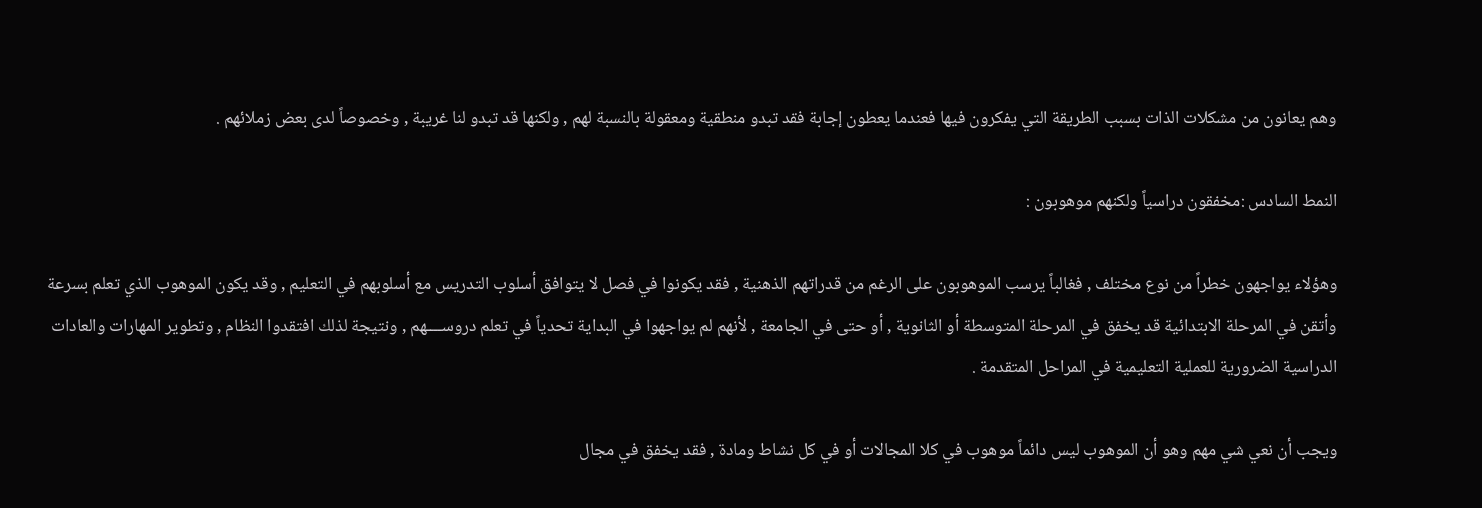وهم يعانون من مشكلات الذات بسبب الطريقة التي يفكرون فيها فعندما يعطون إجابة فقد تبدو منطقية ومعقولة بالنسبة لهم , ولكنها قد تبدو لنا غريبة , وخصوصاً لدى بعض زملائهم .

النمط السادس :مخفقون دراسياً ولكنهم موهوبون :

وهؤلاء يواجهون خطراً من نوع مختلف , فغالباً يرسب الموهوبون على الرغم من قدراتهم الذهنية , فقد يكونوا في فصل لا يتوافق أسلوب التدريس مع أسلوبهم في التعليم , وقد يكون الموهوب الذي تعلم بسرعة وأتقن في المرحلة الابتدائية قد يخفق في المرحلة المتوسطة أو الثانوية , أو حتى في الجامعة , لأنهم لم يواجهوا في البداية تحدياً في تعلم دروســــهم , ونتيجة لذلك افتقدوا النظام , وتطوير المهارات والعادات الدراسية الضرورية للعملية التعليمية في المراحل المتقدمة .

ويجب أن نعي شي مهم وهو أن الموهوب ليس دائماً موهوب في كلا المجالات أو في كل نشاط ومادة , فقد يخفق في مجال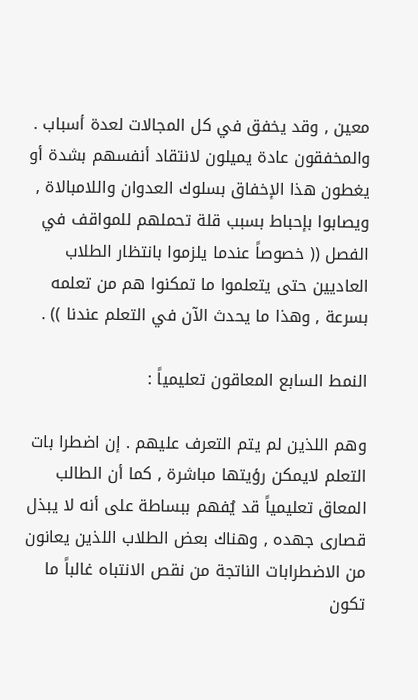معين , وقد يخفق في كل المجالات لعدة أسباب .
والمخفقون عادة يميلون لانتقاد أنفسهم بشدة أو يغطون هذا الإخفاق بسلوك العدوان واللامبالاة , ويصابوا بإحباط بسبب قلة تحملهم للمواقف في الفصل (( خصوصاً عندما يلزموا بانتظار الطلاب العاديين حتى يتعلموا ما تمكنوا هم من تعلمه بسرعة , وهذا ما يحدث الآن في التعلم عندنا )) .

النمط السابع المعاقون تعليمياً :

وهم اللذين لم يتم التعرف عليهم . إن اضطرا بات التعلم لايمكن رؤيتها مباشرة , كما أن الطالب المعاق تعليمياً قد يُفهم ببساطة على أنه لا يبذل قصارى جهده , وهناك بعض الطلاب اللذين يعانون من الاضطرابات الناتجة من نقص الانتباه غالباً ما تكون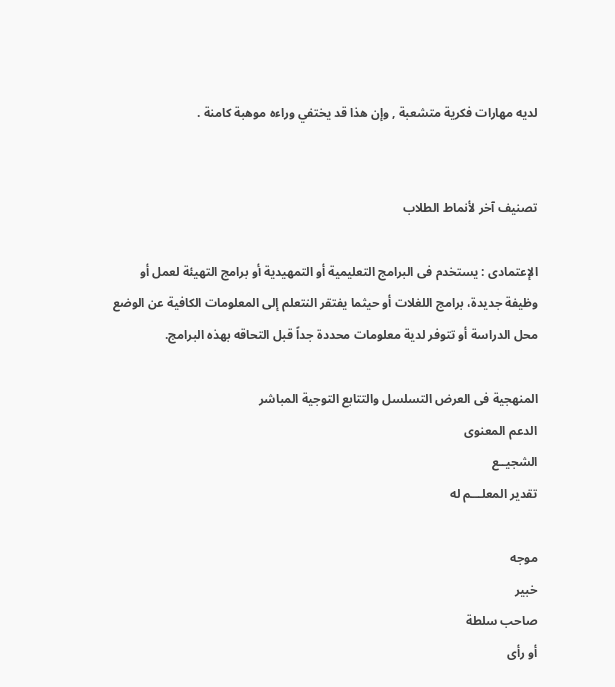لديه مهارات فكرية متشعبة , وإن هذا قد يختفي وراءه موهبة كامنة .


تصنيف آخر لأنماط الطلاب

الإعتمادى : يستخدم فى البرامج التعليمية أو التمهيدية أو برامج التهيئة لعمل أو وظيفة جديدة، برامج اللغلات أو حيثما يفتقر النتعلم إلى المعلومات الكافية عن الوضع محل الدراسة أو تتوفر لدية معلومات محددة جداً قبل التحاقه بهذه البرامج.

المنهجية فى العرض التسلسل والتتابع التوجية المباشر
الدعم المعنوى
الشجيــع
تقدير المعلـــم له

موجه
خبير
صاحب سلطة
أو رأى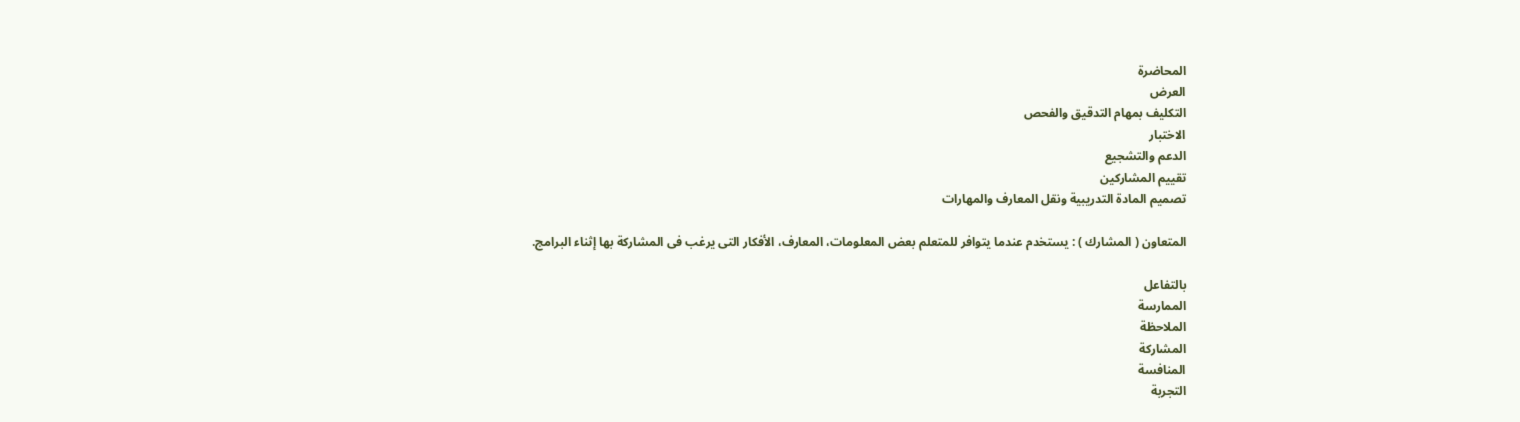المحاضرة
العرض
التكليف بمهام التدقيق والفحص
الاختبار
الدعم والتشجيع
تقييم المشاركين
تصميم المادة التدريبية ونقل المعارف والمهارات

المتعاون ( المشارك ) : يستخدم عندما يتوافر للمتعلم بعض المعلومات، المعارف، الأفكار التى يرغب فى المشاركة بها إثناء البرامج.

بالتفاعل
الممارسة
الملاحظة
المشاركة
المنافسة
التجربة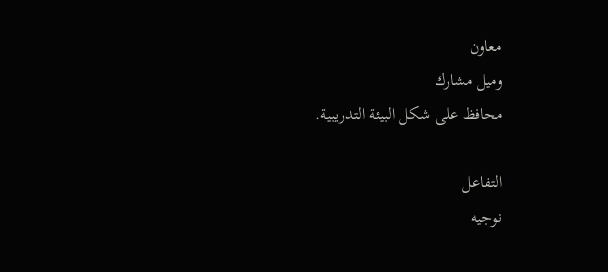معاون
وميل مشارك
محافظ على شكل البيئة التدريبية.

التفاعل
نوجيه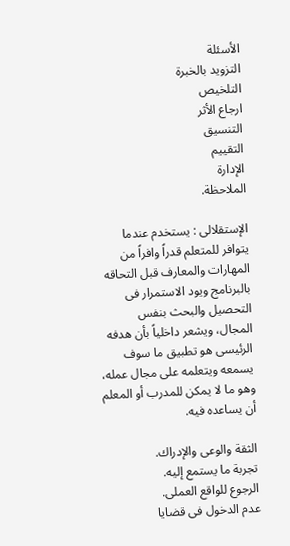الأسئلة
التزويد بالخبرة
التلخيص
ارجاع الأثر
التنسيق
التقييم
الإدارة
الملاحظة.

الإستقلالى : يستخدم عندما يتوافر للمتعلم قدراً وافراً من المهارات والمعارف قبل التحاقه بالبرنامج ويود الاستمرار فى التحصيل والبحث بنفس المجال، ويشعر داخلياً بأن هدفه الرئيسى هو تطبيق ما سوف يسمعه ويتعلمه على مجال عمله، وهو ما لا يمكن للمدرب أو المعلم أن يساعده فيه.

الثقة والوعى والإدراك.
تجربة ما يستمع إليه.
الرجوع للواقع العملى.
عدم الدخول فى قضايا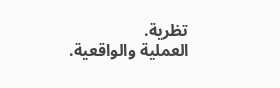تظرية.
العملية والواقعية.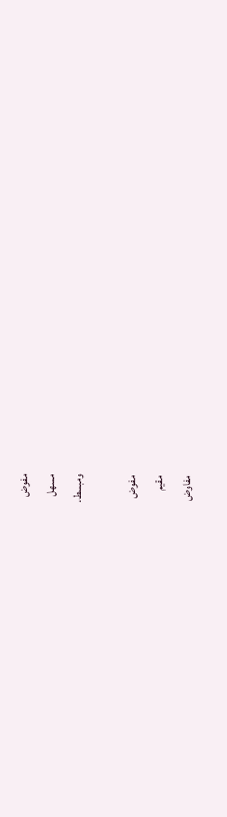مفوض
مسهل
ومبسط.

مفوض
مقيم
مفاوض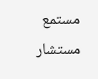مستمع
مستشار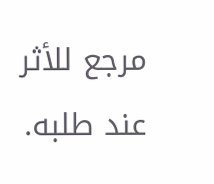مرجع للأثر عند طلبه.